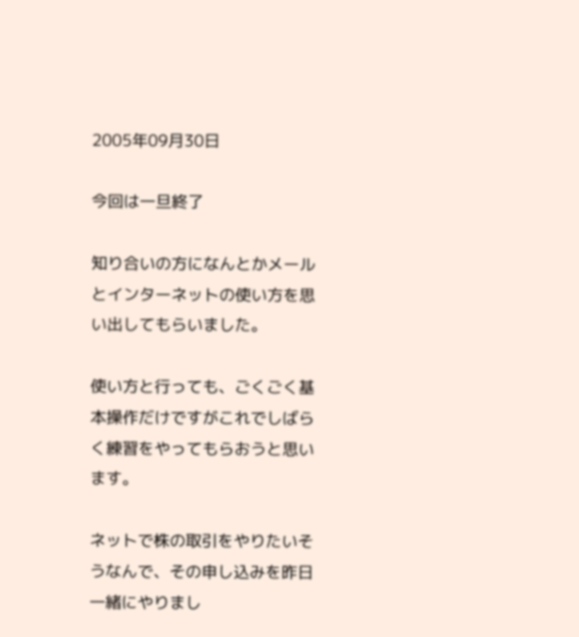2005年09月30日

今回は一旦終了

知り合いの方になんとかメールとインターネットの使い方を思い出してもらいました。

使い方と行っても、ごくごく基本操作だけですがこれでしばらく練習をやってもらおうと思います。

ネットで株の取引をやりたいそうなんで、その申し込みを昨日一緒にやりまし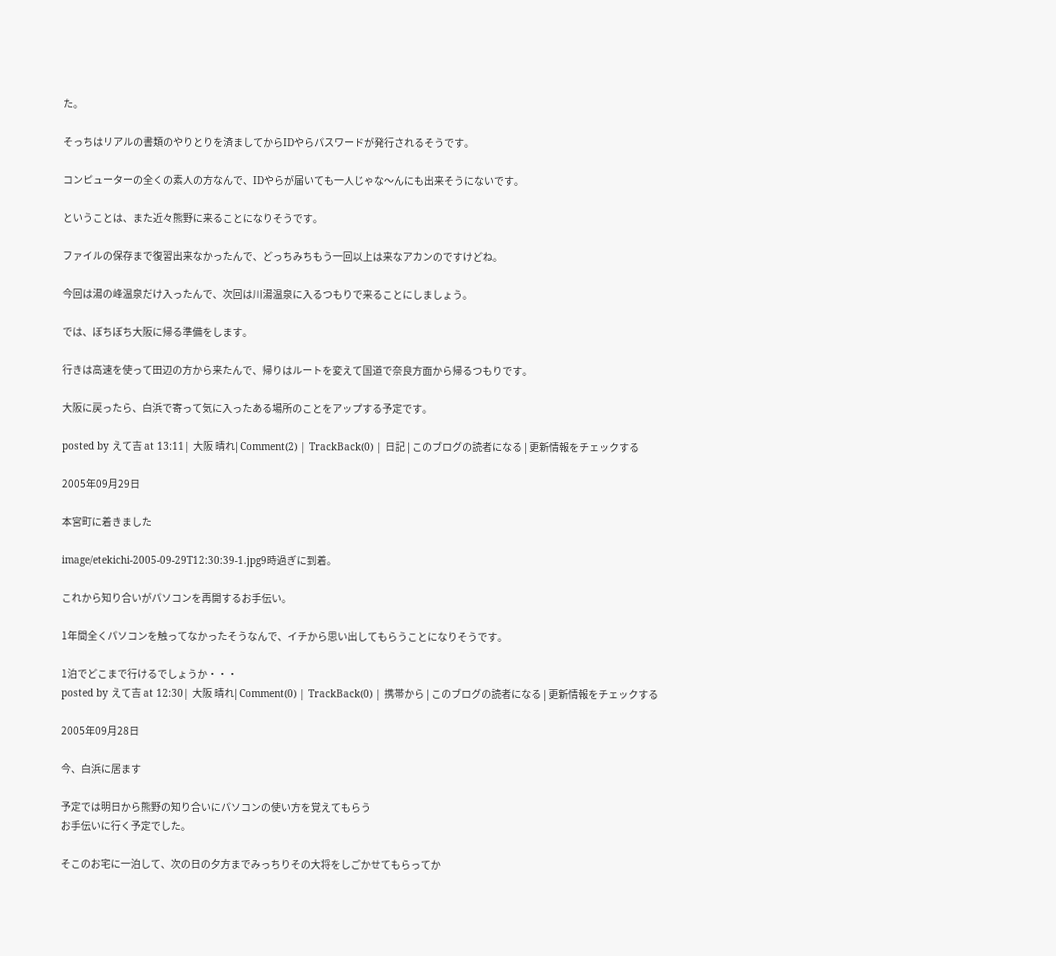た。

そっちはリアルの書類のやりとりを済ましてからIDやらパスワードが発行されるそうです。

コンピューターの全くの素人の方なんで、IDやらが届いても一人じゃな〜んにも出来そうにないです。

ということは、また近々熊野に来ることになりそうです。

ファイルの保存まで復習出来なかったんで、どっちみちもう一回以上は来なアカンのですけどね。

今回は湯の峰温泉だけ入ったんで、次回は川湯温泉に入るつもりで来ることにしましょう。

では、ぼちぼち大阪に帰る準備をします。

行きは高速を使って田辺の方から来たんで、帰りはルートを変えて国道で奈良方面から帰るつもりです。

大阪に戻ったら、白浜で寄って気に入ったある場所のことをアップする予定です。

posted by えて吉 at 13:11| 大阪 晴れ| Comment(2) | TrackBack(0) | 日記 | このブログの読者になる | 更新情報をチェックする

2005年09月29日

本宮町に着きました

image/etekichi-2005-09-29T12:30:39-1.jpg9時過ぎに到着。

これから知り合いがパソコンを再開するお手伝い。

1年間全くパソコンを触ってなかったそうなんで、イチから思い出してもらうことになりそうです。

1泊でどこまで行けるでしょうか・・・
posted by えて吉 at 12:30| 大阪 晴れ| Comment(0) | TrackBack(0) | 携帯から | このブログの読者になる | 更新情報をチェックする

2005年09月28日

今、白浜に居ます

予定では明日から熊野の知り合いにパソコンの使い方を覚えてもらう
お手伝いに行く予定でした。

そこのお宅に一泊して、次の日の夕方までみっちりその大将をしごかせてもらってか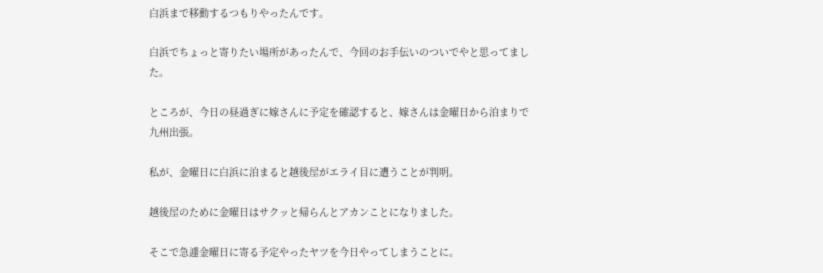白浜まで移動するつもりやったんです。

白浜でちょっと寄りたい場所があったんで、今回のお手伝いのついでやと思ってまし
た。

ところが、今日の昼過ぎに嫁さんに予定を確認すると、嫁さんは金曜日から泊まりで
九州出張。

私が、金曜日に白浜に泊まると越後屋がエライ目に遭うことが判明。

越後屋のために金曜日はサクッと帰らんとアカンことになりました。

そこで急遽金曜日に寄る予定やったヤツを今日やってしまうことに。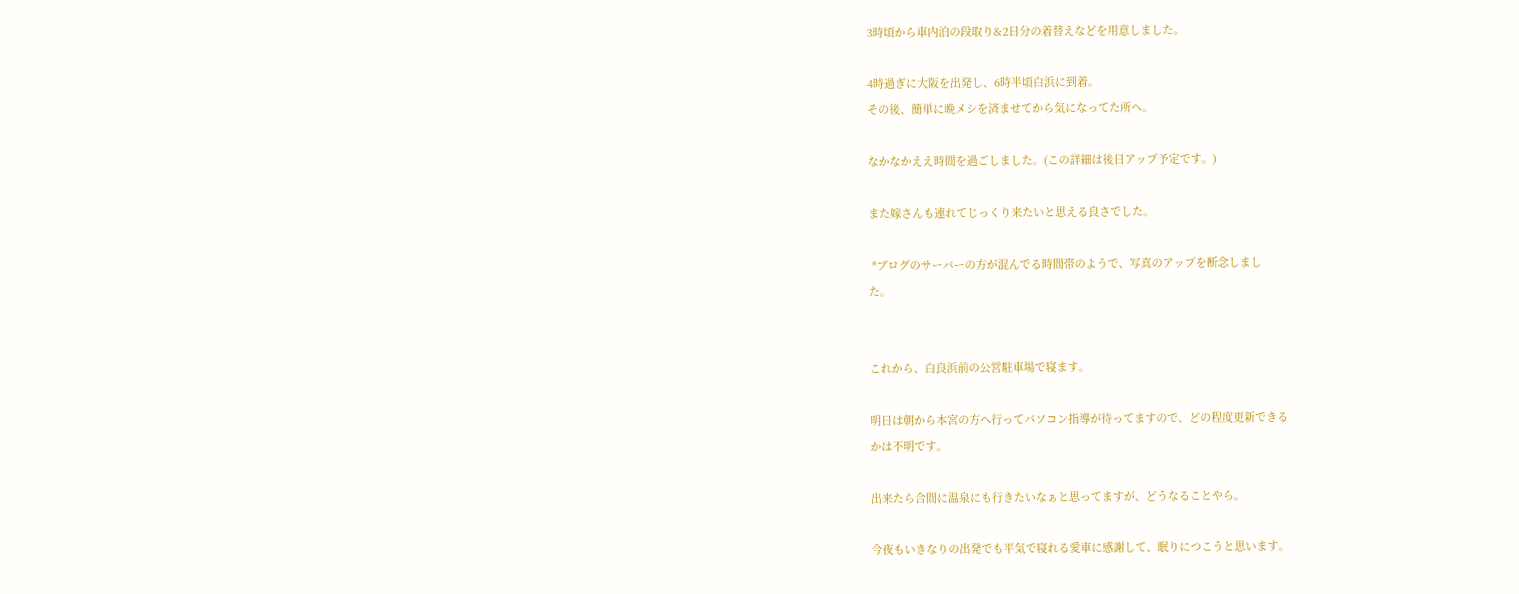3時頃から車内泊の段取り&2日分の着替えなどを用意しました。

4時過ぎに大阪を出発し、6時半頃白浜に到着。
その後、簡単に晩メシを済ませてから気になってた所へ。

なかなかええ時間を過ごしました。(この詳細は後日アップ予定です。)

また嫁さんも連れてじっくり来たいと思える良さでした。

 *ブログのサーバーの方が混んでる時間帯のようで、写真のアップを断念しまし
た。


これから、白良浜前の公営駐車場で寝ます。

明日は朝から本宮の方へ行ってパソコン指導が待ってますので、どの程度更新できる
かは不明です。

出来たら合間に温泉にも行きたいなぁと思ってますが、どうなることやら。

今夜もいきなりの出発でも平気で寝れる愛車に感謝して、眠りにつこうと思います。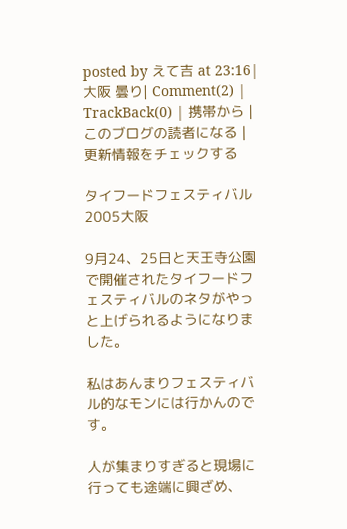posted by えて吉 at 23:16| 大阪 曇り| Comment(2) | TrackBack(0) | 携帯から | このブログの読者になる | 更新情報をチェックする

タイフードフェスティバル2005大阪

9月24、25日と天王寺公園で開催されたタイフードフェスティバルのネタがやっと上げられるようになりました。

私はあんまりフェスティバル的なモンには行かんのです。

人が集まりすぎると現場に行っても途端に興ざめ、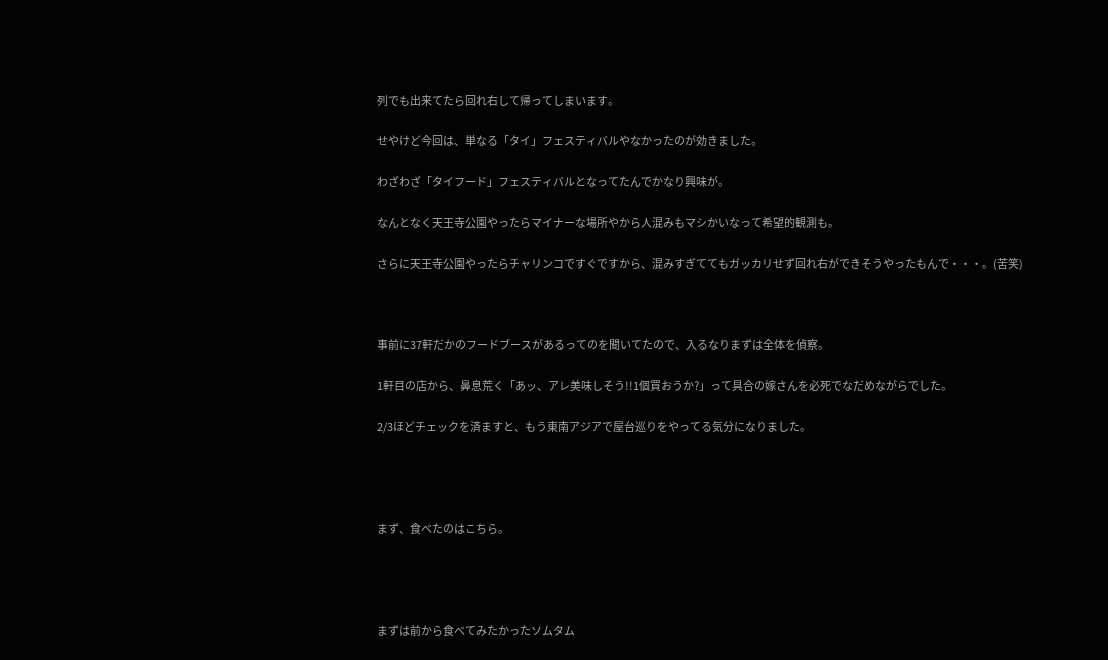列でも出来てたら回れ右して帰ってしまいます。

せやけど今回は、単なる「タイ」フェスティバルやなかったのが効きました。

わざわざ「タイフード」フェスティバルとなってたんでかなり興味が。

なんとなく天王寺公園やったらマイナーな場所やから人混みもマシかいなって希望的観測も。

さらに天王寺公園やったらチャリンコですぐですから、混みすぎててもガッカリせず回れ右ができそうやったもんで・・・。(苦笑)



事前に37軒だかのフードブースがあるってのを聞いてたので、入るなりまずは全体を偵察。

1軒目の店から、鼻息荒く「あッ、アレ美味しそう!!1個買おうか?」って具合の嫁さんを必死でなだめながらでした。

2/3ほどチェックを済ますと、もう東南アジアで屋台巡りをやってる気分になりました。




まず、食べたのはこちら。




まずは前から食べてみたかったソムタム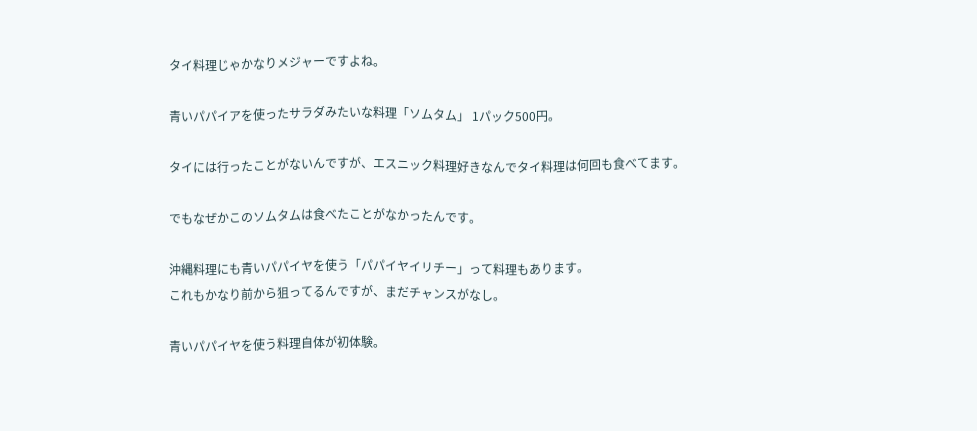タイ料理じゃかなりメジャーですよね。

青いパパイアを使ったサラダみたいな料理「ソムタム」 1パック500円。

タイには行ったことがないんですが、エスニック料理好きなんでタイ料理は何回も食べてます。

でもなぜかこのソムタムは食べたことがなかったんです。

沖縄料理にも青いパパイヤを使う「パパイヤイリチー」って料理もあります。
これもかなり前から狙ってるんですが、まだチャンスがなし。

青いパパイヤを使う料理自体が初体験。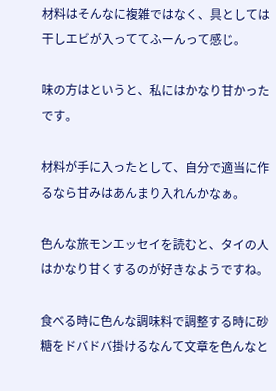材料はそんなに複雑ではなく、具としては干しエビが入っててふーんって感じ。

味の方はというと、私にはかなり甘かったです。

材料が手に入ったとして、自分で適当に作るなら甘みはあんまり入れんかなぁ。

色んな旅モンエッセイを読むと、タイの人はかなり甘くするのが好きなようですね。

食べる時に色んな調味料で調整する時に砂糖をドバドバ掛けるなんて文章を色んなと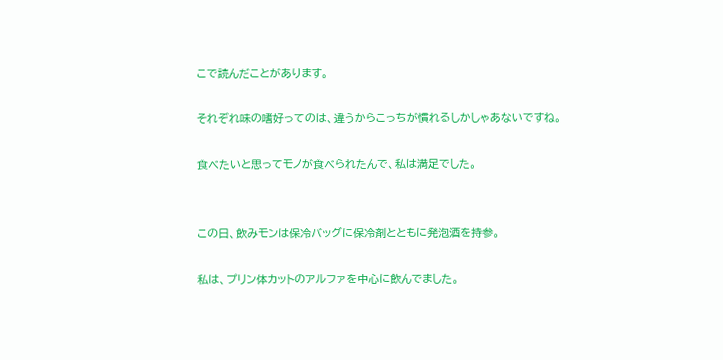こで読んだことがあります。

それぞれ味の嗜好ってのは、違うからこっちが慣れるしかしゃあないですね。

食べたいと思ってモノが食べられたんで、私は満足でした。


この日、飲みモンは保冷バッグに保冷剤とともに発泡酒を持参。

私は、プリン体カットのアルファを中心に飲んでました。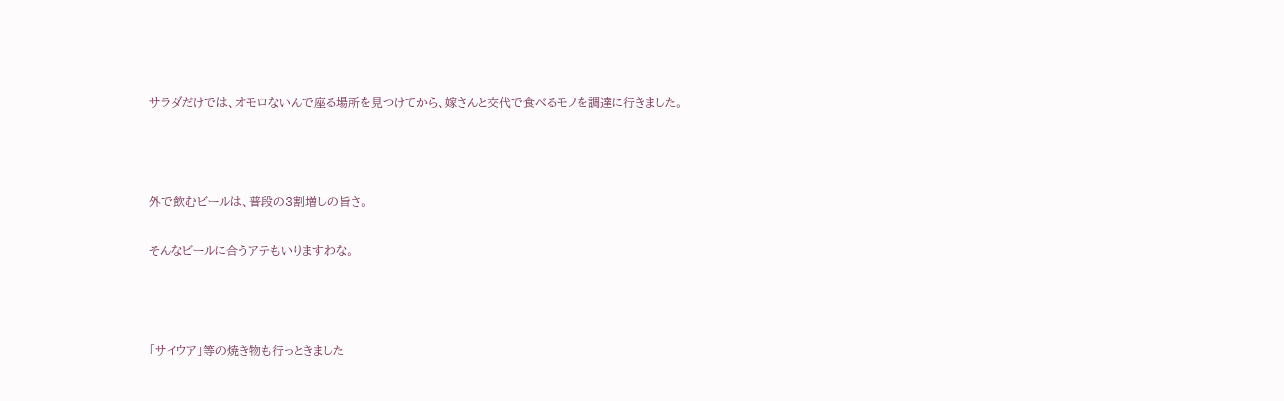サラダだけでは、オモロないんで座る場所を見つけてから、嫁さんと交代で食べるモノを調達に行きました。



外で飲むビールは、普段の3割増しの旨さ。

そんなビールに合うアテもいりますわな。



「サイウア」等の焼き物も行っときました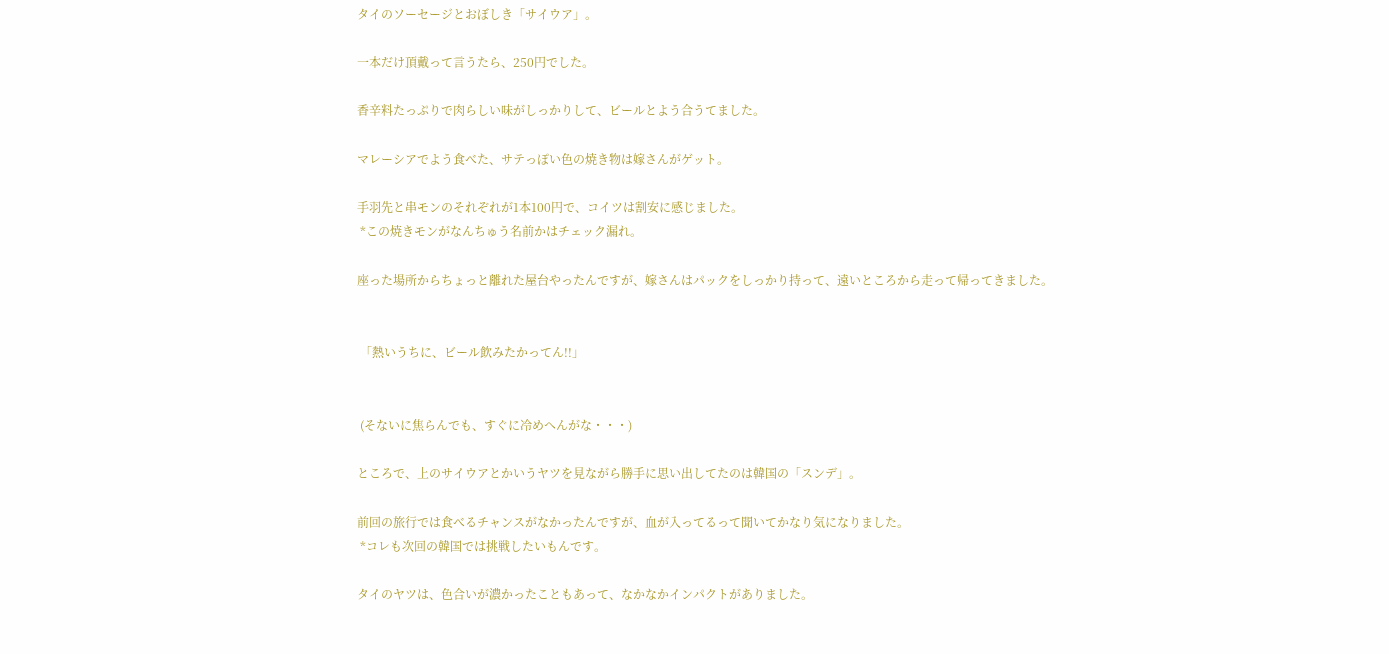タイのソーセージとおぼしき「サイウア」。

一本だけ頂戴って言うたら、250円でした。

香辛料たっぷりで肉らしい味がしっかりして、ビールとよう合うてました。

マレーシアでよう食べた、サテっぽい色の焼き物は嫁さんがゲット。

手羽先と串モンのそれぞれが1本100円で、コイツは割安に感じました。
 *この焼きモンがなんちゅう名前かはチェック漏れ。

座った場所からちょっと離れた屋台やったんですが、嫁さんはパックをしっかり持って、遠いところから走って帰ってきました。


 「熱いうちに、ビール飲みたかってん!!」


 (そないに焦らんでも、すぐに冷めへんがな・・・)

ところで、上のサイウアとかいうヤツを見ながら勝手に思い出してたのは韓国の「スンデ」。

前回の旅行では食べるチャンスがなかったんですが、血が入ってるって聞いてかなり気になりました。
 *コレも次回の韓国では挑戦したいもんです。

タイのヤツは、色合いが濃かったこともあって、なかなかインパクトがありました。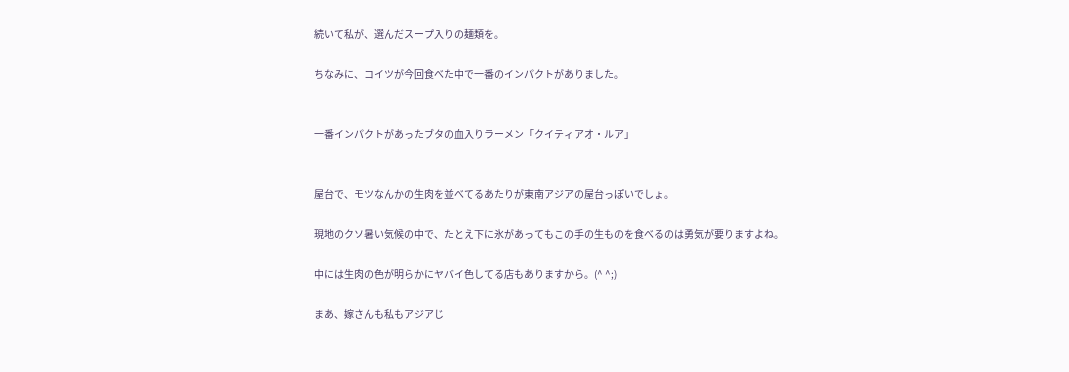続いて私が、選んだスープ入りの麺類を。

ちなみに、コイツが今回食べた中で一番のインパクトがありました。


一番インパクトがあったブタの血入りラーメン「クイティアオ・ルア」


屋台で、モツなんかの生肉を並べてるあたりが東南アジアの屋台っぽいでしょ。

現地のクソ暑い気候の中で、たとえ下に氷があってもこの手の生ものを食べるのは勇気が要りますよね。

中には生肉の色が明らかにヤバイ色してる店もありますから。(^ ^;)

まあ、嫁さんも私もアジアじ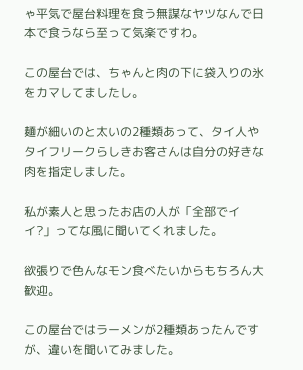ゃ平気で屋台料理を食う無謀なヤツなんで日本で食うなら至って気楽ですわ。

この屋台では、ちゃんと肉の下に袋入りの氷をカマしてましたし。

麺が細いのと太いの2種類あって、タイ人やタイフリークらしきお客さんは自分の好きな肉を指定しました。

私が素人と思ったお店の人が「全部でイイ?」ってな風に聞いてくれました。

欲張りで色んなモン食べたいからもちろん大歓迎。

この屋台ではラーメンが2種類あったんですが、違いを聞いてみました。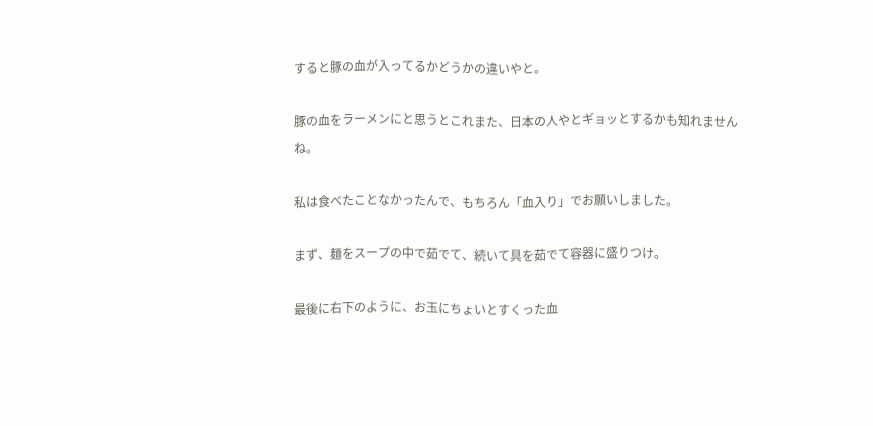すると豚の血が入ってるかどうかの違いやと。

豚の血をラーメンにと思うとこれまた、日本の人やとギョッとするかも知れませんね。

私は食べたことなかったんで、もちろん「血入り」でお願いしました。

まず、麺をスープの中で茹でて、続いて具を茹でて容器に盛りつけ。

最後に右下のように、お玉にちょいとすくった血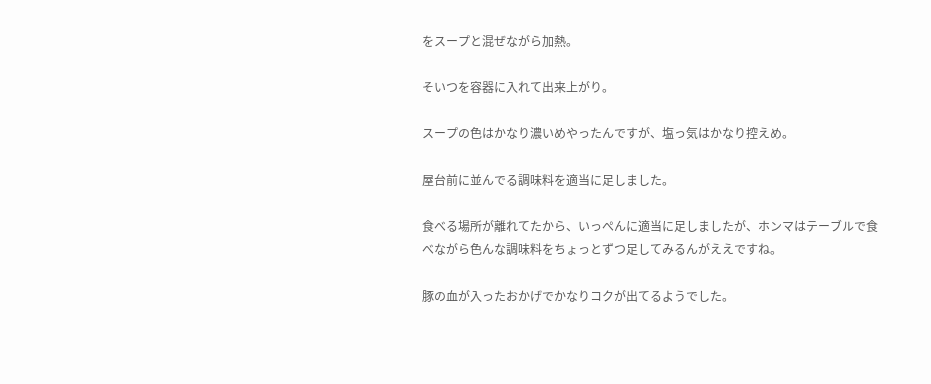をスープと混ぜながら加熱。

そいつを容器に入れて出来上がり。

スープの色はかなり濃いめやったんですが、塩っ気はかなり控えめ。

屋台前に並んでる調味料を適当に足しました。

食べる場所が離れてたから、いっぺんに適当に足しましたが、ホンマはテーブルで食べながら色んな調味料をちょっとずつ足してみるんがええですね。

豚の血が入ったおかげでかなりコクが出てるようでした。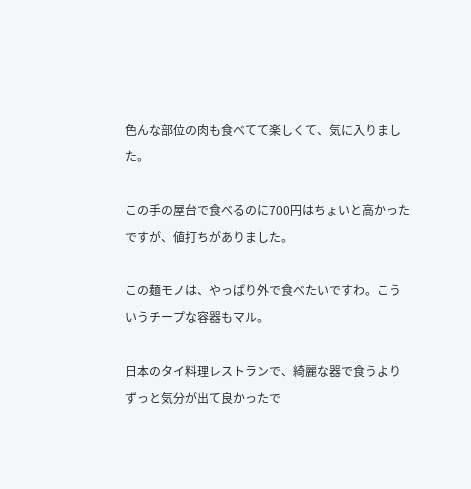色んな部位の肉も食べてて楽しくて、気に入りました。

この手の屋台で食べるのに700円はちょいと高かったですが、値打ちがありました。

この麺モノは、やっぱり外で食べたいですわ。こういうチープな容器もマル。

日本のタイ料理レストランで、綺麗な器で食うよりずっと気分が出て良かったで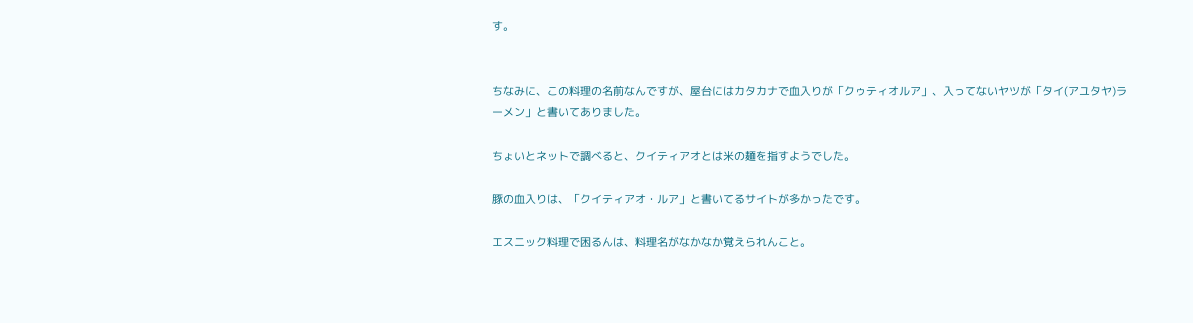す。


ちなみに、この料理の名前なんですが、屋台にはカタカナで血入りが「クゥティオルア」、入ってないヤツが「タイ(アユタヤ)ラーメン」と書いてありました。

ちょいとネットで調べると、クイティアオとは米の麺を指すようでした。

豚の血入りは、「クイティアオ・ルア」と書いてるサイトが多かったです。

エスニック料理で困るんは、料理名がなかなか覚えられんこと。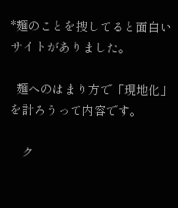*麺のことを捜してると面白いサイトがありました。

  麺へのはまり方で「現地化」を計ろうって内容です。

    ク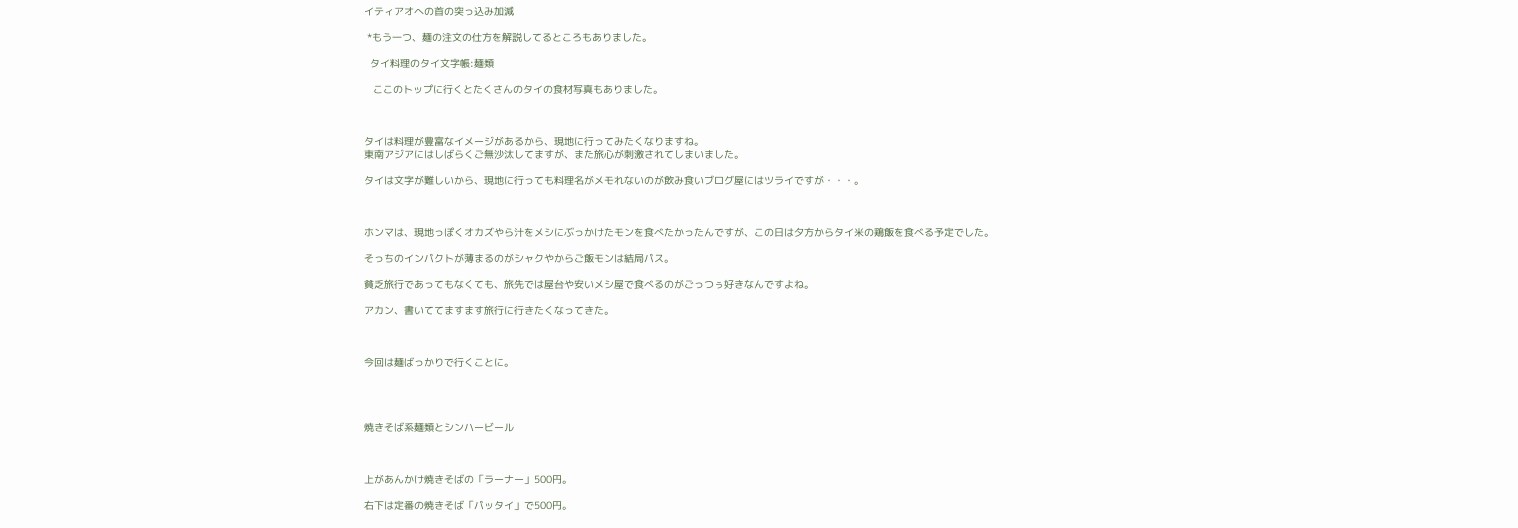イティアオへの首の突っ込み加減

 *もう一つ、麺の注文の仕方を解説してるところもありました。

  タイ料理のタイ文字帳:麺類

   ここのトップに行くとたくさんのタイの食材写真もありました。



タイは料理が豊富なイメージがあるから、現地に行ってみたくなりますね。
東南アジアにはしばらくご無沙汰してますが、また旅心が刺激されてしまいました。

タイは文字が難しいから、現地に行っても料理名がメモれないのが飲み食いブログ屋にはツライですが・・・。



ホンマは、現地っぽくオカズやら汁をメシにぶっかけたモンを食べたかったんですが、この日は夕方からタイ米の鶏飯を食べる予定でした。

そっちのインパクトが薄まるのがシャクやからご飯モンは結局パス。

貧乏旅行であってもなくても、旅先では屋台や安いメシ屋で食べるのがごっつぅ好きなんですよね。

アカン、書いててますます旅行に行きたくなってきた。



今回は麺ばっかりで行くことに。




焼きそば系麺類とシンハービール



上があんかけ焼きそばの「ラーナー」500円。

右下は定番の焼きそば「パッタイ」で500円。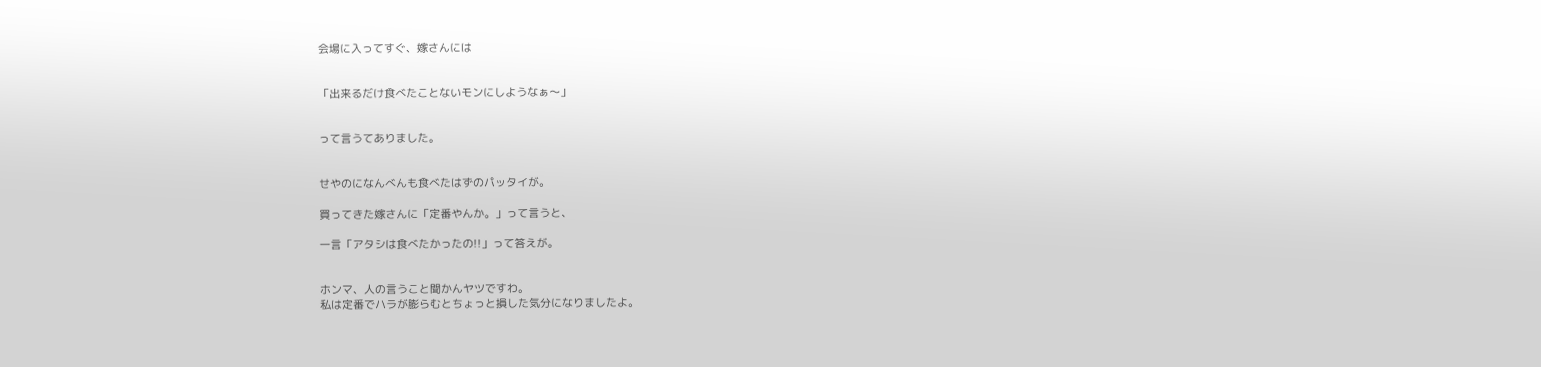会場に入ってすぐ、嫁さんには


「出来るだけ食べたことないモンにしようなぁ〜」


って言うてありました。


せやのになんべんも食べたはずのパッタイが。

買ってきた嫁さんに「定番やんか。」って言うと、

一言「アタシは食べたかったの!!」って答えが。


ホンマ、人の言うこと聞かんヤツですわ。
私は定番でハラが膨らむとちょっと損した気分になりましたよ。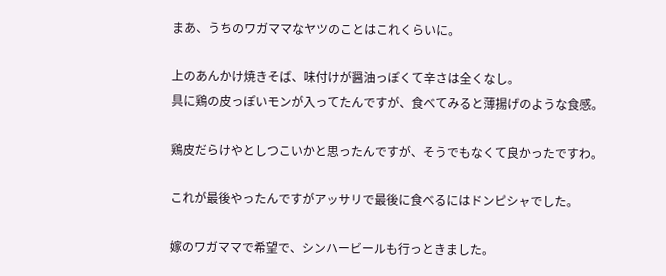まあ、うちのワガママなヤツのことはこれくらいに。

上のあんかけ焼きそば、味付けが醤油っぽくて辛さは全くなし。
具に鶏の皮っぽいモンが入ってたんですが、食べてみると薄揚げのような食感。

鶏皮だらけやとしつこいかと思ったんですが、そうでもなくて良かったですわ。

これが最後やったんですがアッサリで最後に食べるにはドンピシャでした。

嫁のワガママで希望で、シンハービールも行っときました。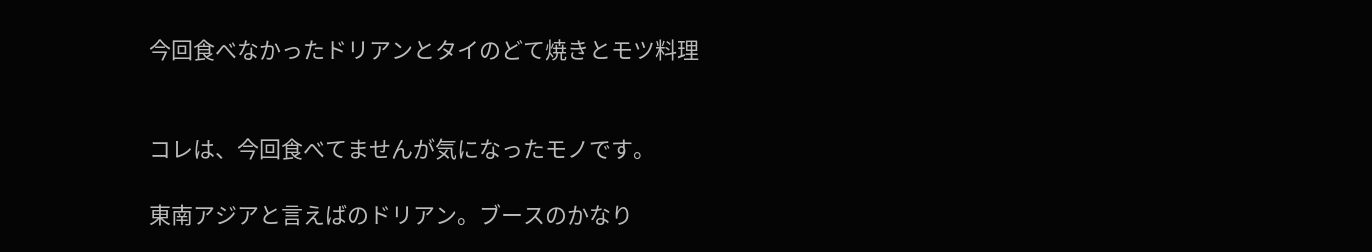今回食べなかったドリアンとタイのどて焼きとモツ料理


コレは、今回食べてませんが気になったモノです。

東南アジアと言えばのドリアン。ブースのかなり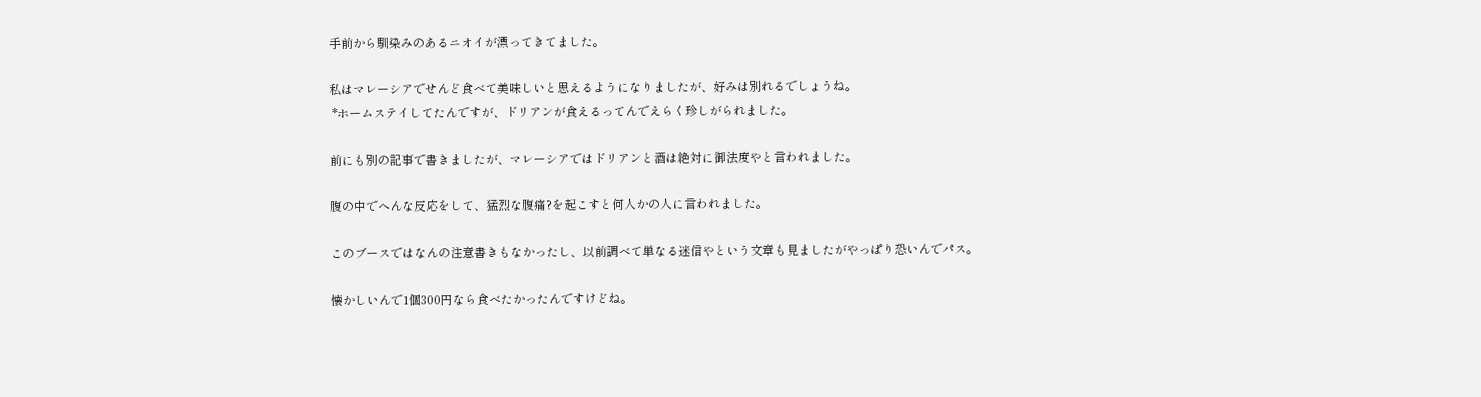手前から馴染みのあるニオイが漂ってきてました。

私はマレーシアでせんど食べて美味しいと思えるようになりましたが、好みは別れるでしょうね。
 *ホームステイしてたんですが、ドリアンが食えるってんでえらく珍しがられました。

前にも別の記事で書きましたが、マレーシアではドリアンと酒は絶対に御法度やと言われました。

腹の中でへんな反応をして、猛烈な腹痛?を起こすと何人かの人に言われました。

このブースではなんの注意書きもなかったし、以前調べて単なる迷信やという文章も見ましたがやっぱり恐いんでパス。

懐かしいんで1個300円なら食べたかったんですけどね。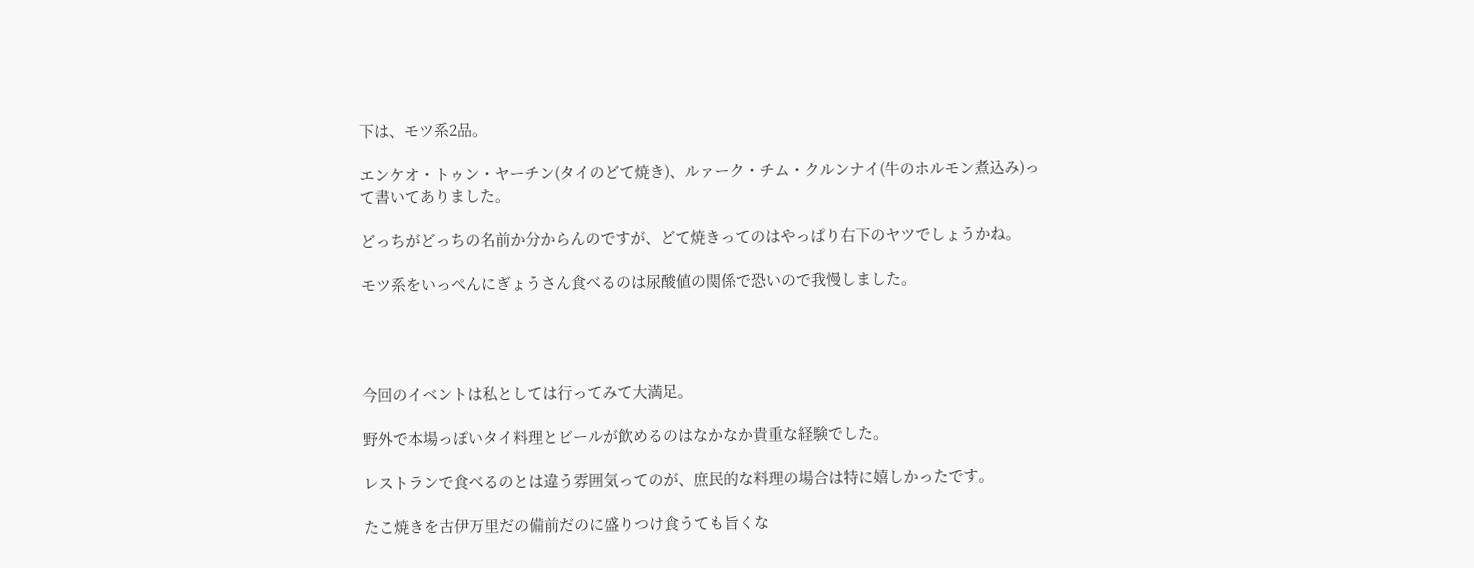下は、モツ系2品。

エンケオ・トゥン・ヤーチン(タイのどて焼き)、ルァーク・チム・クルンナイ(牛のホルモン煮込み)って書いてありました。

どっちがどっちの名前か分からんのですが、どて焼きってのはやっぱり右下のヤツでしょうかね。

モツ系をいっぺんにぎょうさん食べるのは尿酸値の関係で恐いので我慢しました。




今回のイベントは私としては行ってみて大満足。

野外で本場っぽいタイ料理とビールが飲めるのはなかなか貴重な経験でした。

レストランで食べるのとは違う雰囲気ってのが、庶民的な料理の場合は特に嬉しかったです。

たこ焼きを古伊万里だの備前だのに盛りつけ食うても旨くな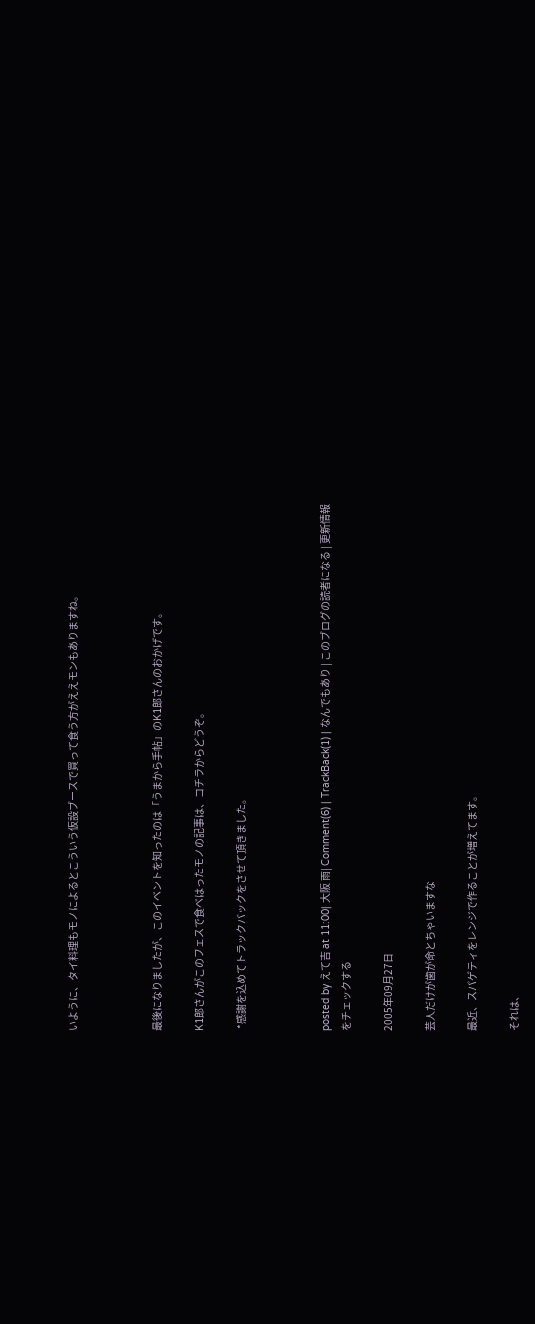いように、タイ料理もモノによるとこういう仮設ブースで買って食う方がええモンもありますね。



最後になりましたが、このイベントを知ったのは「うまから手帖」のK1郎さんのおかげです。

K1郎さんがこのフェスで食べはったモノの記事は、コチラからどうぞ。

 *感謝を込めてトラックバックをさせて頂きました。



posted by えて吉 at 11:00| 大阪 雨| Comment(6) | TrackBack(1) | なんでもあり | このブログの読者になる | 更新情報をチェックする

2005年09月27日

芸人だけが歯が命とちゃいますな

最近、スパゲティをレンジで作ることが増えてます。

それは、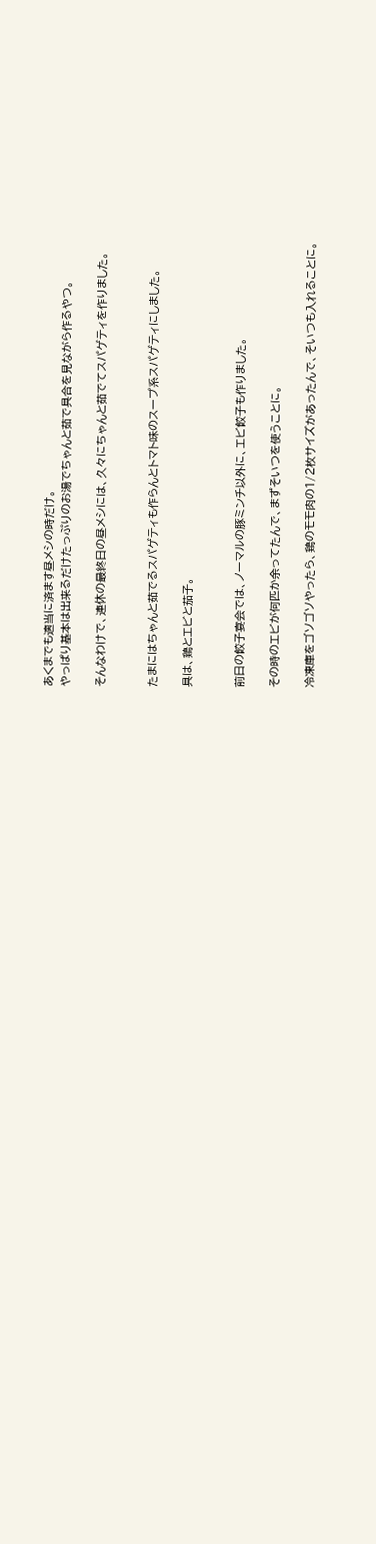あくまでも適当に済ます昼メシの時だけ。
やっぱり基本は出来るだけたっぷりのお湯でちゃんと茹で具合を見ながら作るやつ。

そんなわけで、連休の最終日の昼メシには、久々にちゃんと茹でてスパゲティを作りました。


たまにはちゃんと茹でるスパゲティも作らんとトマト味のスープ系スパゲティにしました。

具は、鶏とエビと茄子。


前日の餃子宴会では、ノーマルの豚ミンチ以外に、エビ餃子も作りました。

その時のエビが何匹か余ってたんで、まずそいつを使うことに。

冷凍庫をゴソゴソやったら、鶏のモモ肉の1/2枚サイズがあったんで、そいつも入れることに。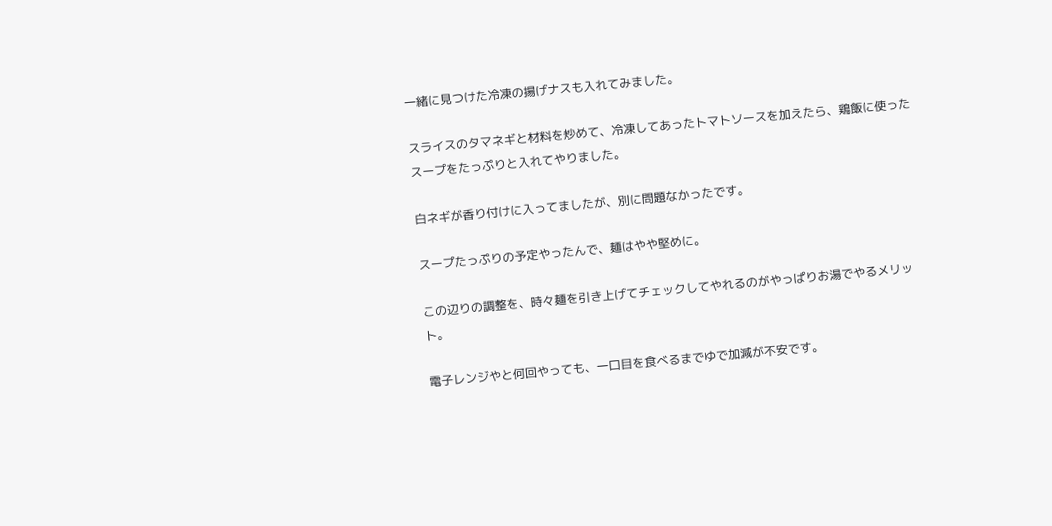一緒に見つけた冷凍の揚げナスも入れてみました。

スライスのタマネギと材料を炒めて、冷凍してあったトマトソースを加えたら、鶏飯に使ったスープをたっぷりと入れてやりました。

白ネギが香り付けに入ってましたが、別に問題なかったです。

スープたっぷりの予定やったんで、麺はやや堅めに。

この辺りの調整を、時々麺を引き上げてチェックしてやれるのがやっぱりお湯でやるメリット。

電子レンジやと何回やっても、一口目を食べるまでゆで加減が不安です。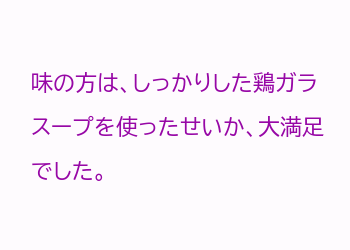味の方は、しっかりした鶏ガラスープを使ったせいか、大満足でした。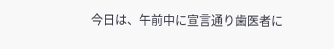今日は、午前中に宣言通り歯医者に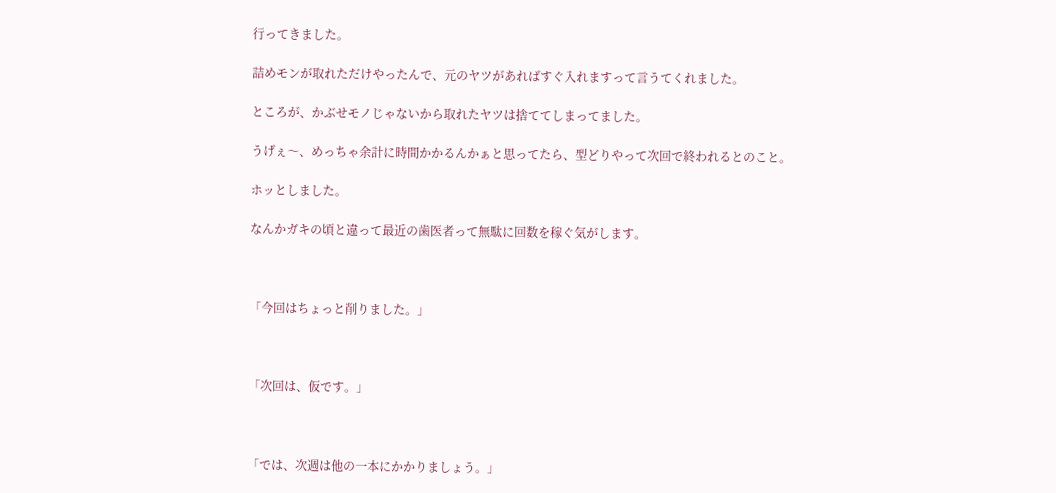行ってきました。

詰めモンが取れただけやったんで、元のヤツがあればすぐ入れますって言うてくれました。

ところが、かぶせモノじゃないから取れたヤツは捨ててしまってました。

うげぇ〜、めっちゃ余計に時間かかるんかぁと思ってたら、型どりやって次回で終われるとのこと。

ホッとしました。

なんかガキの頃と違って最近の歯医者って無駄に回数を稼ぐ気がします。



「今回はちょっと削りました。」



「次回は、仮です。」



「では、次週は他の一本にかかりましょう。」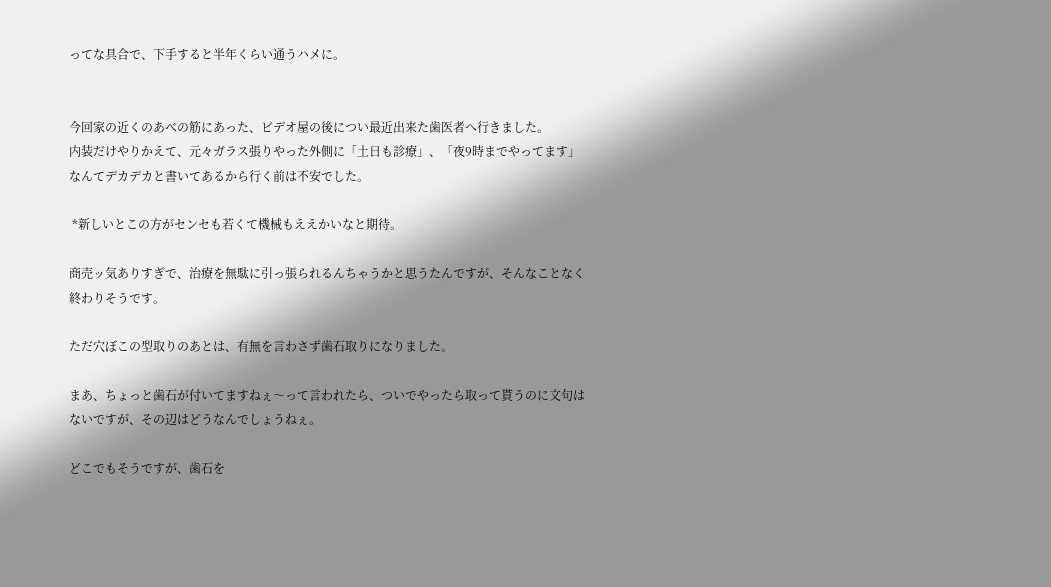ってな具合で、下手すると半年くらい通うハメに。


今回家の近くのあべの筋にあった、ビデオ屋の後につい最近出来た歯医者へ行きました。
内装だけやりかえて、元々ガラス張りやった外側に「土日も診療」、「夜9時までやってます」なんてデカデカと書いてあるから行く前は不安でした。

 *新しいとこの方がセンセも若くて機械もええかいなと期待。

商売ッ気ありすぎで、治療を無駄に引っ張られるんちゃうかと思うたんですが、そんなことなく終わりそうです。

ただ穴ぼこの型取りのあとは、有無を言わさず歯石取りになりました。

まあ、ちょっと歯石が付いてますねぇ〜って言われたら、ついでやったら取って貰うのに文句はないですが、その辺はどうなんでしょうねぇ。

どこでもそうですが、歯石を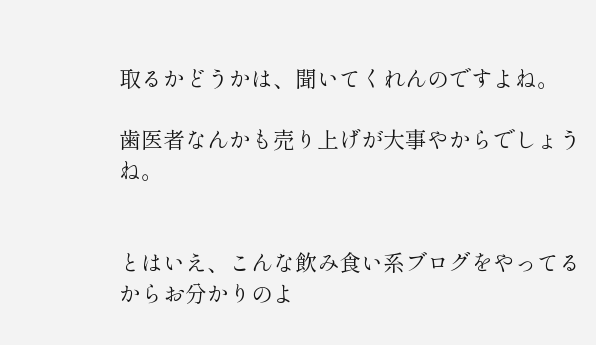取るかどうかは、聞いてくれんのですよね。

歯医者なんかも売り上げが大事やからでしょうね。


とはいえ、こんな飲み食い系ブログをやってるからお分かりのよ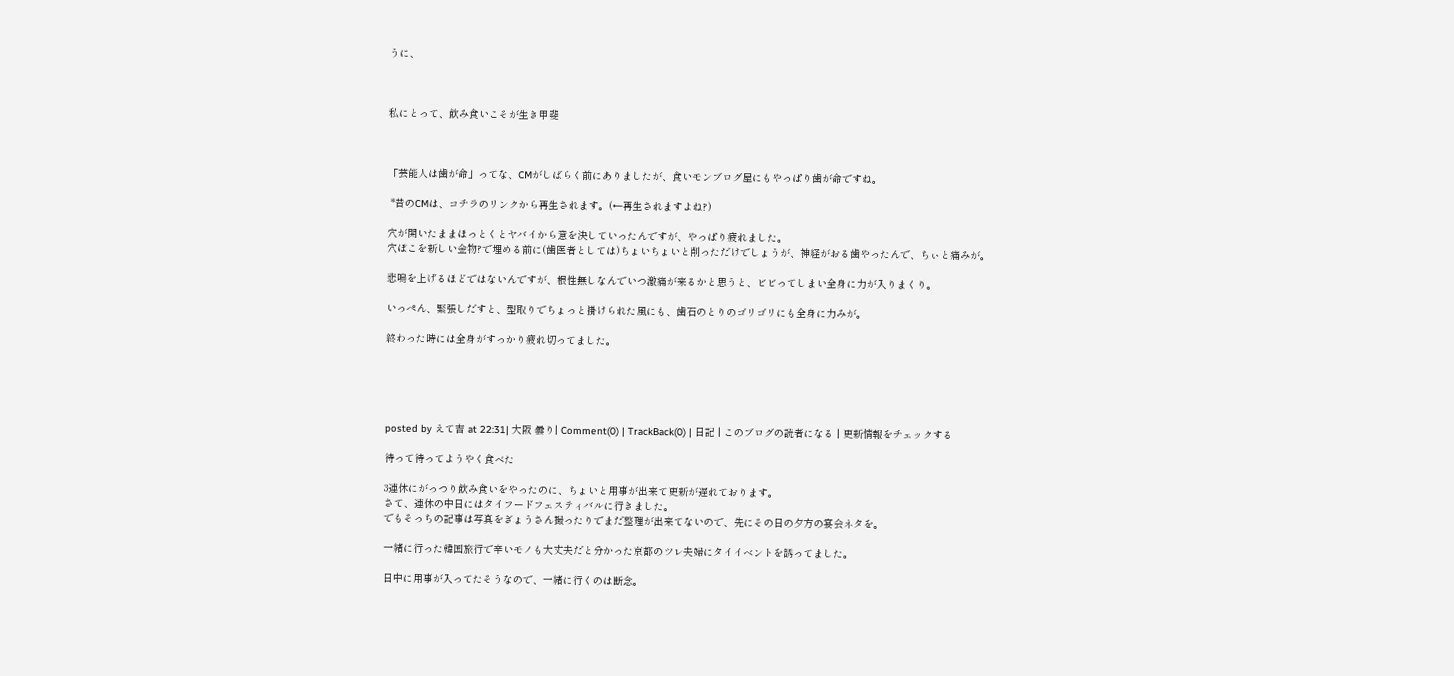うに、



私にとって、飲み食いこそが生き甲斐



「芸能人は歯が命」ってな、CMがしばらく前にありましたが、食いモンブログ屋にもやっぱり歯が命ですね。

 *昔のCMは、コチラのリンクから再生されます。(←再生されますよね?)

穴が開いたままほっとくとヤバイから意を決していったんですが、やっぱり疲れました。
穴ぼこを新しい金物?で埋める前に(歯医者としては)ちょいちょいと削っただけでしょうが、神経がおる歯やったんで、ちぃと痛みが。

悲鳴を上げるほどではないんですが、根性無しなんでいつ激痛が来るかと思うと、ビビってしまい全身に力が入りまくり。

いっぺん、緊張しだすと、型取りでちょっと掛けられた風にも、歯石のとりのゴリゴリにも全身に力みが。

終わった時には全身がすっかり疲れ切ってました。





posted by えて吉 at 22:31| 大阪 曇り| Comment(0) | TrackBack(0) | 日記 | このブログの読者になる | 更新情報をチェックする

待って待ってようやく食べた

3連休にがっつり飲み食いをやったのに、ちょいと用事が出来て更新が遅れております。
さて、連休の中日にはタイフードフェスティバルに行きました。
でもそっちの記事は写真をぎょうさん撮ったりでまだ整理が出来てないので、先にその日の夕方の宴会ネタを。

一緒に行った韓国旅行で辛いモノも大丈夫だと分かった京都のツレ夫婦にタイイベントを誘ってました。

日中に用事が入ってたそうなので、一緒に行くのは断念。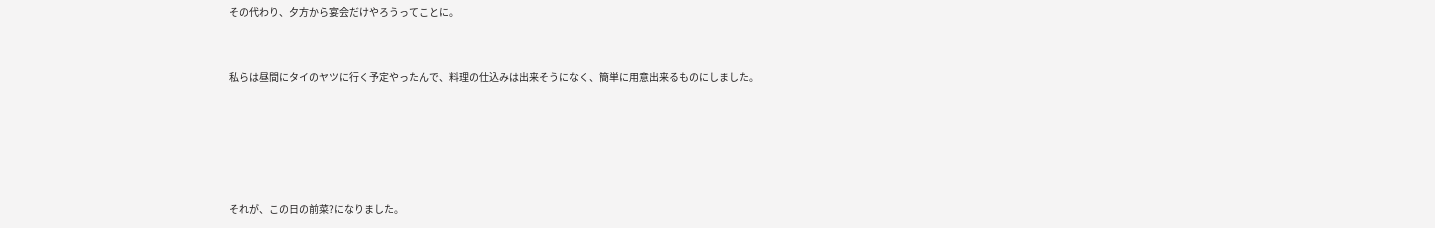その代わり、夕方から宴会だけやろうってことに。


私らは昼間にタイのヤツに行く予定やったんで、料理の仕込みは出来そうになく、簡単に用意出来るものにしました。





それが、この日の前菜?になりました。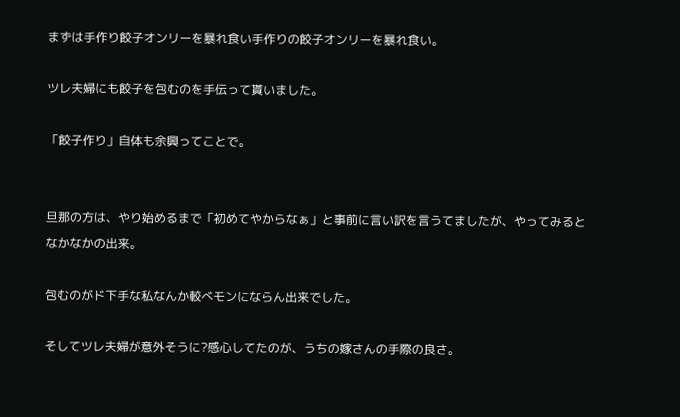まずは手作り餃子オンリーを暴れ食い手作りの餃子オンリーを暴れ食い。

ツレ夫婦にも餃子を包むのを手伝って貰いました。

「餃子作り」自体も余興ってことで。


旦那の方は、やり始めるまで「初めてやからなぁ」と事前に言い訳を言うてましたが、やってみるとなかなかの出来。

包むのがド下手な私なんか較べモンにならん出来でした。

そしてツレ夫婦が意外そうに?感心してたのが、うちの嫁さんの手際の良さ。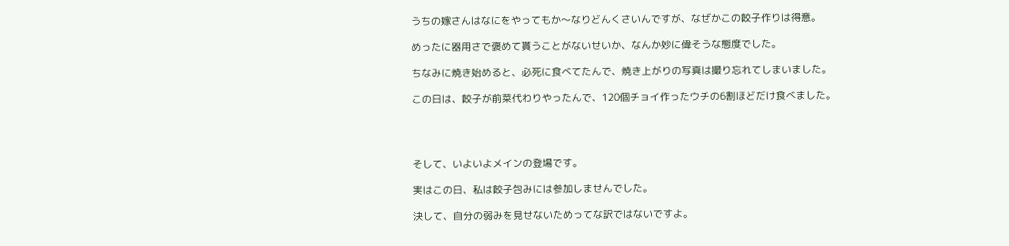うちの嫁さんはなにをやってもか〜なりどんくさいんですが、なぜかこの餃子作りは得意。

めったに器用さで褒めて貰うことがないせいか、なんか妙に偉そうな態度でした。

ちなみに焼き始めると、必死に食べてたんで、焼き上がりの写真は撮り忘れてしまいました。

この日は、餃子が前菜代わりやったんで、120個チョイ作ったウチの6割ほどだけ食べました。




そして、いよいよメインの登場です。

実はこの日、私は餃子包みには参加しませんでした。

決して、自分の弱みを見せないためってな訳ではないですよ。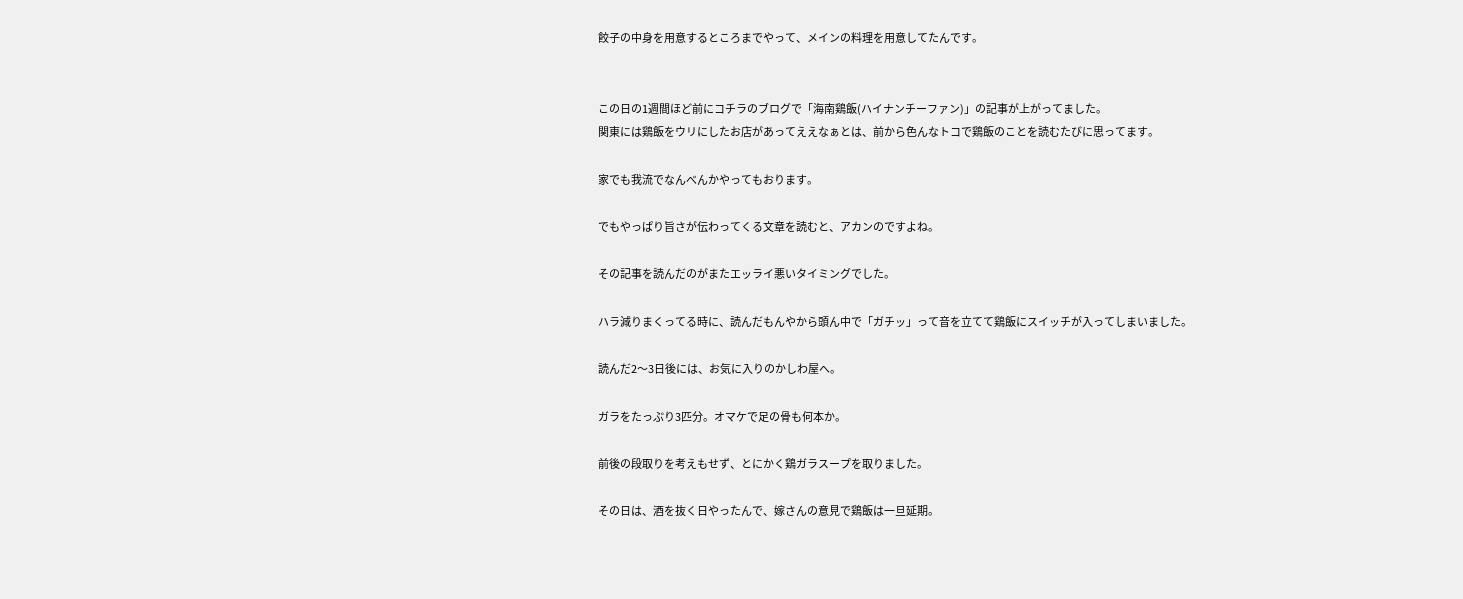餃子の中身を用意するところまでやって、メインの料理を用意してたんです。


この日の1週間ほど前にコチラのブログで「海南鶏飯(ハイナンチーファン)」の記事が上がってました。
関東には鶏飯をウリにしたお店があってええなぁとは、前から色んなトコで鶏飯のことを読むたびに思ってます。

家でも我流でなんべんかやってもおります。

でもやっぱり旨さが伝わってくる文章を読むと、アカンのですよね。

その記事を読んだのがまたエッライ悪いタイミングでした。

ハラ減りまくってる時に、読んだもんやから頭ん中で「ガチッ」って音を立てて鶏飯にスイッチが入ってしまいました。

読んだ2〜3日後には、お気に入りのかしわ屋へ。

ガラをたっぷり3匹分。オマケで足の骨も何本か。

前後の段取りを考えもせず、とにかく鶏ガラスープを取りました。

その日は、酒を抜く日やったんで、嫁さんの意見で鶏飯は一旦延期。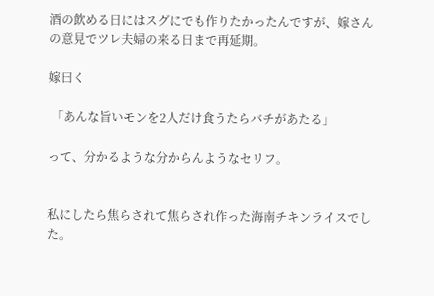酒の飲める日にはスグにでも作りたかったんですが、嫁さんの意見でツレ夫婦の来る日まで再延期。

嫁曰く

 「あんな旨いモンを2人だけ食うたらバチがあたる」

って、分かるような分からんようなセリフ。


私にしたら焦らされて焦らされ作った海南チキンライスでした。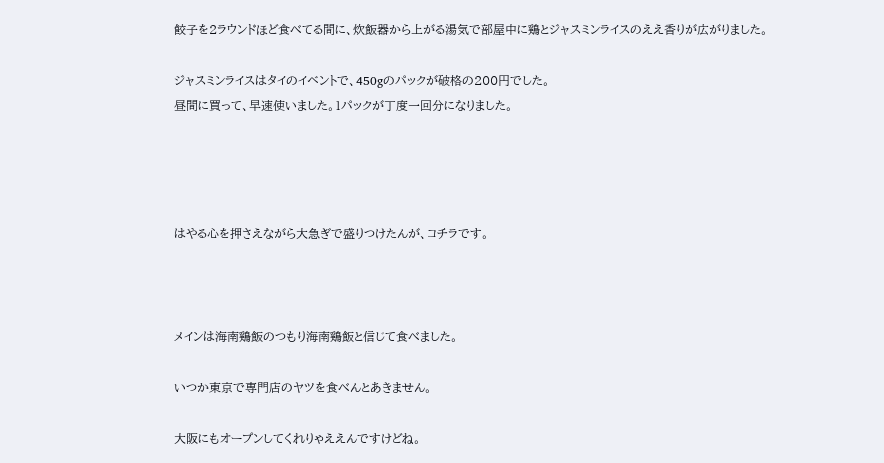餃子を2ラウンドほど食べてる間に、炊飯器から上がる湯気で部屋中に鶏とジャスミンライスのええ香りが広がりました。

ジャスミンライスはタイのイベントで、450gのパックが破格の200円でした。
昼間に買って、早速使いました。1パックが丁度一回分になりました。




はやる心を押さえながら大急ぎで盛りつけたんが、コチラです。



メインは海南鶏飯のつもり海南鶏飯と信じて食べました。

いつか東京で専門店のヤツを食べんとあきません。

大阪にもオープンしてくれりゃええんですけどね。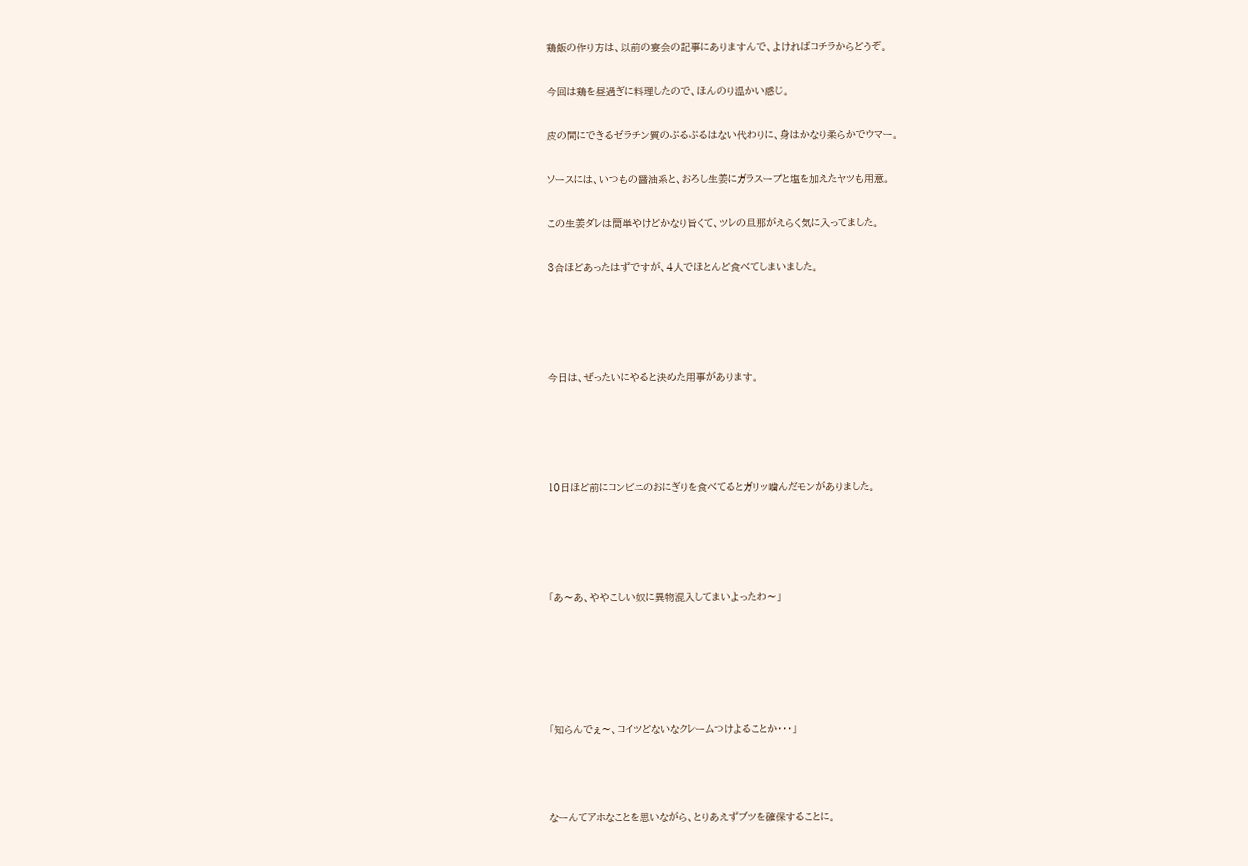鶏飯の作り方は、以前の宴会の記事にありますんで、よければコチラからどうぞ。

今回は鶏を昼過ぎに料理したので、ほんのり温かい感じ。

皮の間にできるゼラチン質のぷるぷるはない代わりに、身はかなり柔らかでウマー。

ソースには、いつもの醤油系と、おろし生姜にガラスープと塩を加えたヤツも用意。

この生姜ダレは簡単やけどかなり旨くて、ツレの旦那がえらく気に入ってました。

3合ほどあったはずですが、4人でほとんど食べてしまいました。




今日は、ぜったいにやると決めた用事があります。




10日ほど前にコンビニのおにぎりを食べてるとガリッ噛んだモンがありました。




「あ〜あ、ややこしい奴に異物混入してまいよったわ〜」





「知らんでぇ〜、コイツどないなクレームつけよることか・・・」



なーんてアホなことを思いながら、とりあえずブツを確保することに。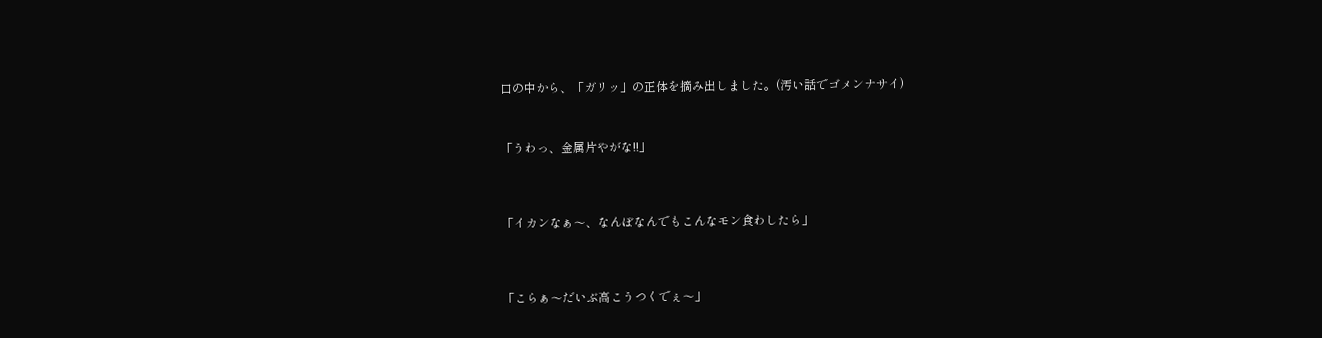口の中から、「ガリッ」の正体を摘み出しました。(汚い話でゴメンナサイ)



「うわっ、金属片やがな!!」




「イカンなぁ〜、なんぼなんでもこんなモン食わしたら」




「こらぁ〜だいぶ高こうつくでぇ〜」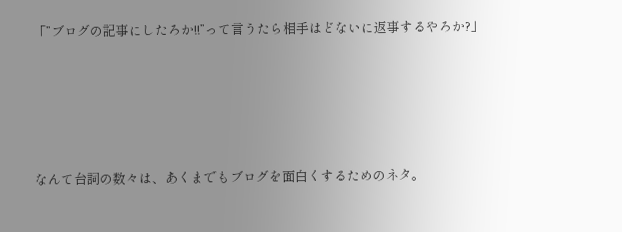「”ブログの記事にしたろか!!”って言うたら相手はどないに返事するやろか?」






なんて台詞の数々は、あくまでもブログを面白くするためのネタ。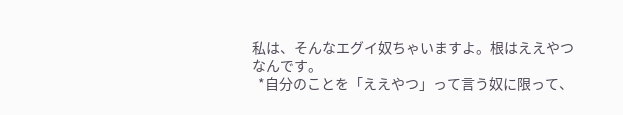私は、そんなエグイ奴ちゃいますよ。根はええやつなんです。
  *自分のことを「ええやつ」って言う奴に限って、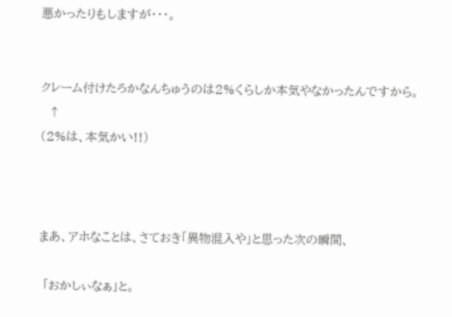悪かったりもしますが・・・。


クレーム付けたろかなんちゅうのは2%くらしか本気やなかったんですから。
  ↑
(2%は、本気かい!!)



まあ、アホなことは、さておき「異物混入や」と思った次の瞬間、

 「おかしぃなぁ」と。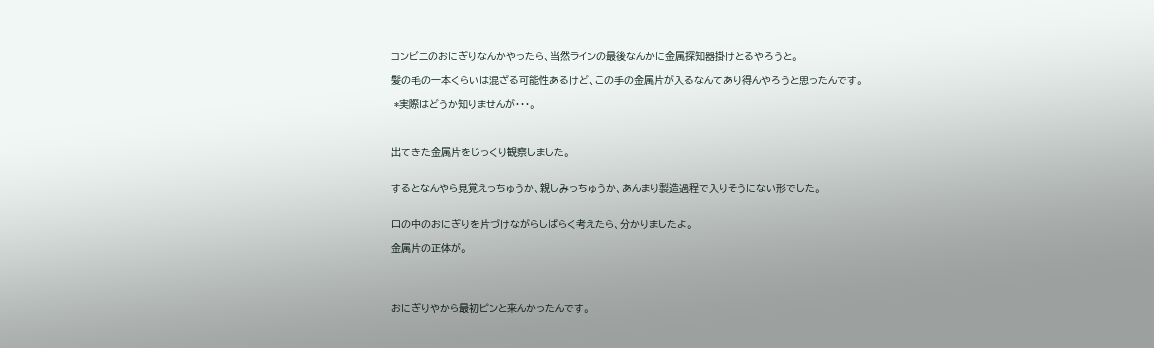コンビニのおにぎりなんかやったら、当然ラインの最後なんかに金属探知器掛けとるやろうと。

髪の毛の一本くらいは混ざる可能性あるけど、この手の金属片が入るなんてあり得んやろうと思ったんです。

 *実際はどうか知りませんが・・・。



出てきた金属片をじっくり観察しました。


するとなんやら見覚えっちゅうか、親しみっちゅうか、あんまり製造過程で入りそうにない形でした。


口の中のおにぎりを片づけながらしばらく考えたら、分かりましたよ。

金属片の正体が。




おにぎりやから最初ピンと来んかったんです。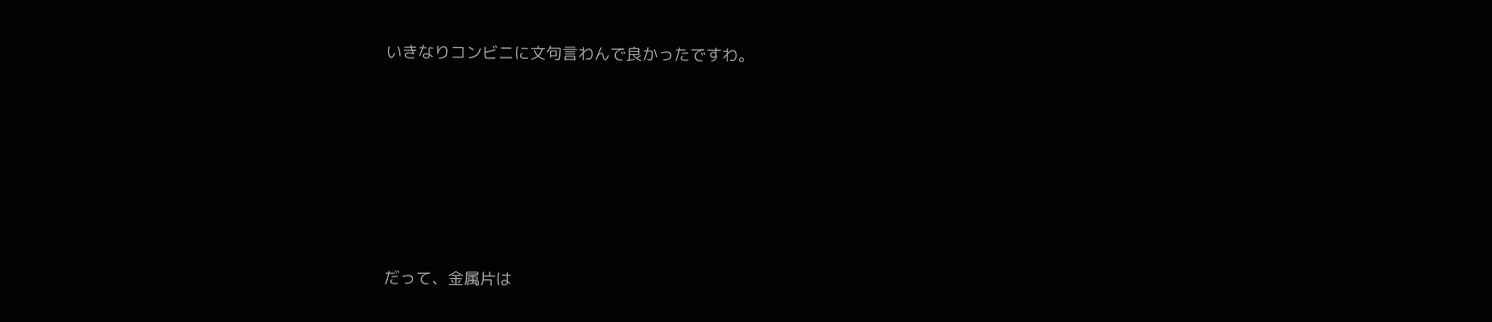いきなりコンビニに文句言わんで良かったですわ。






だって、金属片は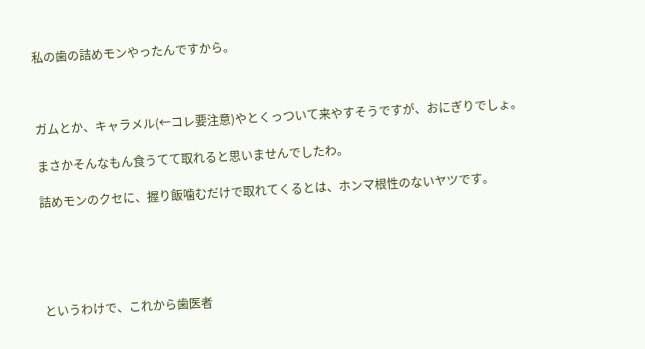私の歯の詰めモンやったんですから。



ガムとか、キャラメル(←コレ要注意)やとくっついて来やすそうですが、おにぎりでしょ。

まさかそんなもん食うてて取れると思いませんでしたわ。

詰めモンのクセに、握り飯噛むだけで取れてくるとは、ホンマ根性のないヤツです。





というわけで、これから歯医者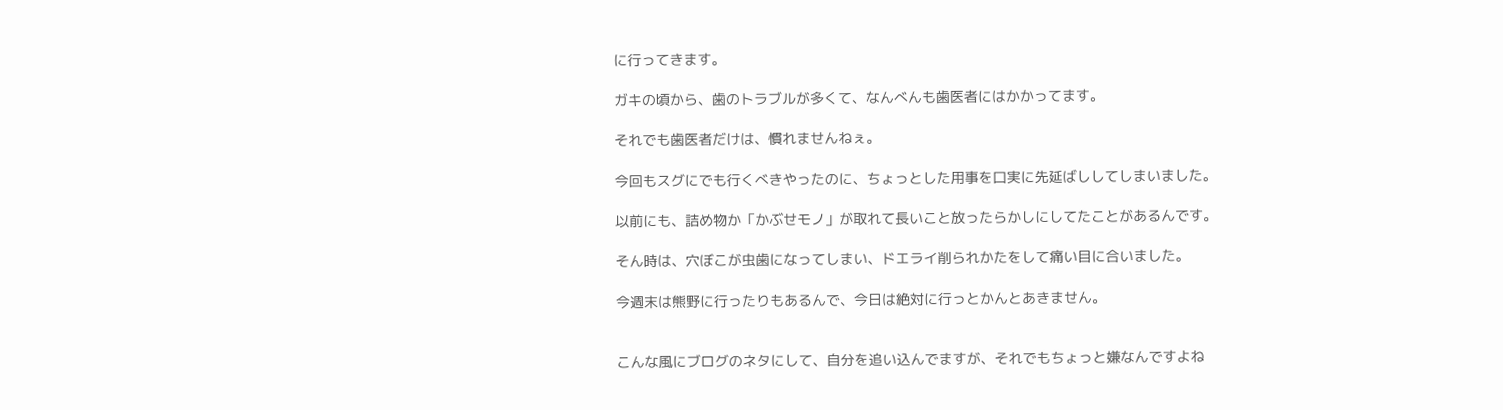に行ってきます。

ガキの頃から、歯のトラブルが多くて、なんべんも歯医者にはかかってます。

それでも歯医者だけは、慣れませんねぇ。

今回もスグにでも行くべきやったのに、ちょっとした用事を口実に先延ばししてしまいました。

以前にも、詰め物か「かぶせモノ」が取れて長いこと放ったらかしにしてたことがあるんです。

そん時は、穴ぼこが虫歯になってしまい、ドエライ削られかたをして痛い目に合いました。

今週末は熊野に行ったりもあるんで、今日は絶対に行っとかんとあきません。


こんな風にブログのネタにして、自分を追い込んでますが、それでもちょっと嫌なんですよね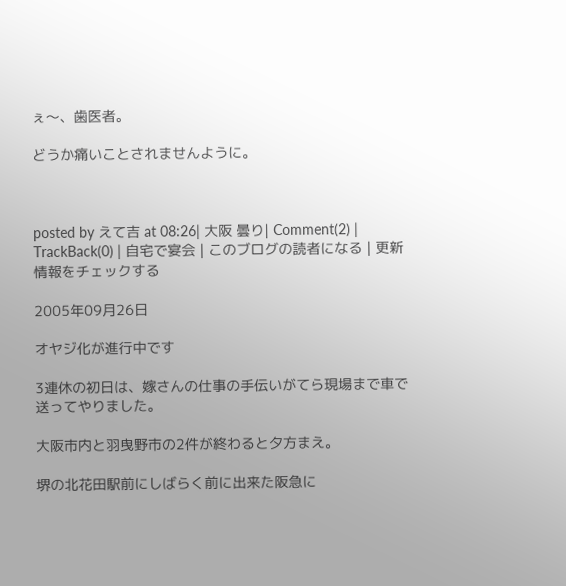ぇ〜、歯医者。

どうか痛いことされませんように。



posted by えて吉 at 08:26| 大阪 曇り| Comment(2) | TrackBack(0) | 自宅で宴会 | このブログの読者になる | 更新情報をチェックする

2005年09月26日

オヤジ化が進行中です

3連休の初日は、嫁さんの仕事の手伝いがてら現場まで車で送ってやりました。

大阪市内と羽曳野市の2件が終わると夕方まえ。

堺の北花田駅前にしばらく前に出来た阪急に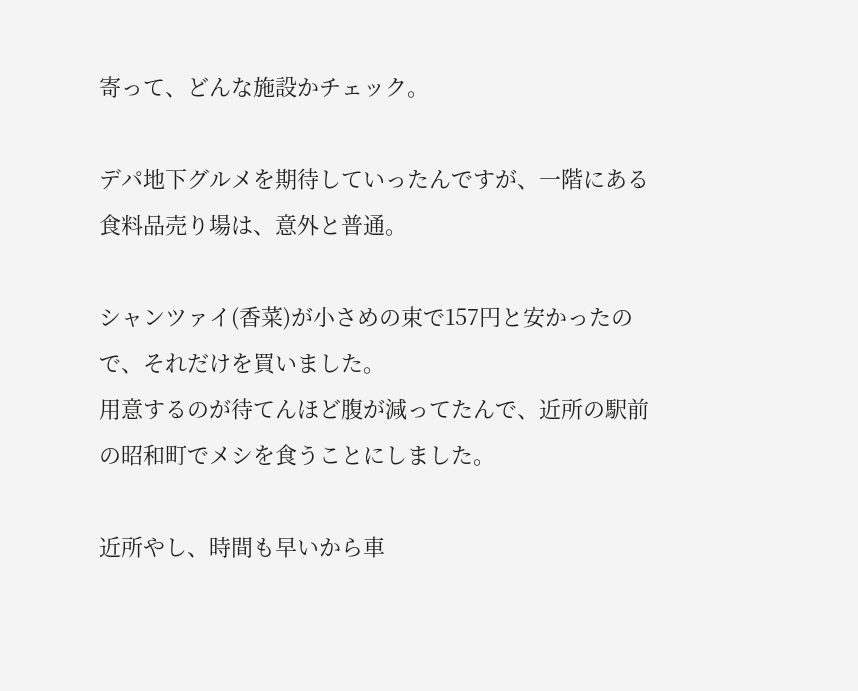寄って、どんな施設かチェック。

デパ地下グルメを期待していったんですが、一階にある食料品売り場は、意外と普通。

シャンツァイ(香菜)が小さめの束で157円と安かったので、それだけを買いました。
用意するのが待てんほど腹が減ってたんで、近所の駅前の昭和町でメシを食うことにしました。

近所やし、時間も早いから車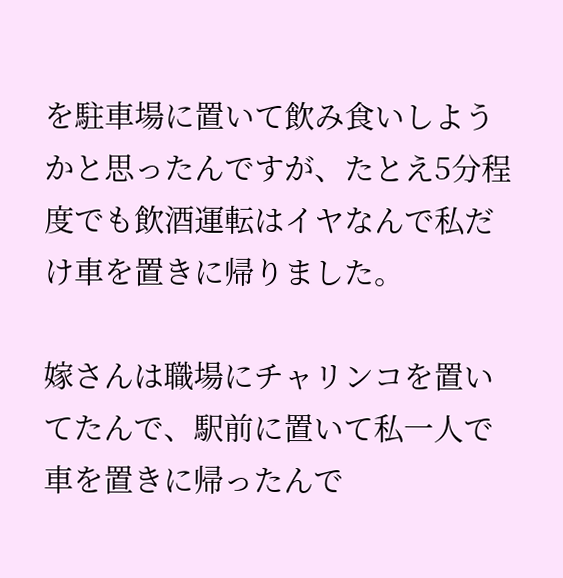を駐車場に置いて飲み食いしようかと思ったんですが、たとえ5分程度でも飲酒運転はイヤなんで私だけ車を置きに帰りました。

嫁さんは職場にチャリンコを置いてたんで、駅前に置いて私一人で車を置きに帰ったんで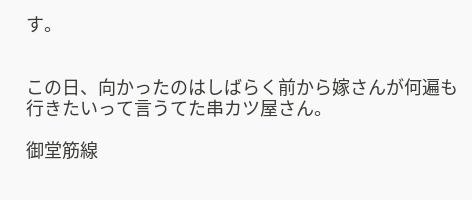す。


この日、向かったのはしばらく前から嫁さんが何遍も行きたいって言うてた串カツ屋さん。

御堂筋線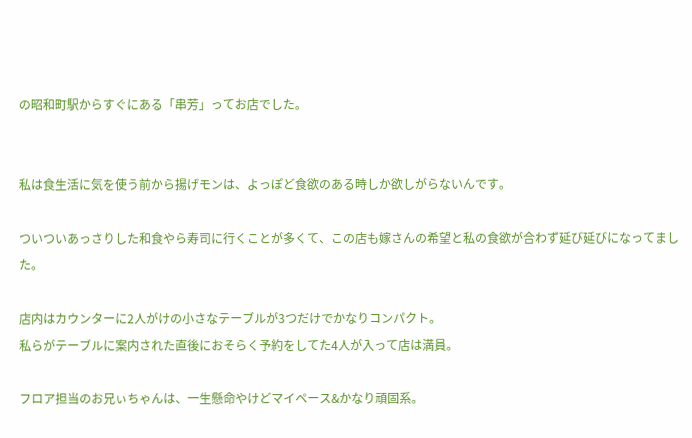の昭和町駅からすぐにある「串芳」ってお店でした。


私は食生活に気を使う前から揚げモンは、よっぽど食欲のある時しか欲しがらないんです。

ついついあっさりした和食やら寿司に行くことが多くて、この店も嫁さんの希望と私の食欲が合わず延び延びになってました。

店内はカウンターに2人がけの小さなテーブルが3つだけでかなりコンパクト。
私らがテーブルに案内された直後におそらく予約をしてた4人が入って店は満員。

フロア担当のお兄ぃちゃんは、一生懸命やけどマイペース&かなり頑固系。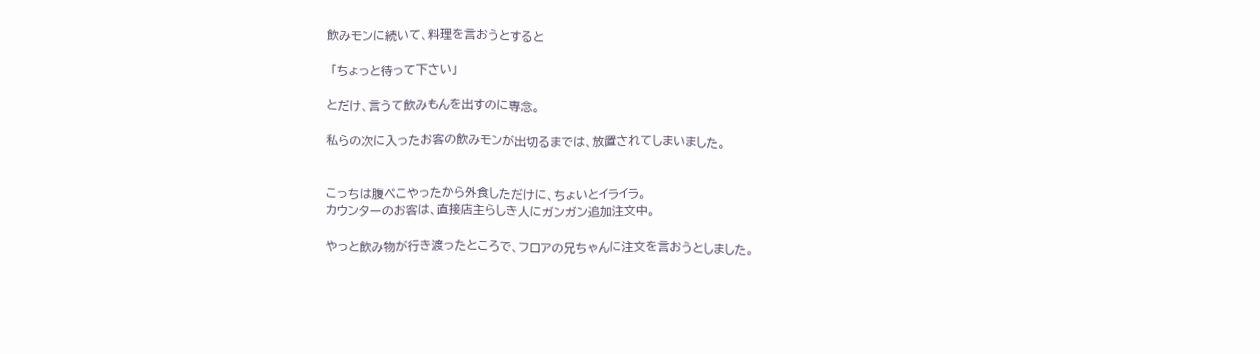飲みモンに続いて、料理を言おうとすると

 「ちょっと待って下さい」

とだけ、言うて飲みもんを出すのに専念。

私らの次に入ったお客の飲みモンが出切るまでは、放置されてしまいました。


こっちは腹ぺこやったから外食しただけに、ちょいとイライラ。
カウンターのお客は、直接店主らしき人にガンガン追加注文中。

やっと飲み物が行き渡ったところで、フロアの兄ちゃんに注文を言おうとしました。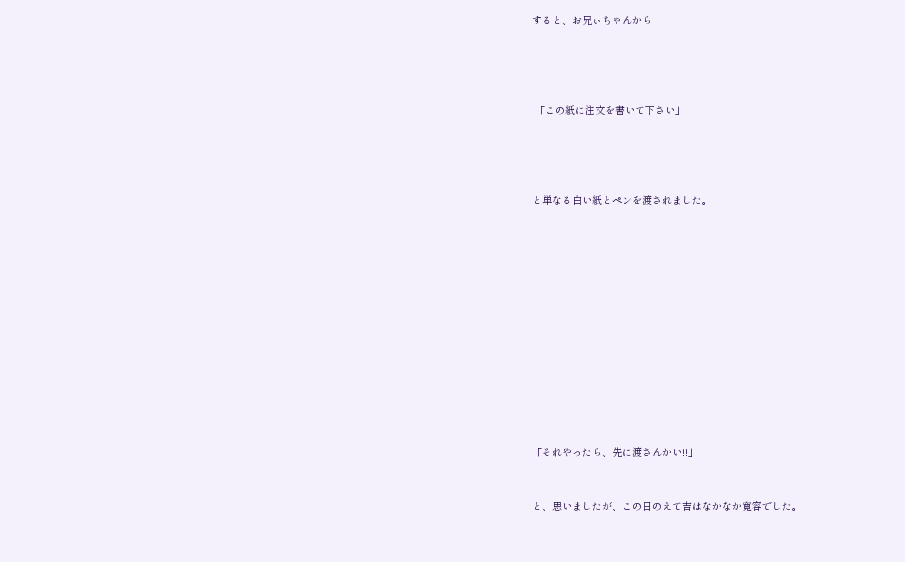すると、お兄ぃちゃんから




 「この紙に注文を書いて下さい」




と単なる白い紙とペンを渡されました。













「それやったら、先に渡さんかい!!」


と、思いましたが、この日のえて吉はなかなか寛容でした。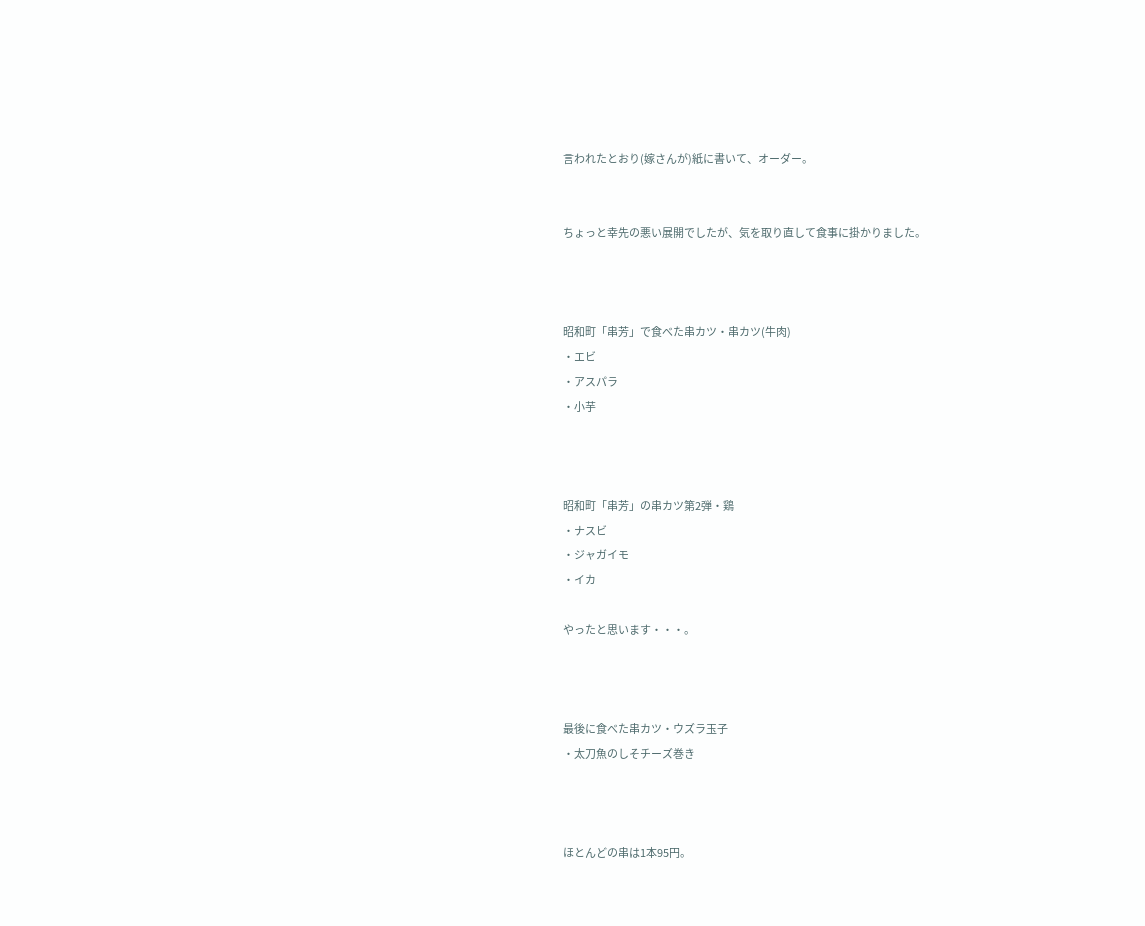言われたとおり(嫁さんが)紙に書いて、オーダー。


ちょっと幸先の悪い展開でしたが、気を取り直して食事に掛かりました。



昭和町「串芳」で食べた串カツ・串カツ(牛肉)
・エビ
・アスパラ
・小芋



昭和町「串芳」の串カツ第2弾・鶏
・ナスビ
・ジャガイモ
・イカ

やったと思います・・・。



最後に食べた串カツ・ウズラ玉子
・太刀魚のしそチーズ巻き



ほとんどの串は1本95円。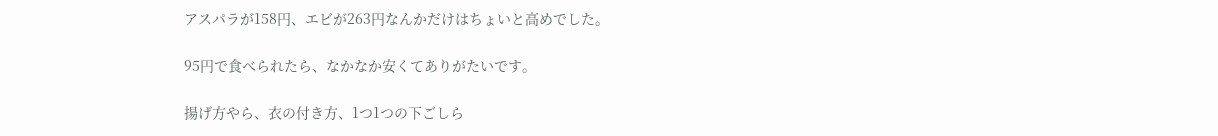アスパラが158円、エビが263円なんかだけはちょいと高めでした。

95円で食べられたら、なかなか安くてありがたいです。

揚げ方やら、衣の付き方、1つ1つの下ごしら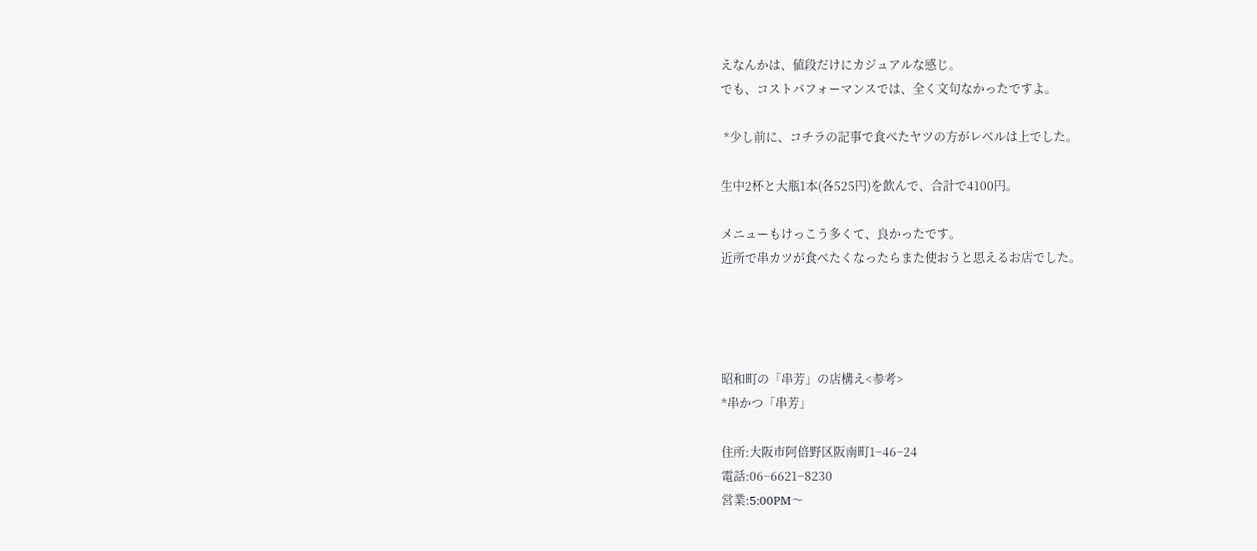えなんかは、値段だけにカジュアルな感じ。
でも、コストパフォーマンスでは、全く文句なかったですよ。

 *少し前に、コチラの記事で食べたヤツの方がレベルは上でした。

生中2杯と大瓶1本(各525円)を飲んで、合計で4100円。

メニューもけっこう多くて、良かったです。
近所で串カツが食べたくなったらまた使おうと思えるお店でした。




昭和町の「串芳」の店構え<参考>
*串かつ「串芳」

住所:大阪市阿倍野区阪南町1−46−24
電話:06−6621−8230
営業:5:00PM〜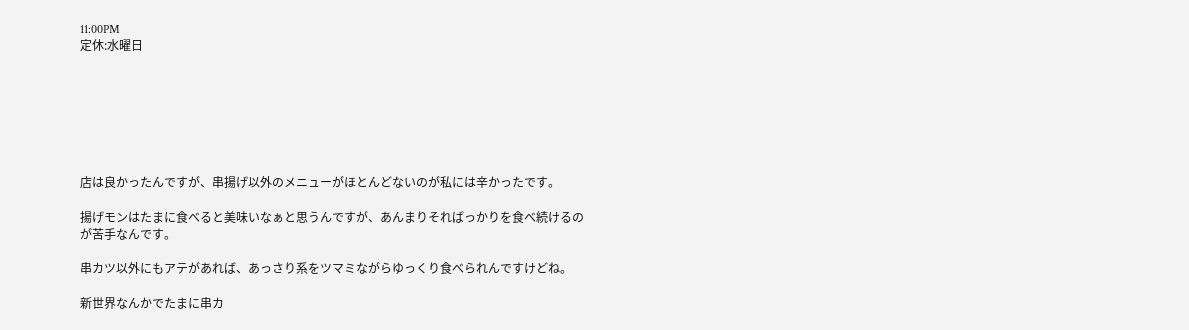11:00PM
定休:水曜日







店は良かったんですが、串揚げ以外のメニューがほとんどないのが私には辛かったです。

揚げモンはたまに食べると美味いなぁと思うんですが、あんまりそればっかりを食べ続けるのが苦手なんです。

串カツ以外にもアテがあれば、あっさり系をツマミながらゆっくり食べられんですけどね。

新世界なんかでたまに串カ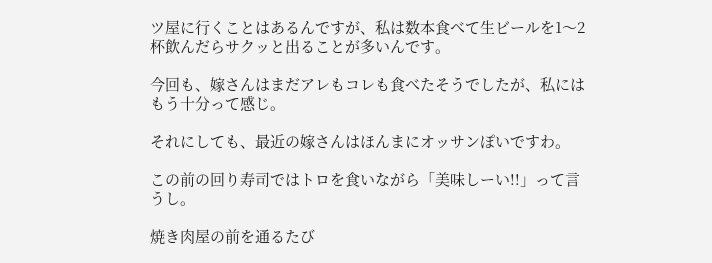ツ屋に行くことはあるんですが、私は数本食べて生ビールを1〜2杯飲んだらサクッと出ることが多いんです。

今回も、嫁さんはまだアレもコレも食べたそうでしたが、私にはもう十分って感じ。

それにしても、最近の嫁さんはほんまにオッサンぽいですわ。

この前の回り寿司ではトロを食いながら「美味しーい!!」って言うし。

焼き肉屋の前を通るたび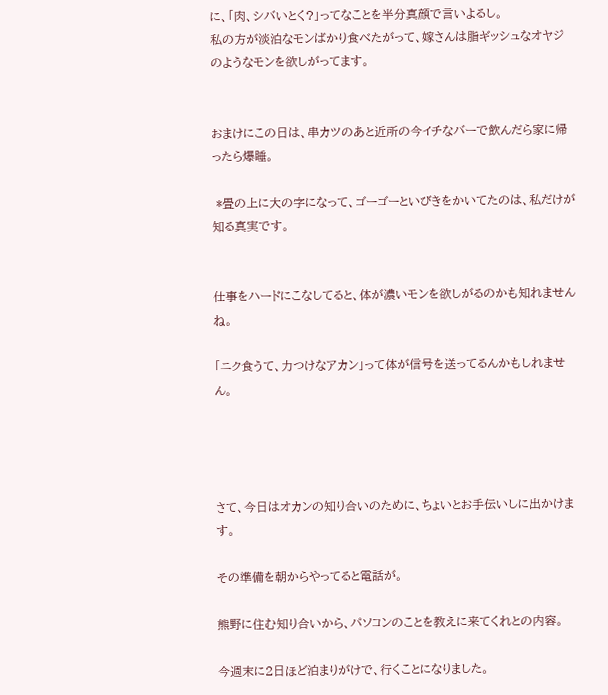に、「肉、シバいとく?」ってなことを半分真顔で言いよるし。
私の方が淡泊なモンばかり食べたがって、嫁さんは脂ギッシュなオヤジのようなモンを欲しがってます。


おまけにこの日は、串カツのあと近所の今イチなバーで飲んだら家に帰ったら爆睡。

 *畳の上に大の字になって、ゴーゴーといびきをかいてたのは、私だけが知る真実です。


仕事をハードにこなしてると、体が濃いモンを欲しがるのかも知れませんね。

「ニク食うて、力つけなアカン」って体が信号を送ってるんかもしれません。




さて、今日はオカンの知り合いのために、ちょいとお手伝いしに出かけます。

その準備を朝からやってると電話が。

熊野に住む知り合いから、パソコンのことを教えに来てくれとの内容。

今週末に2日ほど泊まりがけで、行くことになりました。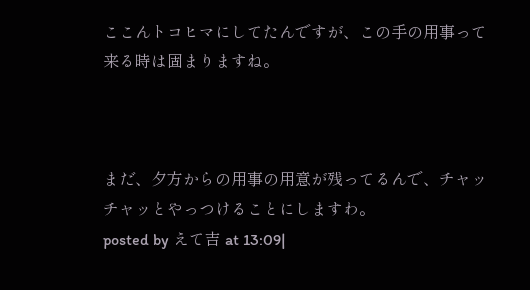ここんトコヒマにしてたんですが、この手の用事って来る時は固まりますね。



まだ、夕方からの用事の用意が残ってるんで、チャッチャッとやっつけることにしますわ。
posted by えて吉 at 13:09|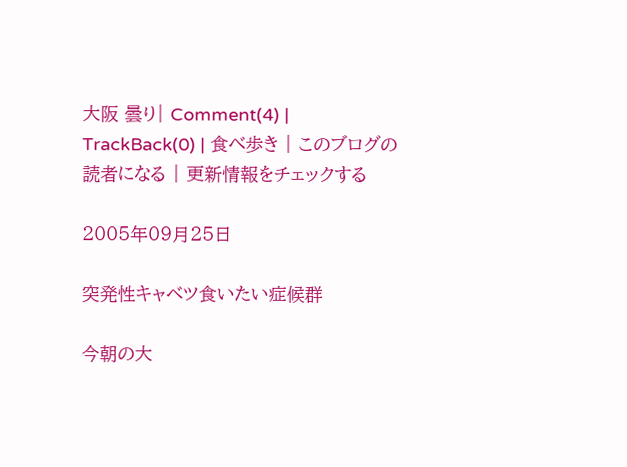大阪 曇り| Comment(4) | TrackBack(0) | 食べ歩き | このブログの読者になる | 更新情報をチェックする

2005年09月25日

突発性キャベツ食いたい症候群

今朝の大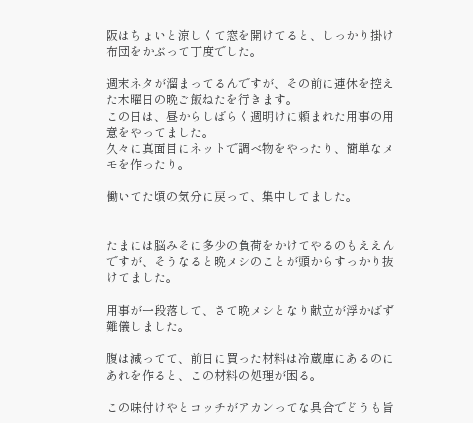阪はちょいと涼しくて窓を開けてると、しっかり掛け布団をかぶって丁度でした。

週末ネタが溜まってるんですが、その前に連休を控えた木曜日の晩ご飯ねたを行きます。
この日は、昼からしばらく週明けに頼まれた用事の用意をやってました。
久々に真面目にネットで調べ物をやったり、簡単なメモを作ったり。

働いてた頃の気分に戻って、集中してました。


たまには脳みそに多少の負荷をかけてやるのもええんですが、そうなると晩メシのことが頭からすっかり抜けてました。

用事が一段落して、さて晩メシとなり献立が浮かばず難儀しました。

腹は減ってて、前日に買った材料は冷蔵庫にあるのにあれを作ると、この材料の処理が困る。

この味付けやとコッチがアカンってな具合でどうも旨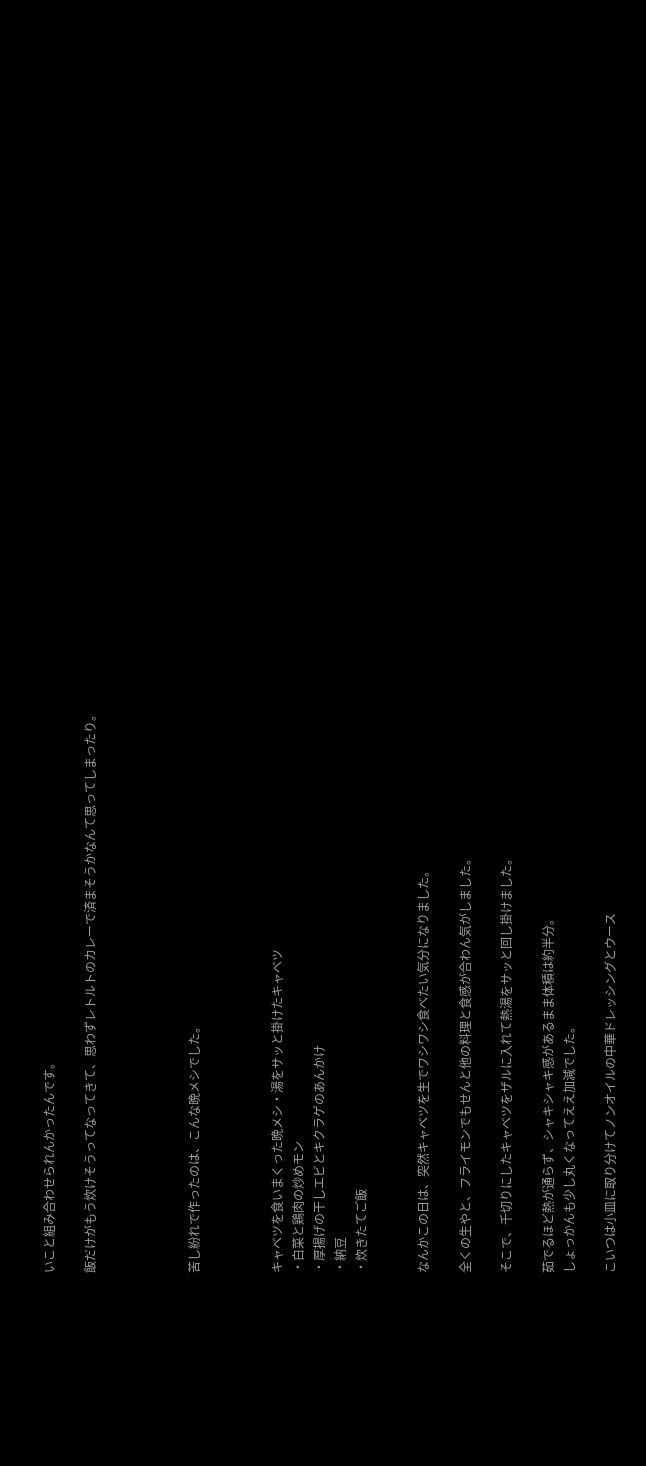いこと組み合わせられんかったんです。

飯だけがもう炊けそうってなってきて、思わずレトルトのカレーで済まそうかなんて思ってしまったり。




苦し紛れで作ったのは、こんな晩メシでした。



キャベツを食いまくった晩メシ・湯をサッと掛けたキャベツ
・白菜と鶏肉の炒めモン
・厚揚げの干しエビとキクラゲのあんかけ
・納豆
・炊きたてご飯


なんかこの日は、突然キャベツを生でワシワシ食べたい気分になりました。

全くの生やと、フライモンでもせんと他の料理と食感が合わん気がしました。

そこで、千切りにしたキャベツをザルに入れて熱湯をサッと回し掛けました。

茹でるほど熱が通らず、シャキシャキ感があるまま体積は約半分。
しょっかんも少し丸くなってええ加減でした。

こいつは小皿に取り分けてノンオイルの中華ドレッシングとウース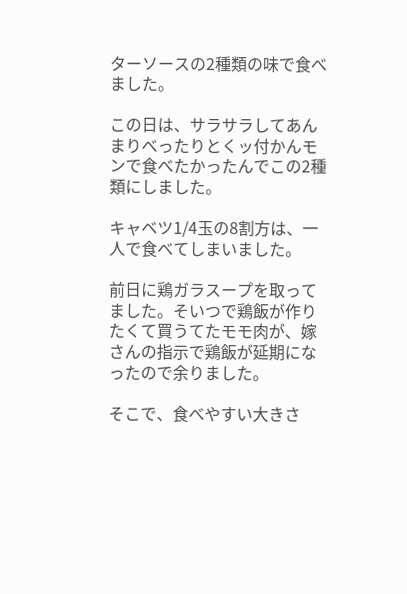ターソースの2種類の味で食べました。

この日は、サラサラしてあんまりべったりとくッ付かんモンで食べたかったんでこの2種類にしました。

キャベツ1/4玉の8割方は、一人で食べてしまいました。

前日に鶏ガラスープを取ってました。そいつで鶏飯が作りたくて買うてたモモ肉が、嫁さんの指示で鶏飯が延期になったので余りました。

そこで、食べやすい大きさ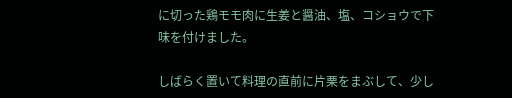に切った鶏モモ肉に生姜と醤油、塩、コショウで下味を付けました。

しばらく置いて料理の直前に片栗をまぶして、少し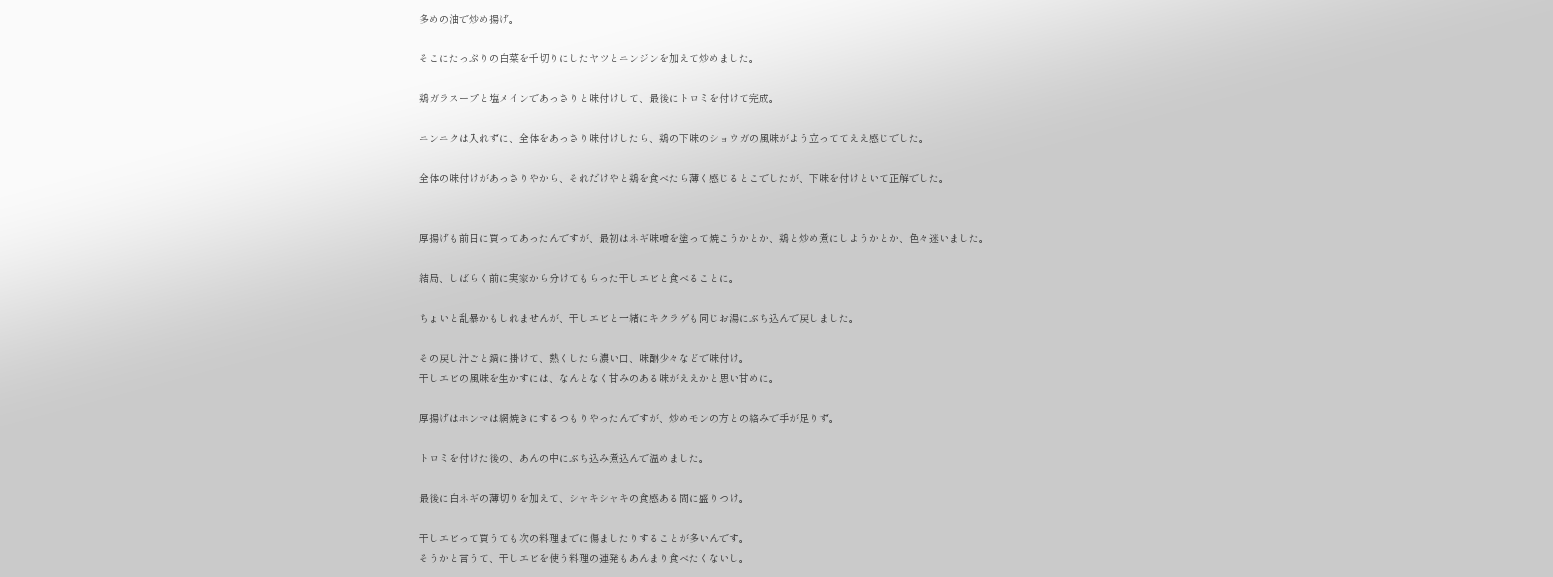多めの油で炒め揚げ。

そこにたっぷりの白菜を千切りにしたヤツとニンジンを加えて炒めました。

鶏ガラスープと塩メインであっさりと味付けして、最後にトロミを付けて完成。

ニンニクは入れずに、全体をあっさり味付けしたら、鶏の下味のショウガの風味がよう立っててええ感じでした。

全体の味付けがあっさりやから、それだけやと鶏を食べたら薄く感じるとこでしたが、下味を付けといて正解でした。


厚揚げも前日に買ってあったんですが、最初はネギ味噌を塗って焼こうかとか、鶏と炒め煮にしようかとか、色々迷いました。

結局、しばらく前に実家から分けてもらった干しエビと食べることに。

ちょいと乱暴かもしれませんが、干しエビと一緒にキクラゲも同じお湯にぶち込んで戻しました。

その戻し汁ごと鍋に掛けて、熱くしたら濃い口、味醂少々などで味付け。
干しエビの風味を生かすには、なんとなく甘みのある味がええかと思い甘めに。

厚揚げはホンマは網焼きにするつもりやったんですが、炒めモンの方との絡みで手が足りず。

トロミを付けた後の、あんの中にぶち込み煮込んで温めました。

最後に白ネギの薄切りを加えて、シャキシャキの食感ある間に盛りつけ。

干しエビって買うても次の料理までに傷ましたりすることが多いんです。
そうかと言うて、干しエビを使う料理の連発もあんまり食べたくないし。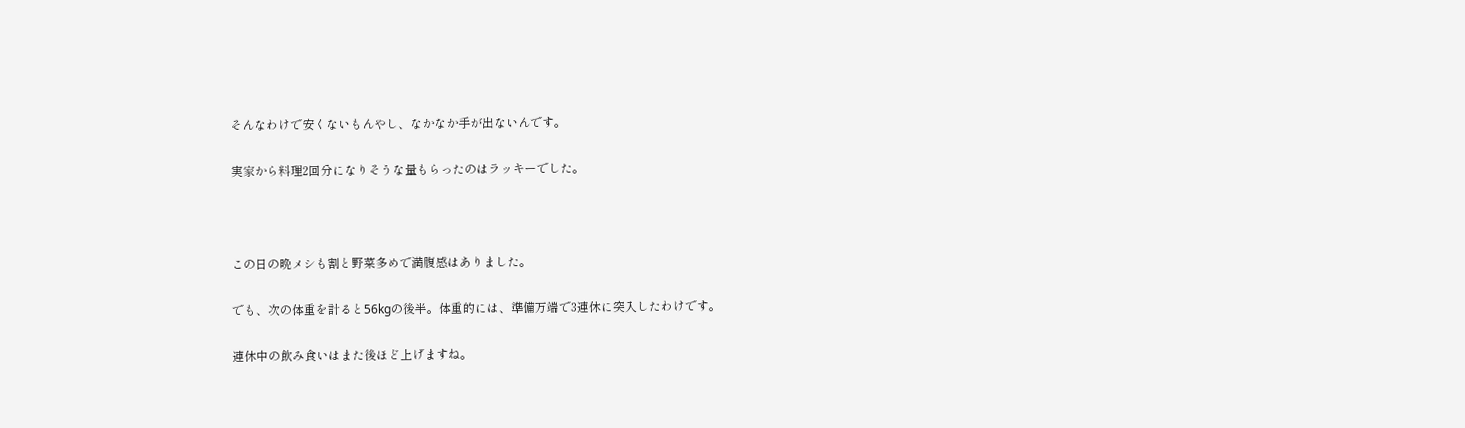そんなわけで安くないもんやし、なかなか手が出ないんです。

実家から料理2回分になりそうな量もらったのはラッキーでした。



この日の晩メシも割と野菜多めで満腹感はありました。

でも、次の体重を計ると56kgの後半。体重的には、準備万端で3連休に突入したわけです。

連休中の飲み食いはまた後ほど上げますね。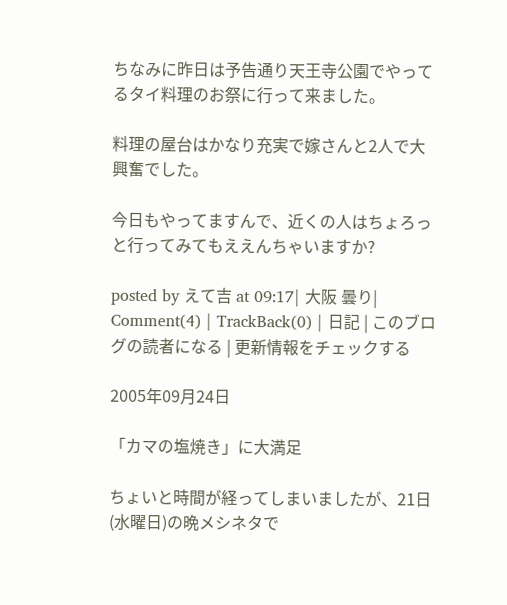ちなみに昨日は予告通り天王寺公園でやってるタイ料理のお祭に行って来ました。

料理の屋台はかなり充実で嫁さんと2人で大興奮でした。

今日もやってますんで、近くの人はちょろっと行ってみてもええんちゃいますか?

posted by えて吉 at 09:17| 大阪 曇り| Comment(4) | TrackBack(0) | 日記 | このブログの読者になる | 更新情報をチェックする

2005年09月24日

「カマの塩焼き」に大満足

ちょいと時間が経ってしまいましたが、21日(水曜日)の晩メシネタで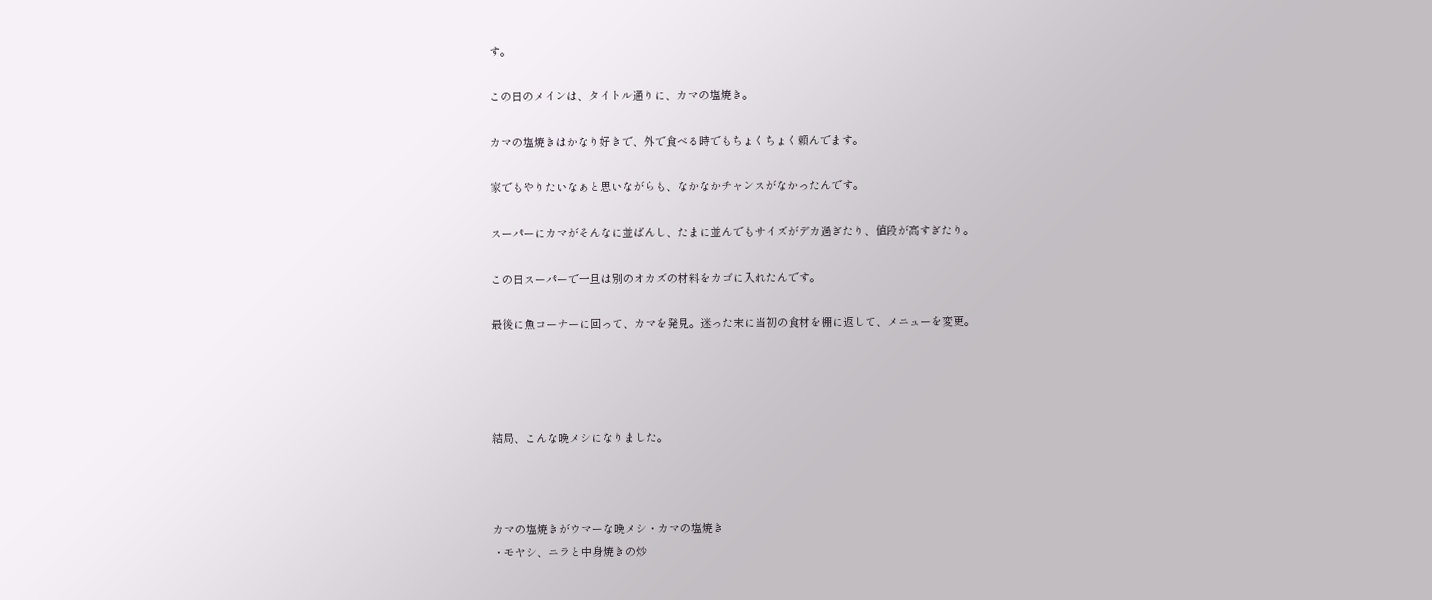す。

この日のメインは、タイトル通りに、カマの塩焼き。

カマの塩焼きはかなり好きで、外で食べる時でもちょくちょく頼んでます。

家でもやりたいなぁと思いながらも、なかなかチャンスがなかったんです。

スーパーにカマがそんなに並ばんし、たまに並んでもサイズがデカ過ぎたり、値段が高すぎたり。

この日スーパーで一旦は別のオカズの材料をカゴに入れたんです。

最後に魚コーナーに回って、カマを発見。迷った末に当初の食材を棚に返して、メニューを変更。




結局、こんな晩メシになりました。



カマの塩焼きがウマーな晩メシ・カマの塩焼き
・モヤシ、ニラと中身焼きの炒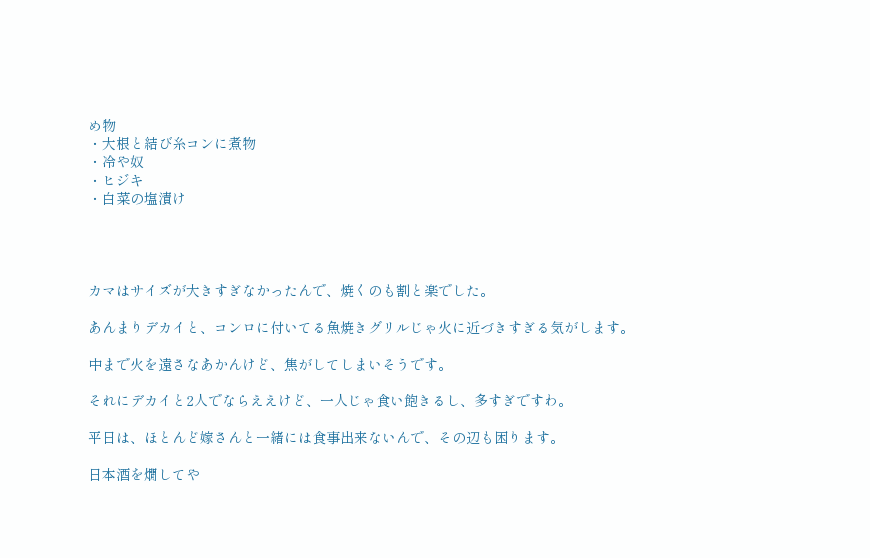め物
・大根と結び糸コンに煮物
・冷や奴
・ヒジキ
・白菜の塩漬け




カマはサイズが大きすぎなかったんで、焼くのも割と楽でした。

あんまりデカイと、コンロに付いてる魚焼きグリルじゃ火に近づきすぎる気がします。

中まで火を遠さなあかんけど、焦がしてしまいそうです。

それにデカイと2人でならええけど、一人じゃ食い飽きるし、多すぎですわ。

平日は、ほとんど嫁さんと一緒には食事出来ないんで、その辺も困ります。

日本酒を燗してや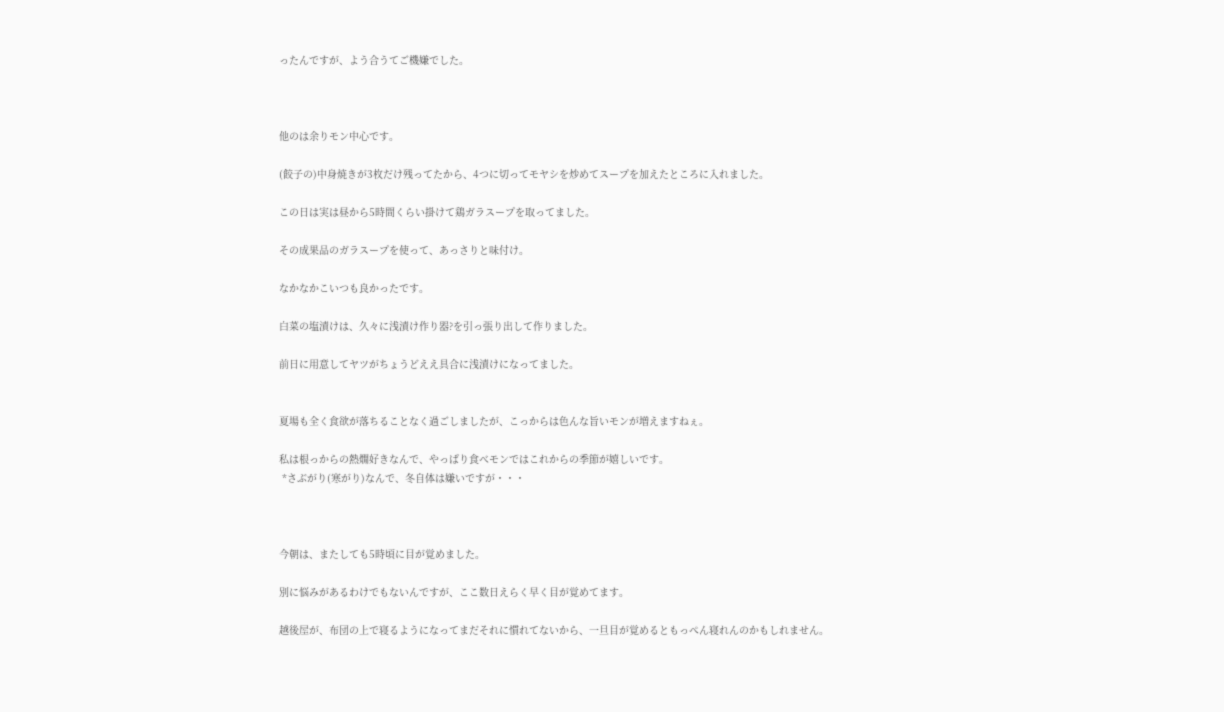ったんですが、よう合うてご機嫌でした。



他のは余りモン中心です。

(餃子の)中身焼きが3枚だけ残ってたから、4つに切ってモヤシを炒めてスープを加えたところに入れました。

この日は実は昼から5時間くらい掛けて鶏ガラスープを取ってました。

その成果品のガラスープを使って、あっさりと味付け。

なかなかこいつも良かったです。

白菜の塩漬けは、久々に浅漬け作り器?を引っ張り出して作りました。

前日に用意してヤツがちょうどええ具合に浅漬けになってました。


夏場も全く食欲が落ちることなく過ごしましたが、こっからは色んな旨いモンが増えますねぇ。

私は根っからの熱燗好きなんで、やっぱり食べモンではこれからの季節が嬉しいです。
 *さぶがり(寒がり)なんで、冬自体は嫌いですが・・・



今朝は、またしても5時頃に目が覚めました。

別に悩みがあるわけでもないんですが、ここ数日えらく早く目が覚めてます。

越後屋が、布団の上で寝るようになってまだそれに慣れてないから、一旦目が覚めるともっぺん寝れんのかもしれません。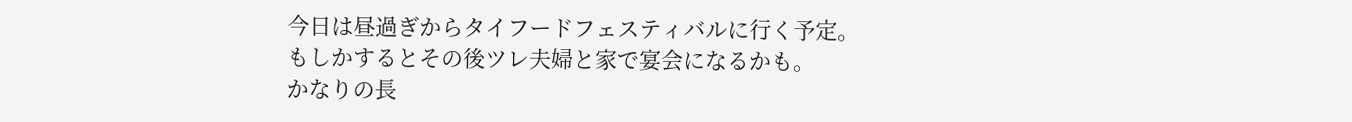今日は昼過ぎからタイフードフェスティバルに行く予定。
もしかするとその後ツレ夫婦と家で宴会になるかも。
かなりの長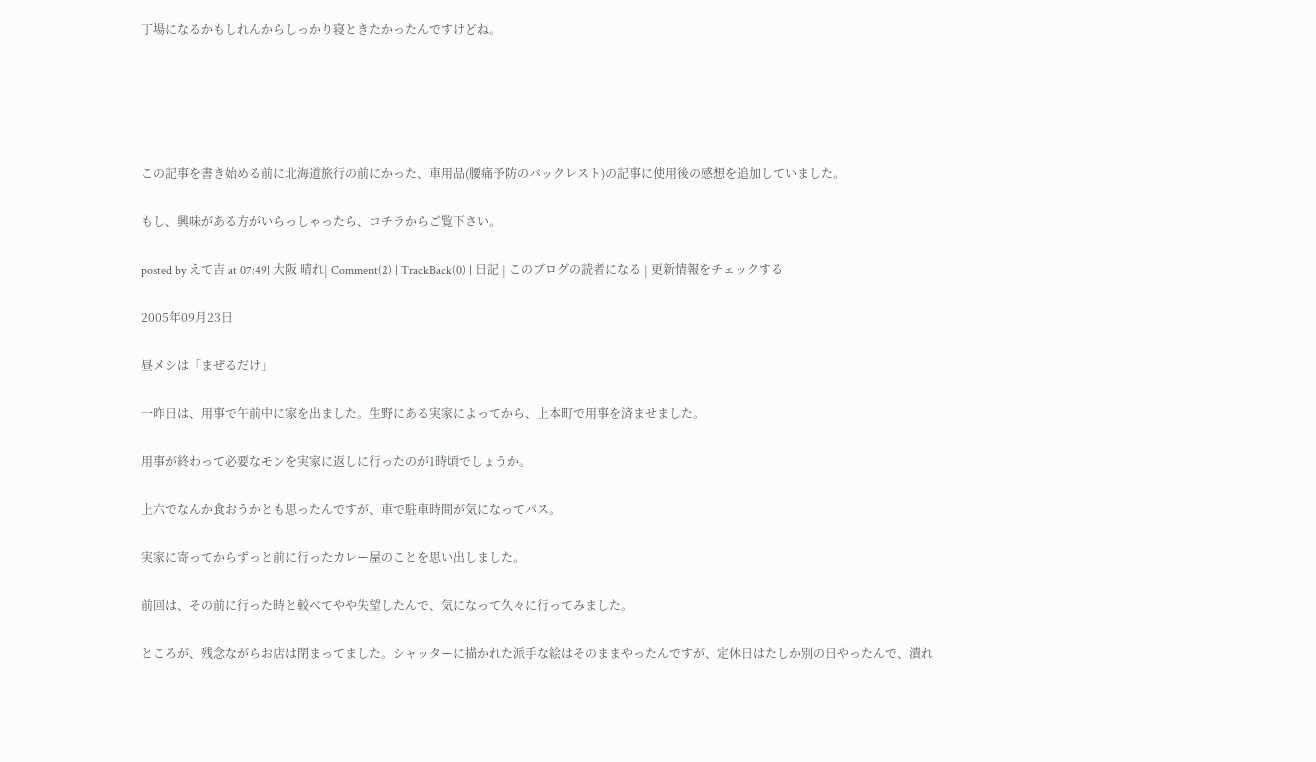丁場になるかもしれんからしっかり寝ときたかったんですけどね。





この記事を書き始める前に北海道旅行の前にかった、車用品(腰痛予防のバックレスト)の記事に使用後の感想を追加していました。

もし、興味がある方がいらっしゃったら、コチラからご覧下さい。

posted by えて吉 at 07:49| 大阪 晴れ| Comment(2) | TrackBack(0) | 日記 | このブログの読者になる | 更新情報をチェックする

2005年09月23日

昼メシは「まぜるだけ」

一昨日は、用事で午前中に家を出ました。生野にある実家によってから、上本町で用事を済ませました。

用事が終わって必要なモンを実家に返しに行ったのが1時頃でしょうか。

上六でなんか食おうかとも思ったんですが、車で駐車時間が気になってパス。

実家に寄ってからずっと前に行ったカレー屋のことを思い出しました。

前回は、その前に行った時と較べてやや失望したんで、気になって久々に行ってみました。

ところが、残念ながらお店は閉まってました。シャッターに描かれた派手な絵はそのままやったんですが、定休日はたしか別の日やったんで、潰れ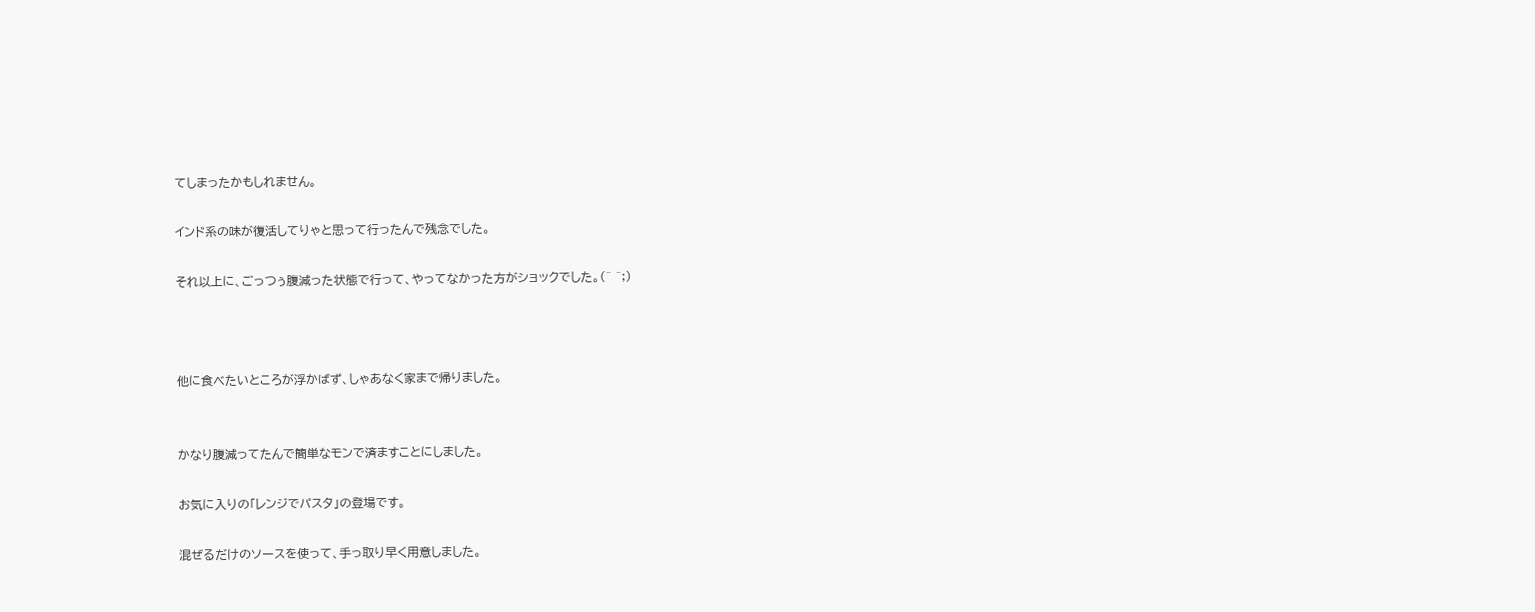てしまったかもしれません。

インド系の味が復活してりゃと思って行ったんで残念でした。

それ以上に、ごっつぅ腹減った状態で行って、やってなかった方がショックでした。(^ ^;)



他に食べたいところが浮かばず、しゃあなく家まで帰りました。


かなり腹減ってたんで簡単なモンで済ますことにしました。

お気に入りの「レンジでパスタ」の登場です。

混ぜるだけのソースを使って、手っ取り早く用意しました。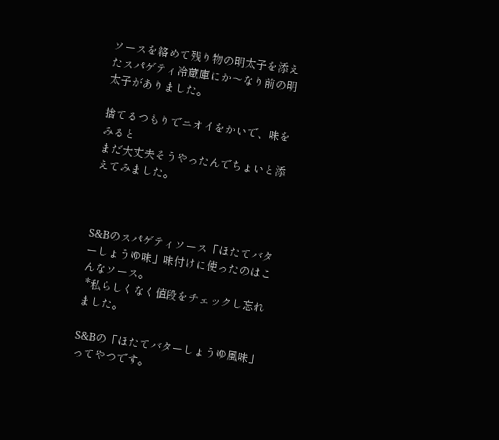ソースを絡めて残り物の明太子を添えたスパゲティ冷蔵庫にか〜なり前の明太子がありました。

捨てるつもりでニオイをかいで、味をみると
まだ大丈夫そうやったんでちょいと添えてみました。



S&Bのスパゲティソース「ほたてバターしょうゆ味」味付けに使ったのはこんなソース。
 *私らしくなく値段をチェックし忘れました。

S&Bの「ほたてバターしょうゆ風味」ってやつです。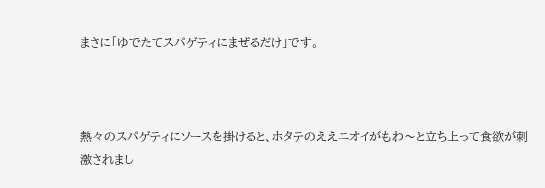まさに「ゆでたてスパゲティにまぜるだけ」です。



熱々のスパゲティにソースを掛けると、ホタテのええニオイがもわ〜と立ち上って食欲が刺激されまし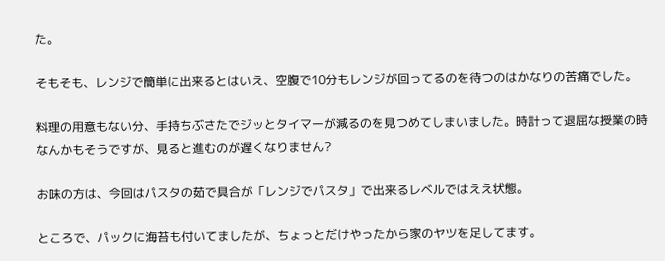た。

そもそも、レンジで簡単に出来るとはいえ、空腹で10分もレンジが回ってるのを待つのはかなりの苦痛でした。

料理の用意もない分、手持ちぶさたでジッとタイマーが減るのを見つめてしまいました。時計って退屈な授業の時なんかもそうですが、見ると進むのが遅くなりません?

お味の方は、今回はパスタの茹で具合が「レンジでパスタ」で出来るレベルではええ状態。

ところで、パックに海苔も付いてましたが、ちょっとだけやったから家のヤツを足してます。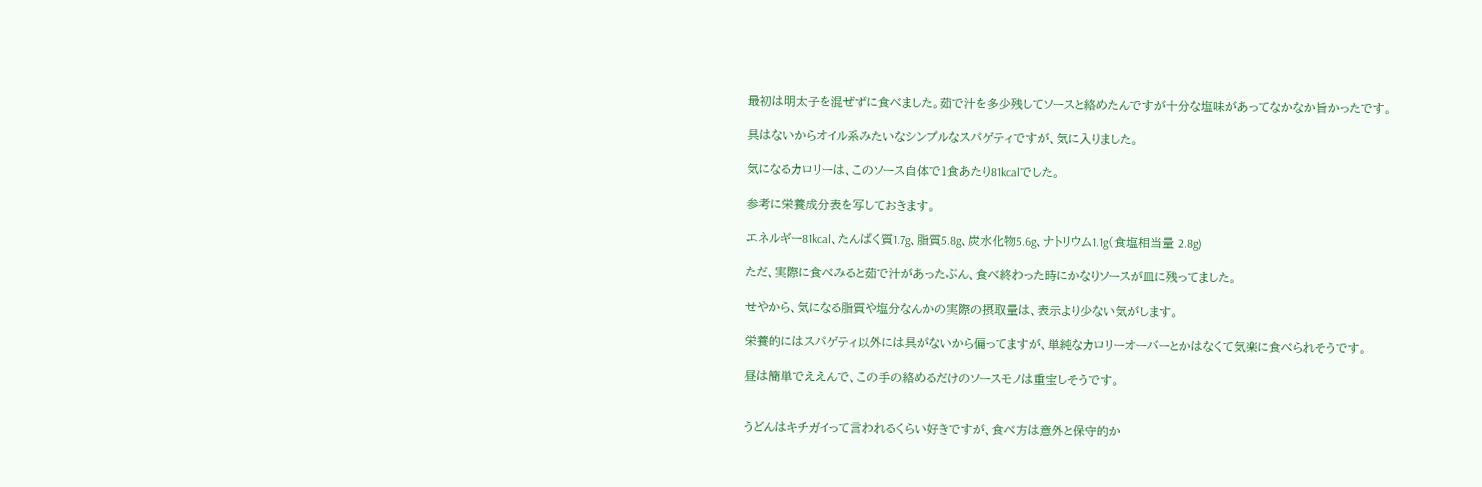最初は明太子を混ぜずに食べました。茹で汁を多少残してソースと絡めたんですが十分な塩味があってなかなか旨かったです。

具はないからオイル系みたいなシンプルなスパゲティですが、気に入りました。

気になるカロリーは、このソース自体で1食あたり81kcalでした。

参考に栄養成分表を写しておきます。

エネルギー81kcal、たんぱく質1.7g、脂質5.8g、炭水化物5.6g、ナトリウム1.1g(食塩相当量 2.8g)

ただ、実際に食べみると茹で汁があったぶん、食べ終わった時にかなりソースが皿に残ってました。

せやから、気になる脂質や塩分なんかの実際の摂取量は、表示より少ない気がします。

栄養的にはスパゲティ以外には具がないから偏ってますが、単純なカロリーオーバーとかはなくて気楽に食べられそうです。

昼は簡単でええんで、この手の絡めるだけのソースモノは重宝しそうです。


うどんはキチガイって言われるくらい好きですが、食べ方は意外と保守的か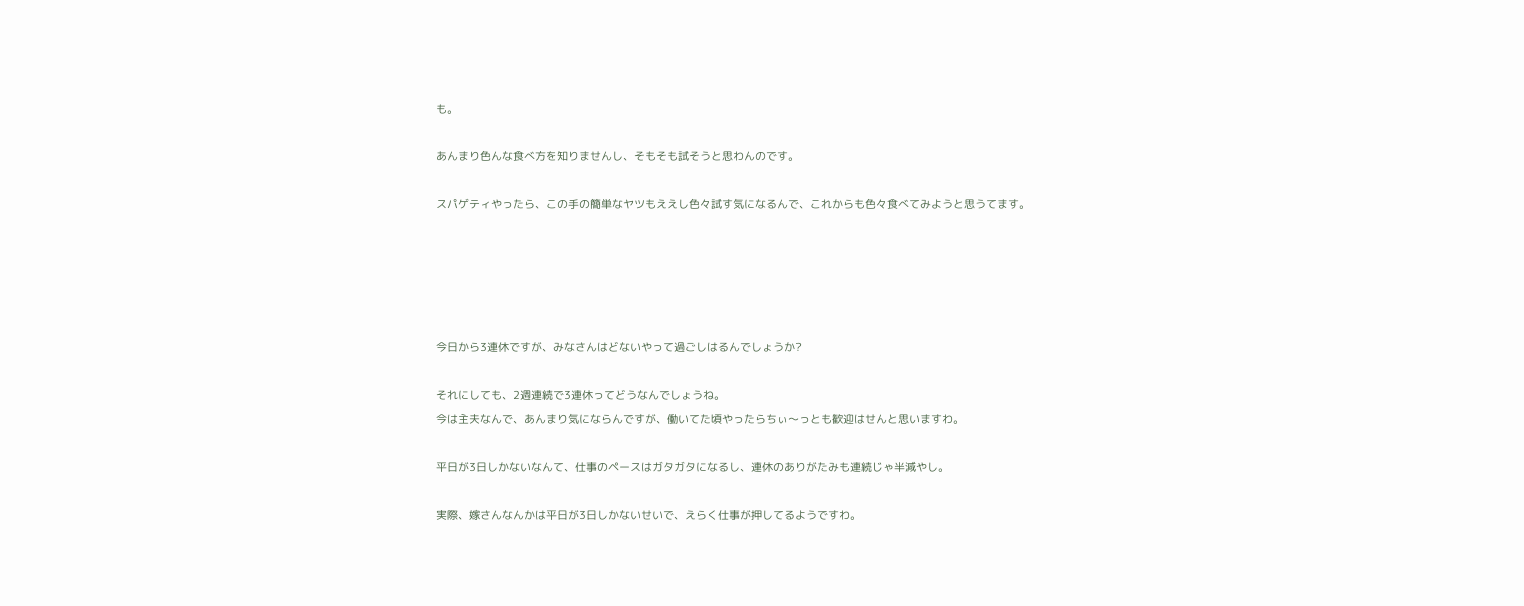も。

あんまり色んな食べ方を知りませんし、そもそも試そうと思わんのです。

スパゲティやったら、この手の簡単なヤツもええし色々試す気になるんで、これからも色々食べてみようと思うてます。





今日から3連休ですが、みなさんはどないやって過ごしはるんでしょうか?

それにしても、2週連続で3連休ってどうなんでしょうね。
今は主夫なんで、あんまり気にならんですが、働いてた頃やったらちぃ〜っとも歓迎はせんと思いますわ。

平日が3日しかないなんて、仕事のペースはガタガタになるし、連休のありがたみも連続じゃ半減やし。

実際、嫁さんなんかは平日が3日しかないせいで、えらく仕事が押してるようですわ。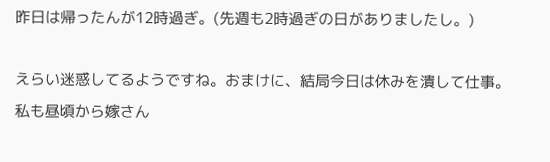昨日は帰ったんが12時過ぎ。(先週も2時過ぎの日がありましたし。)

えらい迷惑してるようですね。おまけに、結局今日は休みを潰して仕事。
私も昼頃から嫁さん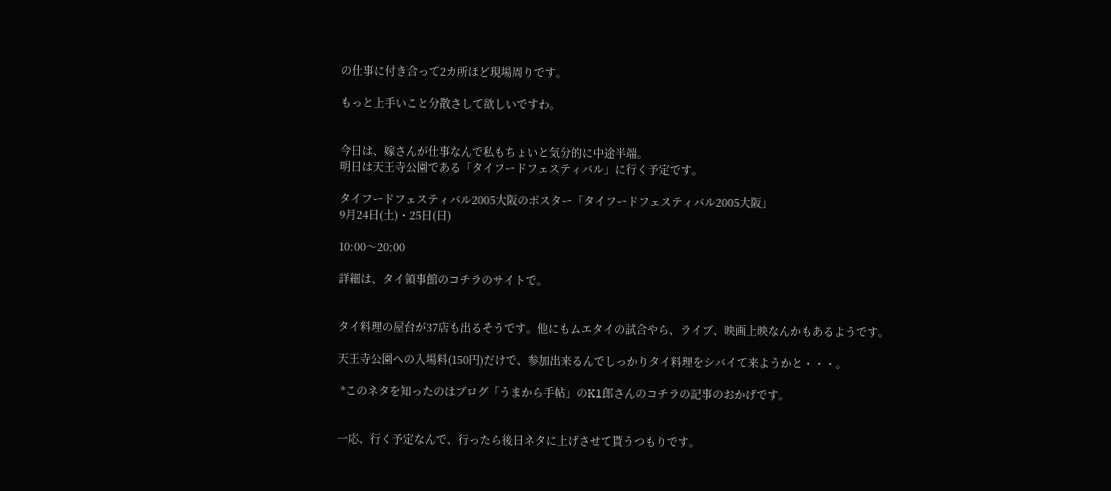の仕事に付き合って2カ所ほど現場周りです。

もっと上手いこと分散さして欲しいですわ。


今日は、嫁さんが仕事なんで私もちょいと気分的に中途半端。
明日は天王寺公園である「タイフードフェスティバル」に行く予定です。

タイフードフェスティバル2005大阪のポスター「タイフードフェスティバル2005大阪」
9月24日(土)・25日(日)

10:00〜20:00

詳細は、タイ領事館のコチラのサイトで。


タイ料理の屋台が37店も出るそうです。他にもムエタイの試合やら、ライブ、映画上映なんかもあるようです。

天王寺公園への入場料(150円)だけで、参加出来るんでしっかりタイ料理をシバイて来ようかと・・・。

 *このネタを知ったのはブログ「うまから手帖」のK1郎さんのコチラの記事のおかげです。


一応、行く予定なんで、行ったら後日ネタに上げさせて貰うつもりです。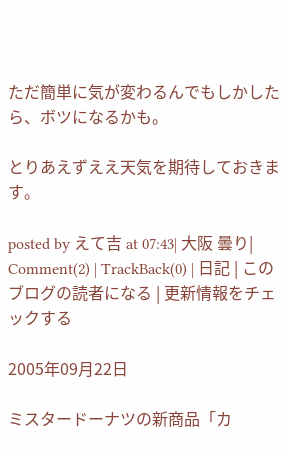ただ簡単に気が変わるんでもしかしたら、ボツになるかも。

とりあえずええ天気を期待しておきます。

posted by えて吉 at 07:43| 大阪 曇り| Comment(2) | TrackBack(0) | 日記 | このブログの読者になる | 更新情報をチェックする

2005年09月22日

ミスタードーナツの新商品「カ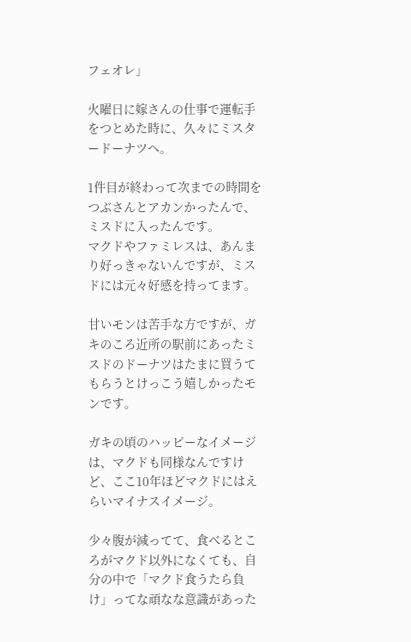フェオレ」

火曜日に嫁さんの仕事で運転手をつとめた時に、久々にミスタードーナツへ。

1件目が終わって次までの時間をつぶさんとアカンかったんで、ミスドに入ったんです。
マクドやファミレスは、あんまり好っきゃないんですが、ミスドには元々好感を持ってます。

甘いモンは苦手な方ですが、ガキのころ近所の駅前にあったミスドのドーナツはたまに買うてもらうとけっこう嬉しかったモンです。

ガキの頃のハッピーなイメージは、マクドも同様なんですけど、ここ10年ほどマクドにはえらいマイナスイメージ。

少々腹が減ってて、食べるところがマクド以外になくても、自分の中で「マクド食うたら負け」ってな頑なな意識があった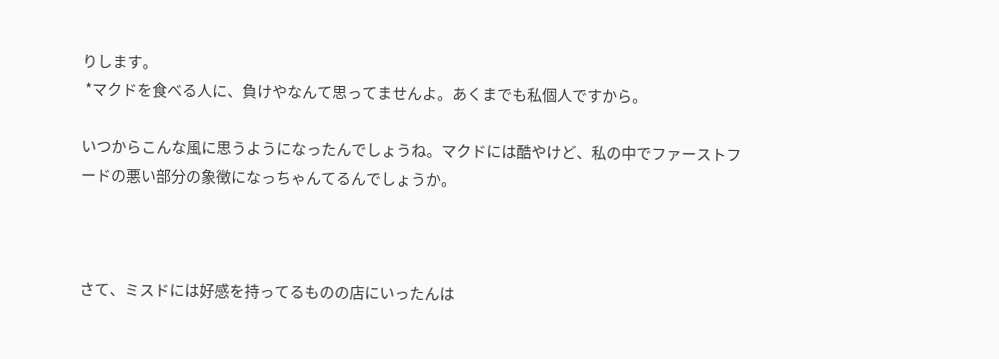りします。
 *マクドを食べる人に、負けやなんて思ってませんよ。あくまでも私個人ですから。

いつからこんな風に思うようになったんでしょうね。マクドには酷やけど、私の中でファーストフードの悪い部分の象徴になっちゃんてるんでしょうか。



さて、ミスドには好感を持ってるものの店にいったんは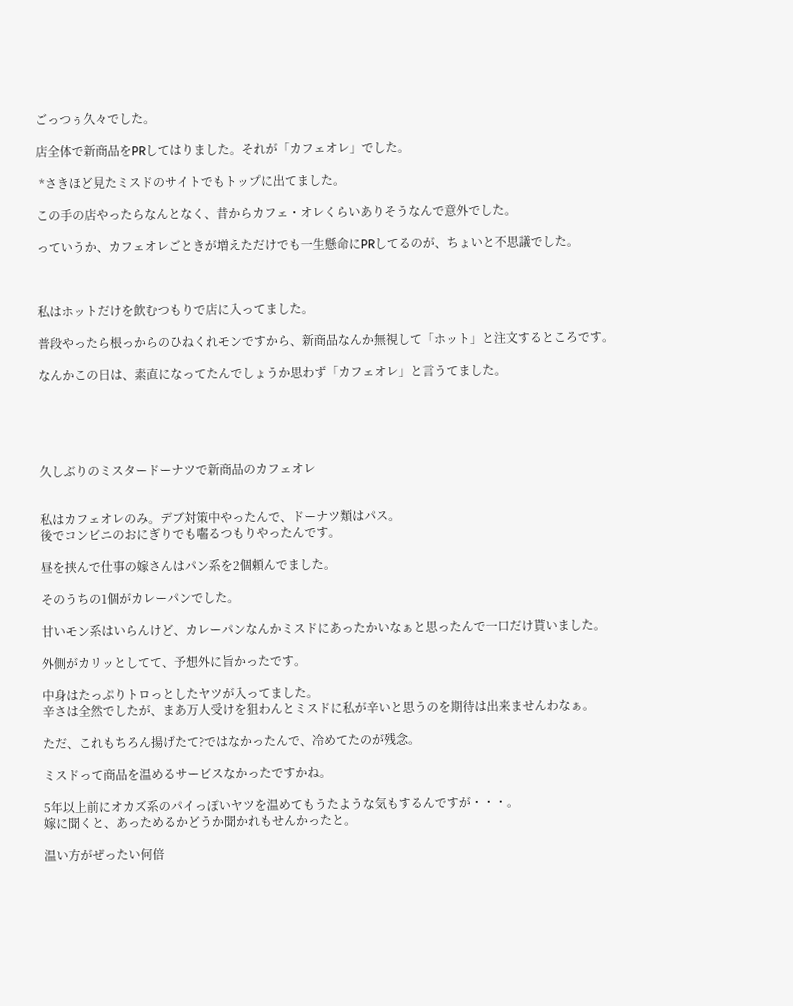ごっつぅ久々でした。

店全体で新商品をPRしてはりました。それが「カフェオレ」でした。

 *さきほど見たミスドのサイトでもトップに出てました。

この手の店やったらなんとなく、昔からカフェ・オレくらいありそうなんで意外でした。

っていうか、カフェオレごときが増えただけでも一生懸命にPRしてるのが、ちょいと不思議でした。



私はホットだけを飲むつもりで店に入ってました。

普段やったら根っからのひねくれモンですから、新商品なんか無視して「ホット」と注文するところです。

なんかこの日は、素直になってたんでしょうか思わず「カフェオレ」と言うてました。





久しぶりのミスタードーナツで新商品のカフェオレ


私はカフェオレのみ。デブ対策中やったんで、ドーナツ類はパス。
後でコンビニのおにぎりでも囓るつもりやったんです。

昼を挟んで仕事の嫁さんはパン系を2個頼んでました。

そのうちの1個がカレーパンでした。

甘いモン系はいらんけど、カレーパンなんかミスドにあったかいなぁと思ったんで一口だけ貰いました。

外側がカリッとしてて、予想外に旨かったです。

中身はたっぷりトロっとしたヤツが入ってました。
辛さは全然でしたが、まあ万人受けを狙わんとミスドに私が辛いと思うのを期待は出来ませんわなぁ。

ただ、これもちろん揚げたて?ではなかったんで、冷めてたのが残念。

ミスドって商品を温めるサービスなかったですかね。

5年以上前にオカズ系のパイっぽいヤツを温めてもうたような気もするんですが・・・。
嫁に聞くと、あっためるかどうか聞かれもせんかったと。

温い方がぜったい何倍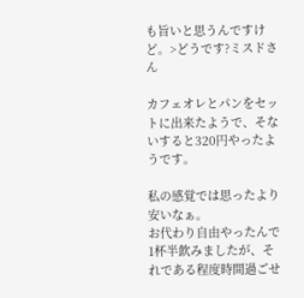も旨いと思うんですけど。>どうです?ミスドさん

カフェオレとパンをセットに出来たようで、そないすると320円やったようです。

私の感覚では思ったより安いなぁ。
お代わり自由やったんで1杯半飲みましたが、それである程度時間過ごせ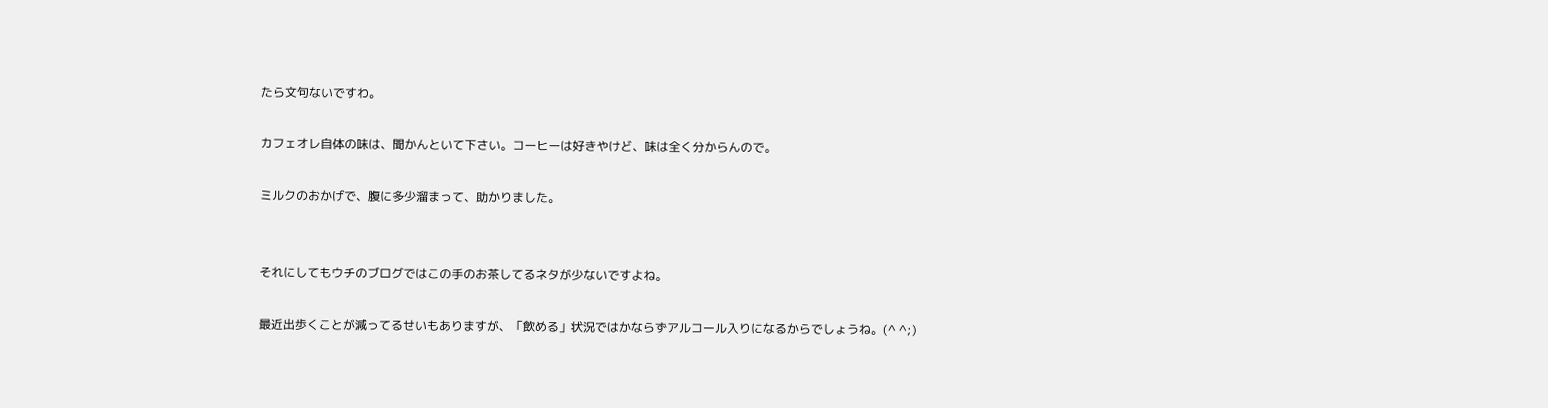たら文句ないですわ。

カフェオレ自体の味は、聞かんといて下さい。コーヒーは好きやけど、味は全く分からんので。

ミルクのおかげで、腹に多少溜まって、助かりました。


それにしてもウチのブログではこの手のお茶してるネタが少ないですよね。

最近出歩くことが減ってるせいもありますが、「飲める」状況ではかならずアルコール入りになるからでしょうね。(^ ^;)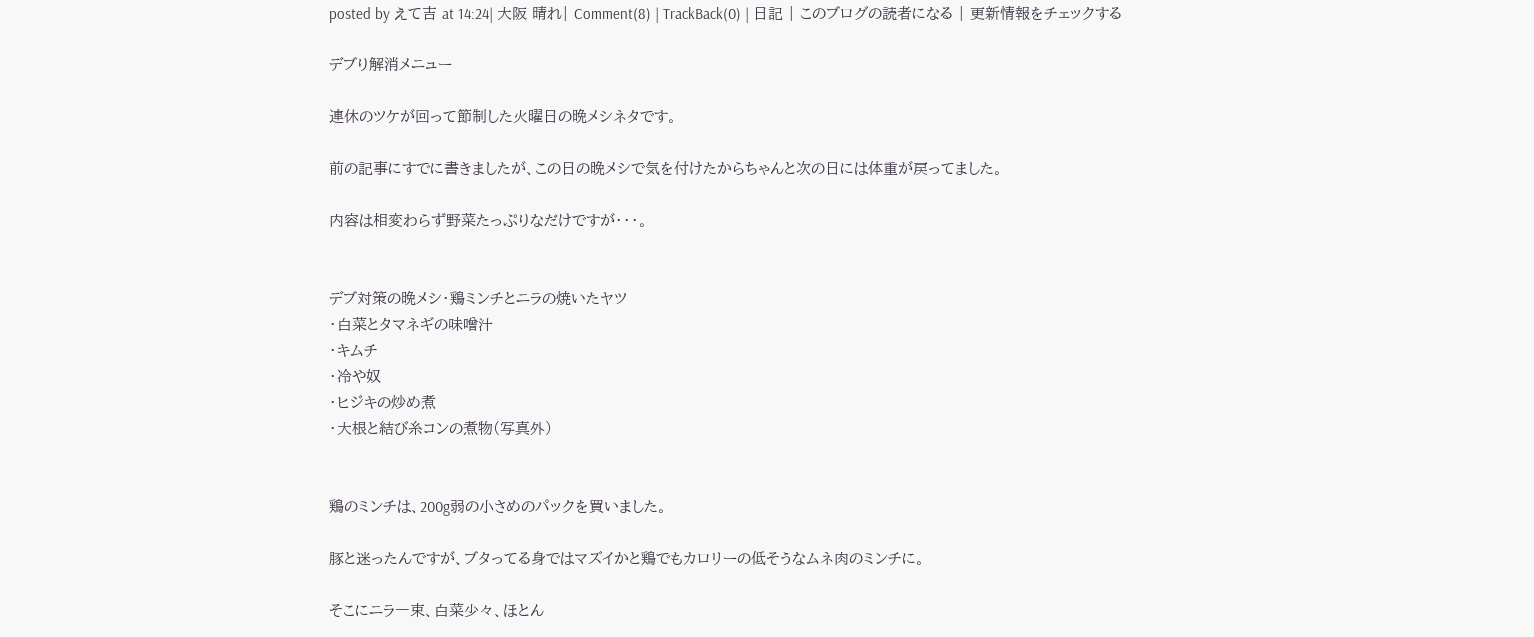posted by えて吉 at 14:24| 大阪 晴れ| Comment(8) | TrackBack(0) | 日記 | このブログの読者になる | 更新情報をチェックする

デブり解消メニュー

連休のツケが回って節制した火曜日の晩メシネタです。

前の記事にすでに書きましたが、この日の晩メシで気を付けたからちゃんと次の日には体重が戻ってました。

内容は相変わらず野菜たっぷりなだけですが・・・。


デブ対策の晩メシ・鶏ミンチとニラの焼いたヤツ
・白菜とタマネギの味噌汁
・キムチ
・冷や奴
・ヒジキの炒め煮
・大根と結び糸コンの煮物(写真外)


鶏のミンチは、200g弱の小さめのパックを買いました。

豚と迷ったんですが、ブタってる身ではマズイかと鶏でもカロリーの低そうなムネ肉のミンチに。

そこにニラ一束、白菜少々、ほとん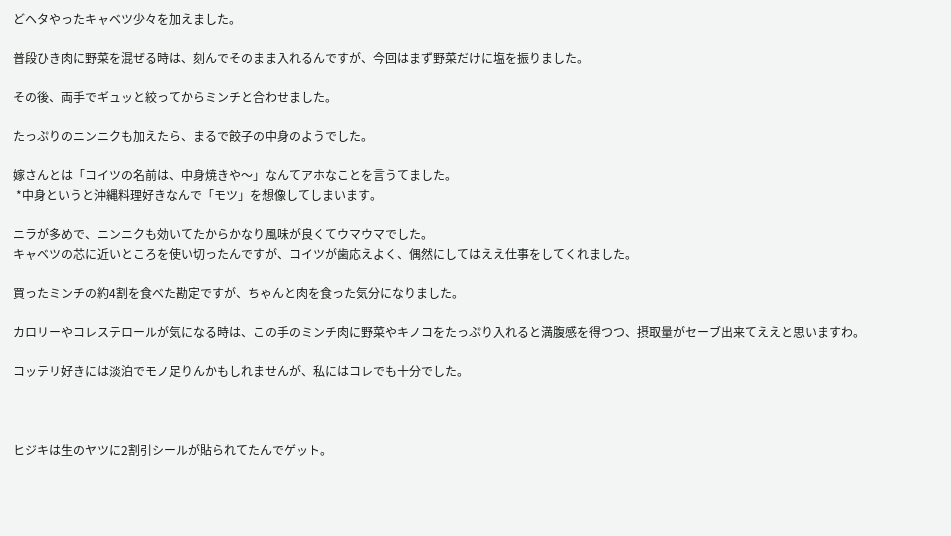どヘタやったキャベツ少々を加えました。

普段ひき肉に野菜を混ぜる時は、刻んでそのまま入れるんですが、今回はまず野菜だけに塩を振りました。

その後、両手でギュッと絞ってからミンチと合わせました。

たっぷりのニンニクも加えたら、まるで餃子の中身のようでした。

嫁さんとは「コイツの名前は、中身焼きや〜」なんてアホなことを言うてました。
 *中身というと沖縄料理好きなんで「モツ」を想像してしまいます。

ニラが多めで、ニンニクも効いてたからかなり風味が良くてウマウマでした。
キャベツの芯に近いところを使い切ったんですが、コイツが歯応えよく、偶然にしてはええ仕事をしてくれました。

買ったミンチの約4割を食べた勘定ですが、ちゃんと肉を食った気分になりました。

カロリーやコレステロールが気になる時は、この手のミンチ肉に野菜やキノコをたっぷり入れると満腹感を得つつ、摂取量がセーブ出来てええと思いますわ。

コッテリ好きには淡泊でモノ足りんかもしれませんが、私にはコレでも十分でした。



ヒジキは生のヤツに2割引シールが貼られてたんでゲット。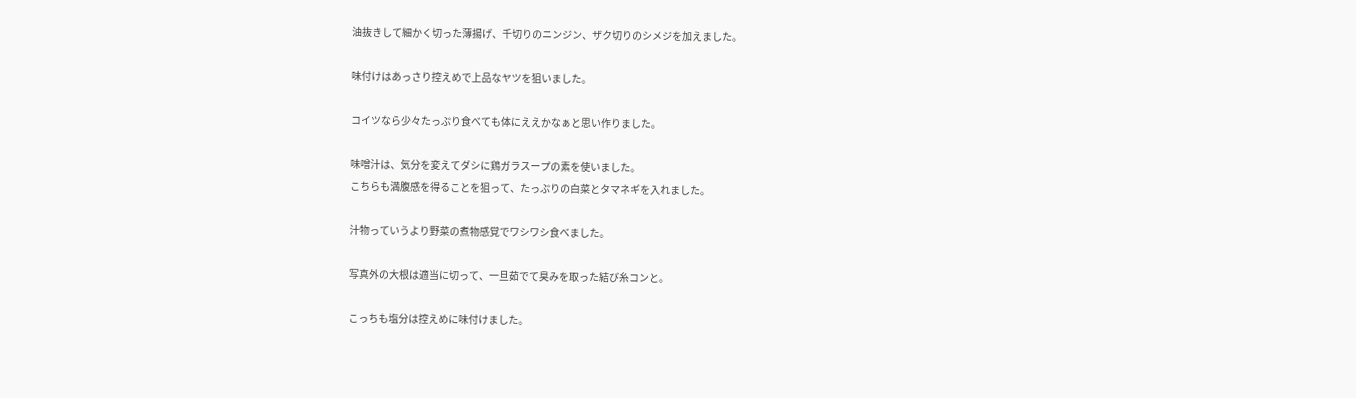油抜きして細かく切った薄揚げ、千切りのニンジン、ザク切りのシメジを加えました。

味付けはあっさり控えめで上品なヤツを狙いました。

コイツなら少々たっぷり食べても体にええかなぁと思い作りました。

味噌汁は、気分を変えてダシに鶏ガラスープの素を使いました。
こちらも満腹感を得ることを狙って、たっぷりの白菜とタマネギを入れました。

汁物っていうより野菜の煮物感覚でワシワシ食べました。

写真外の大根は適当に切って、一旦茹でて臭みを取った結び糸コンと。

こっちも塩分は控えめに味付けました。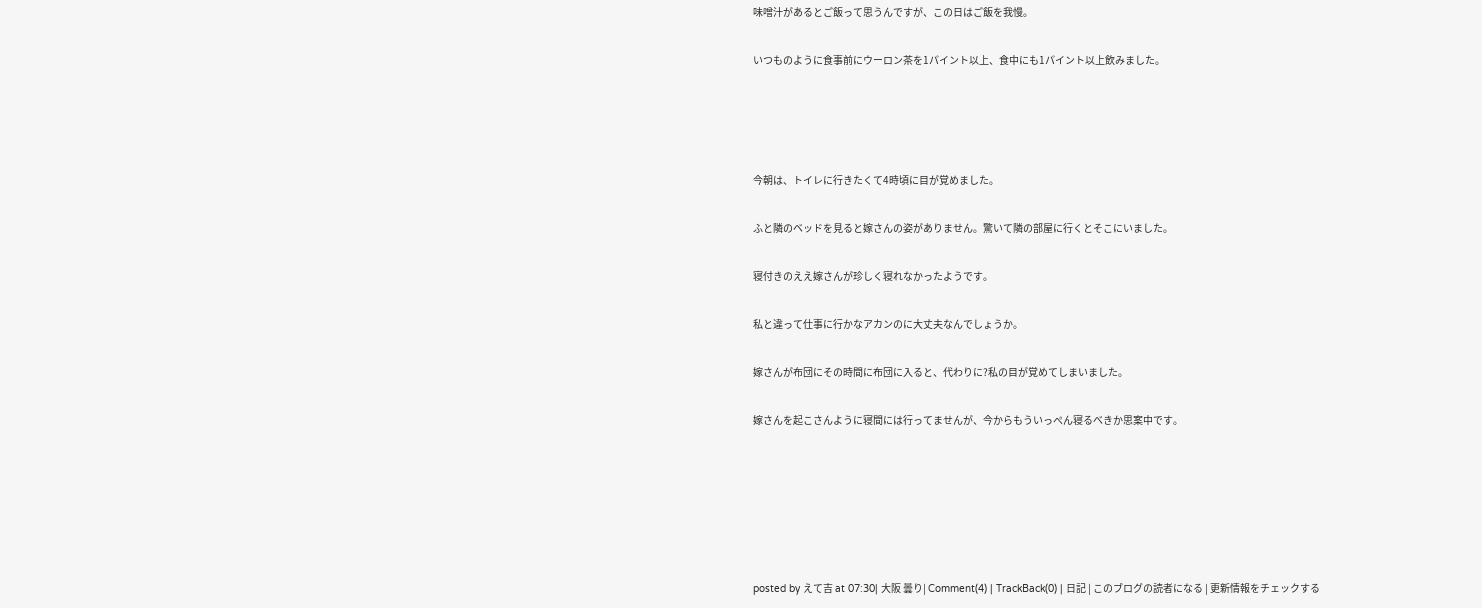味噌汁があるとご飯って思うんですが、この日はご飯を我慢。

いつものように食事前にウーロン茶を1パイント以上、食中にも1パイント以上飲みました。




今朝は、トイレに行きたくて4時頃に目が覚めました。

ふと隣のベッドを見ると嫁さんの姿がありません。驚いて隣の部屋に行くとそこにいました。

寝付きのええ嫁さんが珍しく寝れなかったようです。

私と違って仕事に行かなアカンのに大丈夫なんでしょうか。

嫁さんが布団にその時間に布団に入ると、代わりに?私の目が覚めてしまいました。

嫁さんを起こさんように寝間には行ってませんが、今からもういっぺん寝るべきか思案中です。






posted by えて吉 at 07:30| 大阪 曇り| Comment(4) | TrackBack(0) | 日記 | このブログの読者になる | 更新情報をチェックする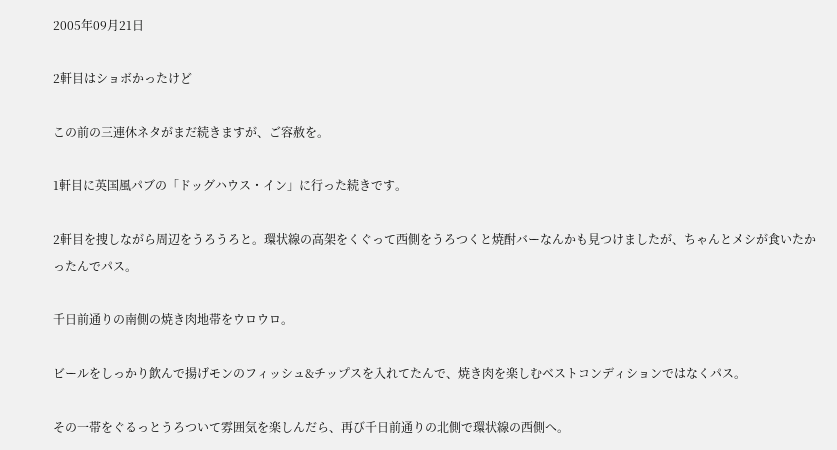2005年09月21日

2軒目はショボかったけど

この前の三連休ネタがまだ続きますが、ご容赦を。

1軒目に英国風パブの「ドッグハウス・イン」に行った続きです。

2軒目を捜しながら周辺をうろうろと。環状線の高架をくぐって西側をうろつくと焼酎バーなんかも見つけましたが、ちゃんとメシが食いたかったんでパス。

千日前通りの南側の焼き肉地帯をウロウロ。

ビールをしっかり飲んで揚げモンのフィッシュ&チップスを入れてたんで、焼き肉を楽しむベストコンディションではなくパス。

その一帯をぐるっとうろついて雰囲気を楽しんだら、再び千日前通りの北側で環状線の西側へ。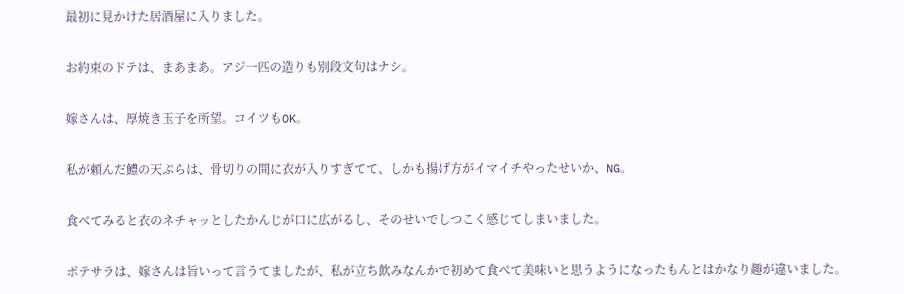最初に見かけた居酒屋に入りました。

お約束のドテは、まあまあ。アジ一匹の造りも別段文句はナシ。

嫁さんは、厚焼き玉子を所望。コイツもOK。

私が頼んだ鱧の天ぷらは、骨切りの間に衣が入りすぎてて、しかも揚げ方がイマイチやったせいか、NG。

食べてみると衣のネチャッとしたかんじが口に広がるし、そのせいでしつこく感じてしまいました。

ポテサラは、嫁さんは旨いって言うてましたが、私が立ち飲みなんかで初めて食べて美味いと思うようになったもんとはかなり趣が違いました。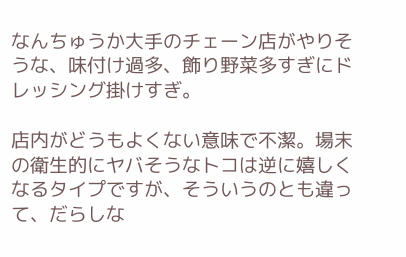なんちゅうか大手のチェーン店がやりそうな、味付け過多、飾り野菜多すぎにドレッシング掛けすぎ。

店内がどうもよくない意味で不潔。場末の衛生的にヤバそうなトコは逆に嬉しくなるタイプですが、そういうのとも違って、だらしな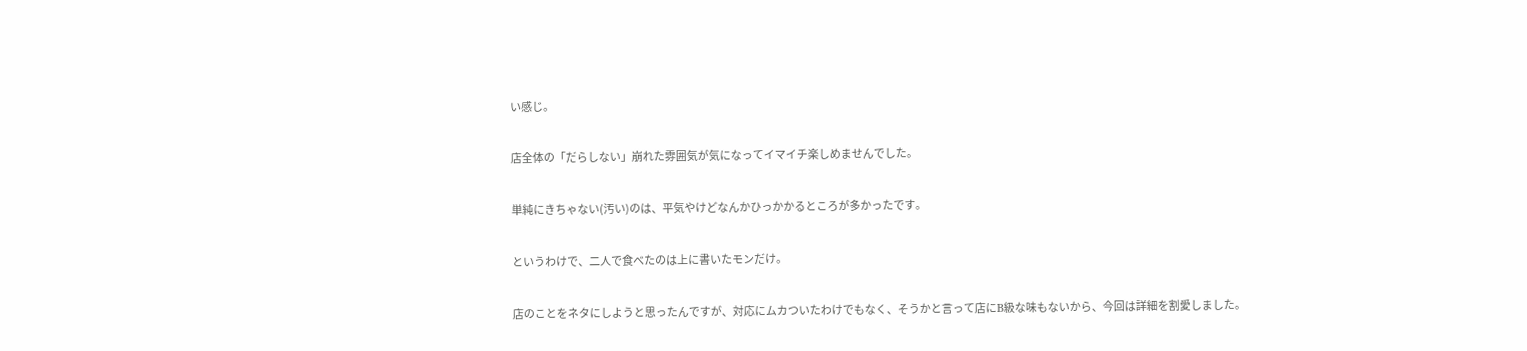い感じ。

店全体の「だらしない」崩れた雰囲気が気になってイマイチ楽しめませんでした。

単純にきちゃない(汚い)のは、平気やけどなんかひっかかるところが多かったです。

というわけで、二人で食べたのは上に書いたモンだけ。

店のことをネタにしようと思ったんですが、対応にムカついたわけでもなく、そうかと言って店にB級な味もないから、今回は詳細を割愛しました。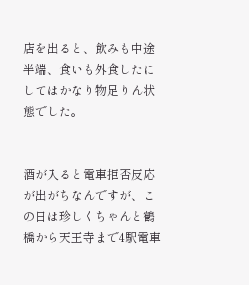店を出ると、飲みも中途半端、食いも外食したにしてはかなり物足りん状態でした。


酒が入ると電車拒否反応が出がちなんですが、この日は珍しくちゃんと鶴橋から天王寺まで4駅電車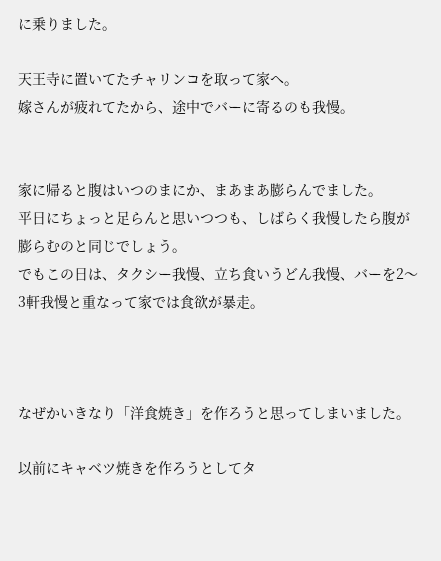に乗りました。

天王寺に置いてたチャリンコを取って家へ。
嫁さんが疲れてたから、途中でバーに寄るのも我慢。


家に帰ると腹はいつのまにか、まあまあ膨らんでました。
平日にちょっと足らんと思いつつも、しばらく我慢したら腹が膨らむのと同じでしょう。
でもこの日は、タクシー我慢、立ち食いうどん我慢、バーを2〜3軒我慢と重なって家では食欲が暴走。



なぜかいきなり「洋食焼き」を作ろうと思ってしまいました。

以前にキャベツ焼きを作ろうとしてタ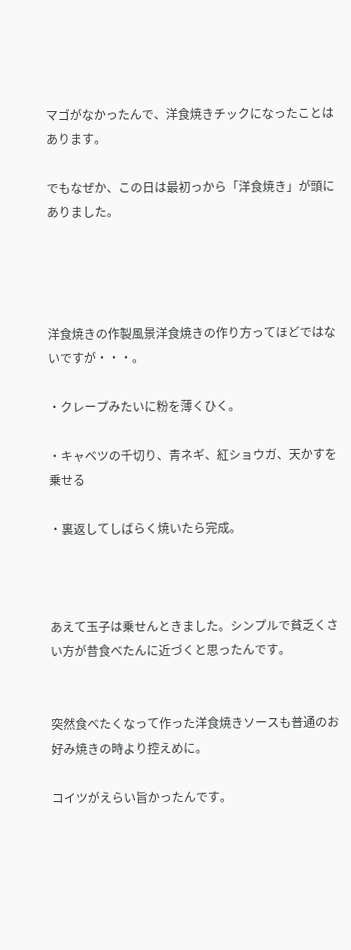マゴがなかったんで、洋食焼きチックになったことはあります。

でもなぜか、この日は最初っから「洋食焼き」が頭にありました。




洋食焼きの作製風景洋食焼きの作り方ってほどではないですが・・・。

・クレープみたいに粉を薄くひく。

・キャベツの千切り、青ネギ、紅ショウガ、天かすを乗せる

・裏返してしばらく焼いたら完成。



あえて玉子は乗せんときました。シンプルで貧乏くさい方が昔食べたんに近づくと思ったんです。


突然食べたくなって作った洋食焼きソースも普通のお好み焼きの時より控えめに。

コイツがえらい旨かったんです。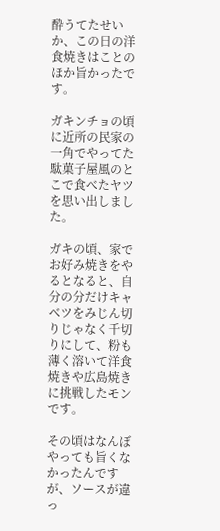酔うてたせいか、この日の洋食焼きはことのほか旨かったです。

ガキンチョの頃に近所の民家の一角でやってた駄菓子屋風のとこで食べたヤツを思い出しました。

ガキの頃、家でお好み焼きをやるとなると、自分の分だけキャベツをみじん切りじゃなく千切りにして、粉も薄く溶いて洋食焼きや広島焼きに挑戦したモンです。

その頃はなんぼやっても旨くなかったんですが、ソースが違っ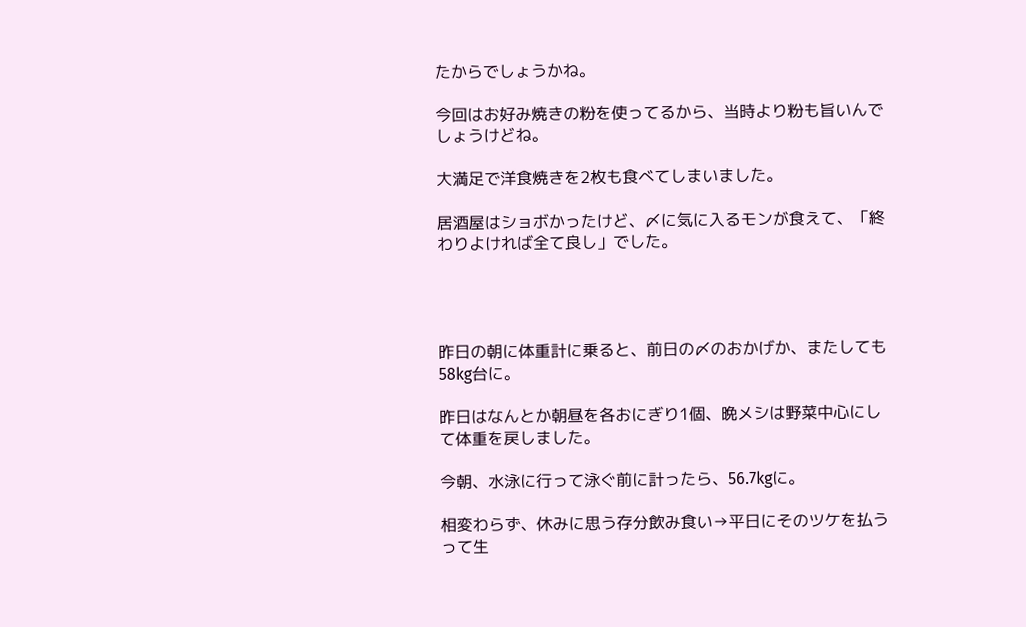たからでしょうかね。

今回はお好み焼きの粉を使ってるから、当時より粉も旨いんでしょうけどね。

大満足で洋食焼きを2枚も食べてしまいました。

居酒屋はショボかったけど、〆に気に入るモンが食えて、「終わりよければ全て良し」でした。




昨日の朝に体重計に乗ると、前日の〆のおかげか、またしても58kg台に。

昨日はなんとか朝昼を各おにぎり1個、晩メシは野菜中心にして体重を戻しました。

今朝、水泳に行って泳ぐ前に計ったら、56.7kgに。

相変わらず、休みに思う存分飲み食い→平日にそのツケを払うって生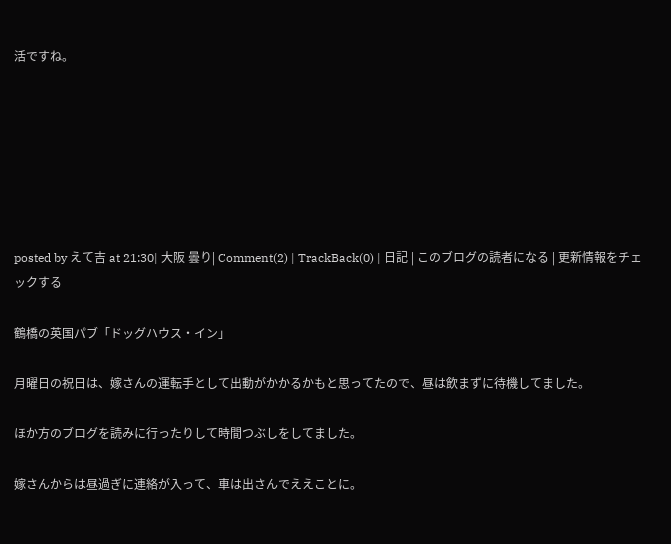活ですね。







posted by えて吉 at 21:30| 大阪 曇り| Comment(2) | TrackBack(0) | 日記 | このブログの読者になる | 更新情報をチェックする

鶴橋の英国パブ「ドッグハウス・イン」

月曜日の祝日は、嫁さんの運転手として出動がかかるかもと思ってたので、昼は飲まずに待機してました。

ほか方のブログを読みに行ったりして時間つぶしをしてました。

嫁さんからは昼過ぎに連絡が入って、車は出さんでええことに。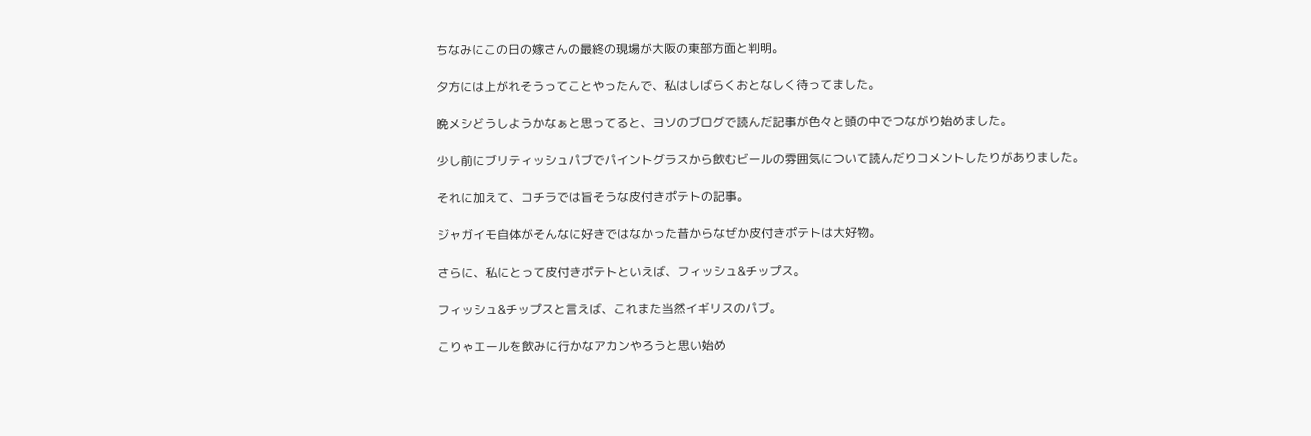ちなみにこの日の嫁さんの最終の現場が大阪の東部方面と判明。

夕方には上がれそうってことやったんで、私はしばらくおとなしく待ってました。

晩メシどうしようかなぁと思ってると、ヨソのブログで読んだ記事が色々と頭の中でつながり始めました。

少し前にブリティッシュパブでパイントグラスから飲むビールの雰囲気について読んだりコメントしたりがありました。

それに加えて、コチラでは旨そうな皮付きポテトの記事。

ジャガイモ自体がそんなに好きではなかった昔からなぜか皮付きポテトは大好物。

さらに、私にとって皮付きポテトといえば、フィッシュ&チップス。

フィッシュ&チップスと言えば、これまた当然イギリスのパブ。

こりゃエールを飲みに行かなアカンやろうと思い始め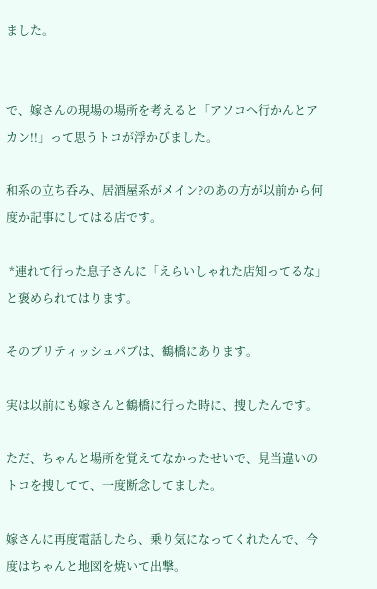ました。


で、嫁さんの現場の場所を考えると「アソコへ行かんとアカン!!」って思うトコが浮かびました。

和系の立ち呑み、居酒屋系がメイン?のあの方が以前から何度か記事にしてはる店です。

 *連れて行った息子さんに「えらいしゃれた店知ってるな」と褒められてはります。

そのブリティッシュパブは、鶴橋にあります。

実は以前にも嫁さんと鶴橋に行った時に、捜したんです。

ただ、ちゃんと場所を覚えてなかったせいで、見当違いのトコを捜してて、一度断念してました。

嫁さんに再度電話したら、乗り気になってくれたんで、今度はちゃんと地図を焼いて出撃。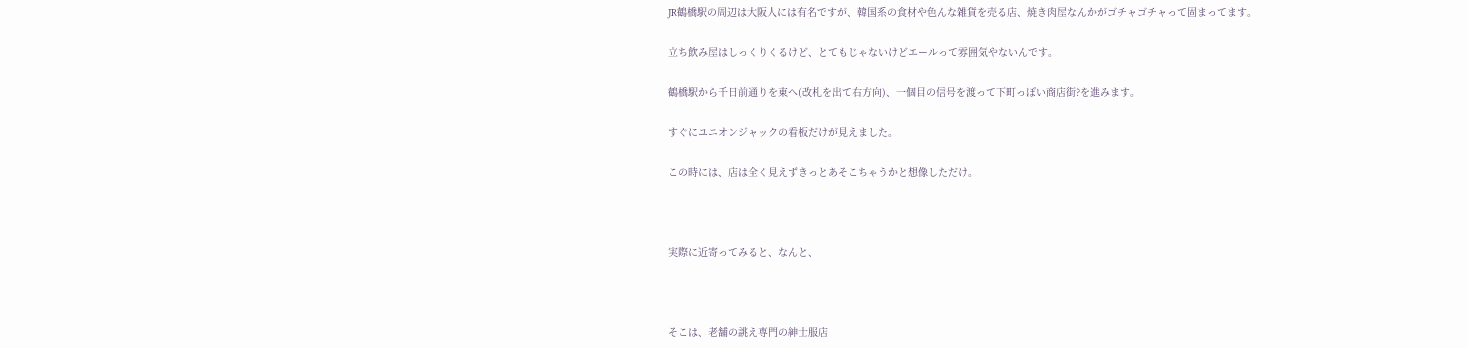JR鶴橋駅の周辺は大阪人には有名ですが、韓国系の食材や色んな雑貨を売る店、焼き肉屋なんかがゴチャゴチャって固まってます。

立ち飲み屋はしっくりくるけど、とてもじゃないけどエールって雰囲気やないんです。

鶴橋駅から千日前通りを東へ(改札を出て右方向)、一個目の信号を渡って下町っぽい商店街?を進みます。

すぐにユニオンジャックの看板だけが見えました。

この時には、店は全く見えずきっとあそこちゃうかと想像しただけ。



実際に近寄ってみると、なんと、



そこは、老舗の誂え専門の紳士服店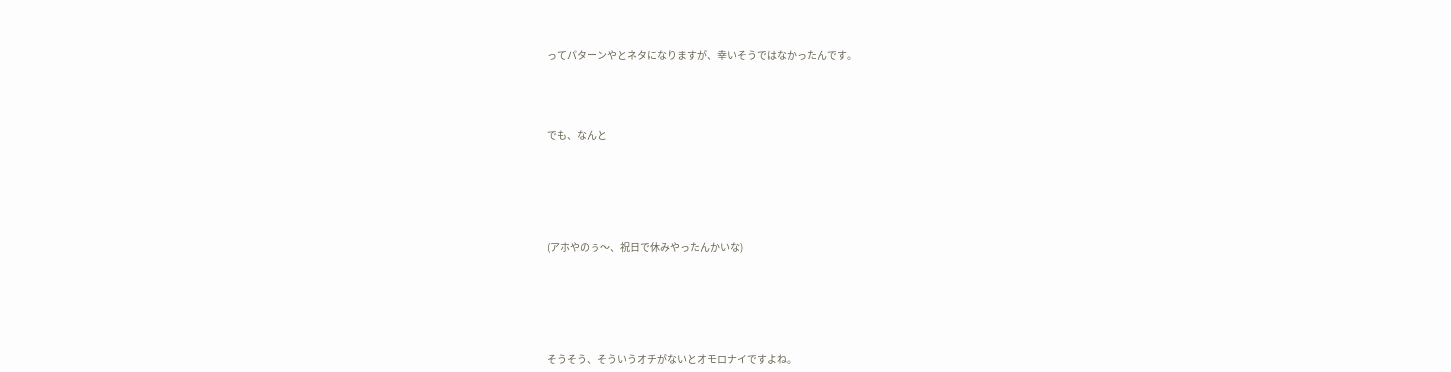ってパターンやとネタになりますが、幸いそうではなかったんです。




でも、なんと






(アホやのぅ〜、祝日で休みやったんかいな)






そうそう、そういうオチがないとオモロナイですよね。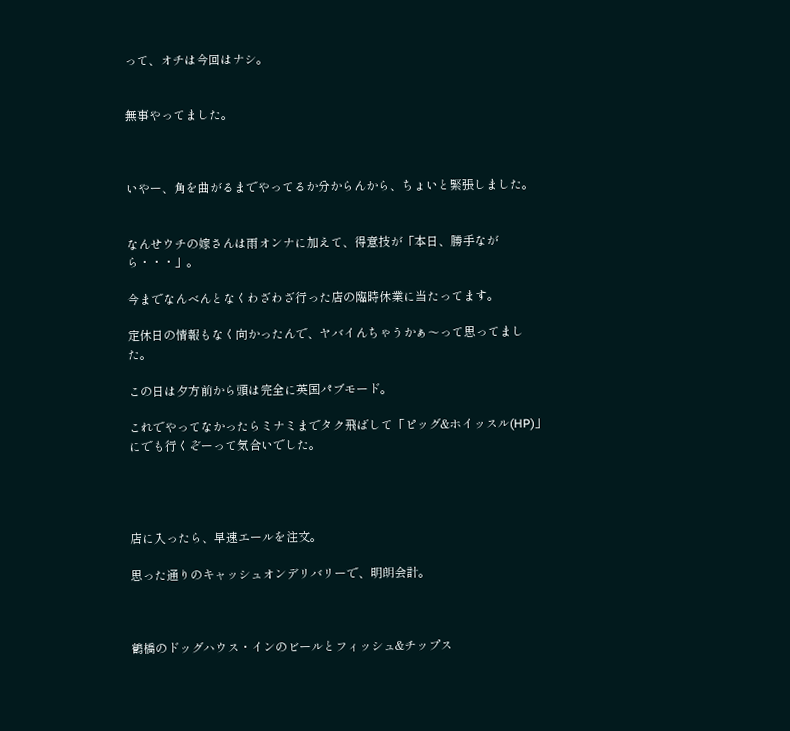って、オチは今回はナシ。


無事やってました。



いやー、角を曲がるまでやってるか分からんから、ちょいと緊張しました。


なんせウチの嫁さんは雨オンナに加えて、得意技が「本日、勝手ながら・・・」。

今までなんべんとなくわざわざ行った店の臨時休業に当たってます。

定休日の情報もなく向かったんで、ヤバイんちゃうかぁ〜って思ってました。

この日は夕方前から頭は完全に英国パブモード。

これでやってなかったらミナミまでタク飛ばして「ピッグ&ホイッスル(HP)」にでも行くぞーって気合いでした。




店に入ったら、早速エールを注文。

思った通りのキャッシュオンデリバリーで、明朗会計。



鶴橋のドッグハウス・インのビールとフィッシュ&チップス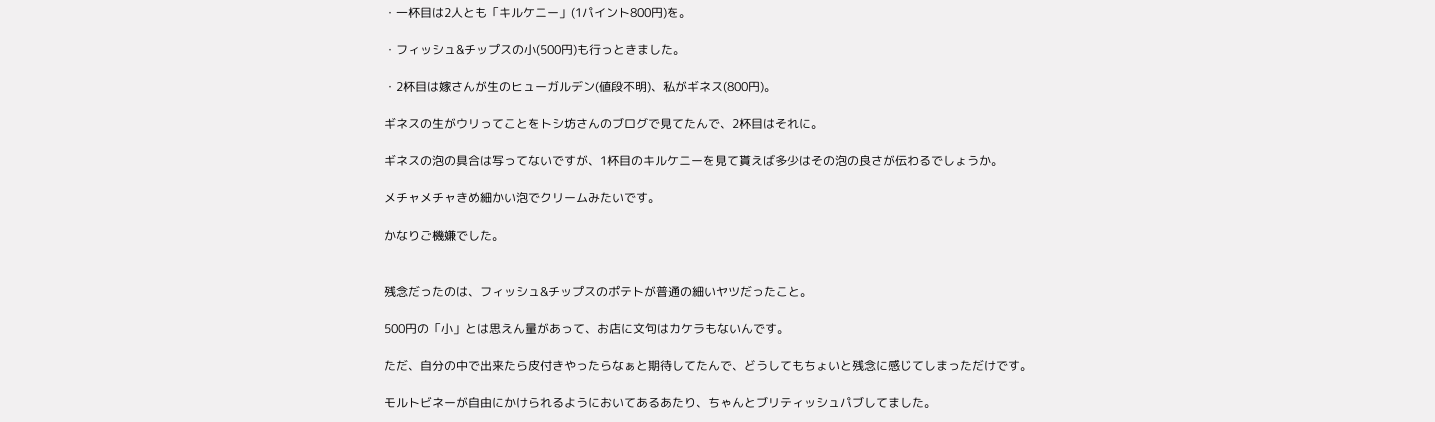・一杯目は2人とも「キルケニー」(1パイント800円)を。

・フィッシュ&チップスの小(500円)も行っときました。

・2杯目は嫁さんが生のヒューガルデン(値段不明)、私がギネス(800円)。

ギネスの生がウリってことをトシ坊さんのブログで見てたんで、2杯目はそれに。

ギネスの泡の具合は写ってないですが、1杯目のキルケニーを見て貰えば多少はその泡の良さが伝わるでしょうか。

メチャメチャきめ細かい泡でクリームみたいです。

かなりご機嫌でした。


残念だったのは、フィッシュ&チップスのポテトが普通の細いヤツだったこと。

500円の「小」とは思えん量があって、お店に文句はカケラもないんです。

ただ、自分の中で出来たら皮付きやったらなぁと期待してたんで、どうしてもちょいと残念に感じてしまっただけです。

モルトビネーが自由にかけられるようにおいてあるあたり、ちゃんとブリティッシュパブしてました。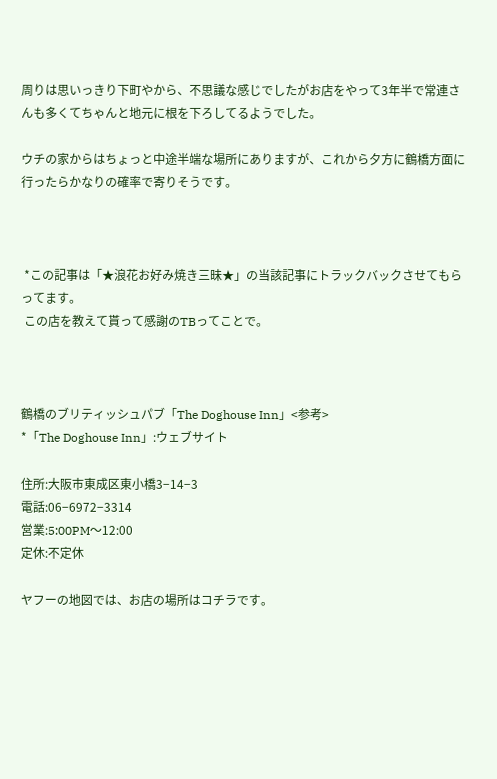周りは思いっきり下町やから、不思議な感じでしたがお店をやって3年半で常連さんも多くてちゃんと地元に根を下ろしてるようでした。

ウチの家からはちょっと中途半端な場所にありますが、これから夕方に鶴橋方面に行ったらかなりの確率で寄りそうです。



 *この記事は「★浪花お好み焼き三昧★」の当該記事にトラックバックさせてもらってます。
 この店を教えて貰って感謝のTBってことで。



鶴橋のブリティッシュパブ「The Doghouse Inn」<参考>
*「The Doghouse Inn」:ウェブサイト

住所:大阪市東成区東小橋3−14−3
電話:06−6972−3314
営業:5:00PM〜12:00
定休:不定休

ヤフーの地図では、お店の場所はコチラです。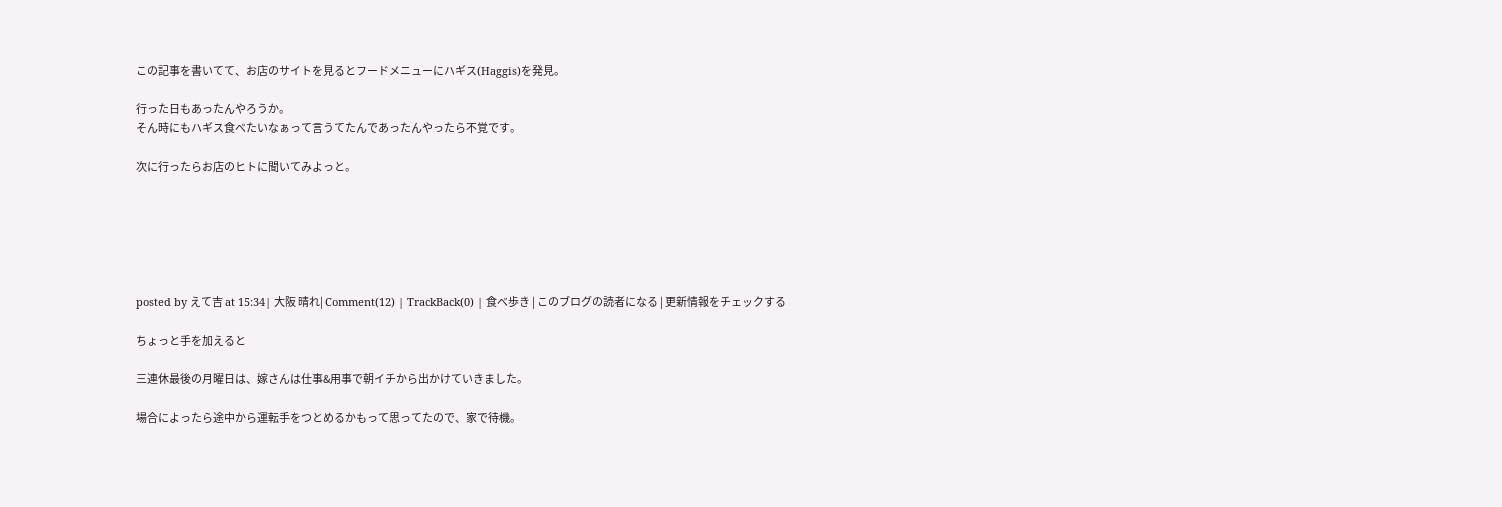この記事を書いてて、お店のサイトを見るとフードメニューにハギス(Haggis)を発見。

行った日もあったんやろうか。
そん時にもハギス食べたいなぁって言うてたんであったんやったら不覚です。

次に行ったらお店のヒトに聞いてみよっと。






posted by えて吉 at 15:34| 大阪 晴れ| Comment(12) | TrackBack(0) | 食べ歩き | このブログの読者になる | 更新情報をチェックする

ちょっと手を加えると

三連休最後の月曜日は、嫁さんは仕事&用事で朝イチから出かけていきました。

場合によったら途中から運転手をつとめるかもって思ってたので、家で待機。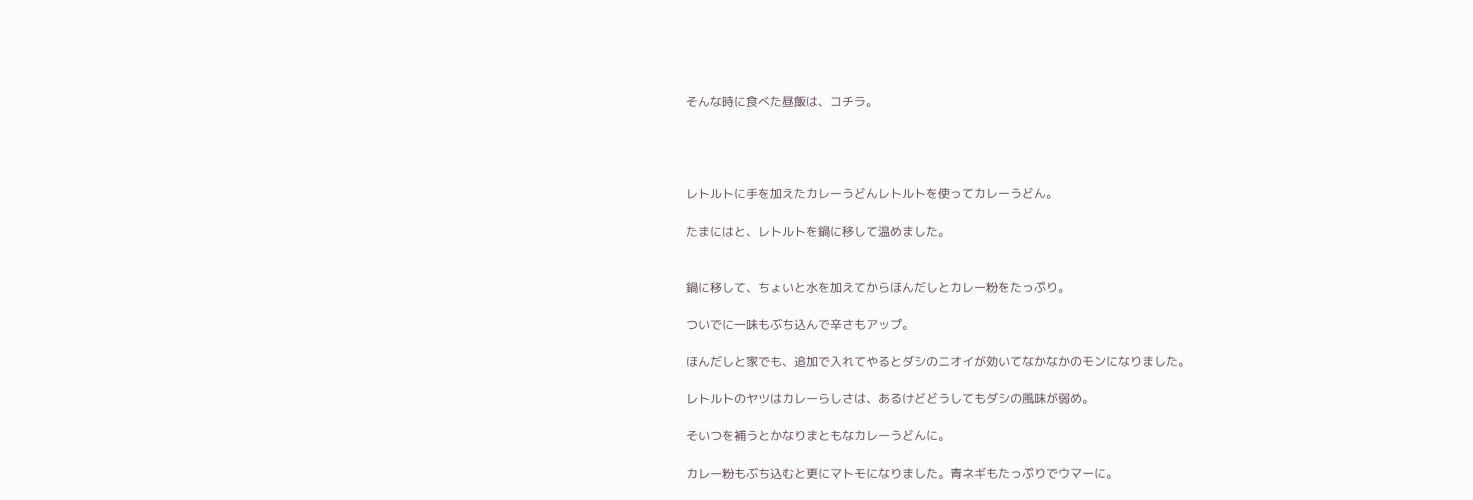そんな時に食べた昼飯は、コチラ。




レトルトに手を加えたカレーうどんレトルトを使ってカレーうどん。

たまにはと、レトルトを鍋に移して温めました。


鍋に移して、ちょいと水を加えてからほんだしとカレー粉をたっぷり。

ついでに一味もぶち込んで辛さもアップ。

ほんだしと家でも、追加で入れてやるとダシのニオイが効いてなかなかのモンになりました。

レトルトのヤツはカレーらしさは、あるけどどうしてもダシの風味が弱め。

そいつを補うとかなりまともなカレーうどんに。

カレー粉もぶち込むと更にマトモになりました。青ネギもたっぷりでウマーに。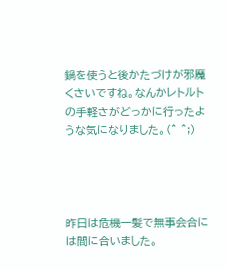鍋を使うと後かたづけが邪魔くさいですね。なんかレトルトの手軽さがどっかに行ったような気になりました。(^ ^;)




昨日は危機一髪で無事会合には間に合いました。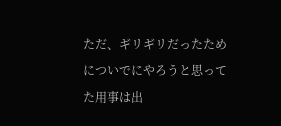ただ、ギリギリだったためについでにやろうと思ってた用事は出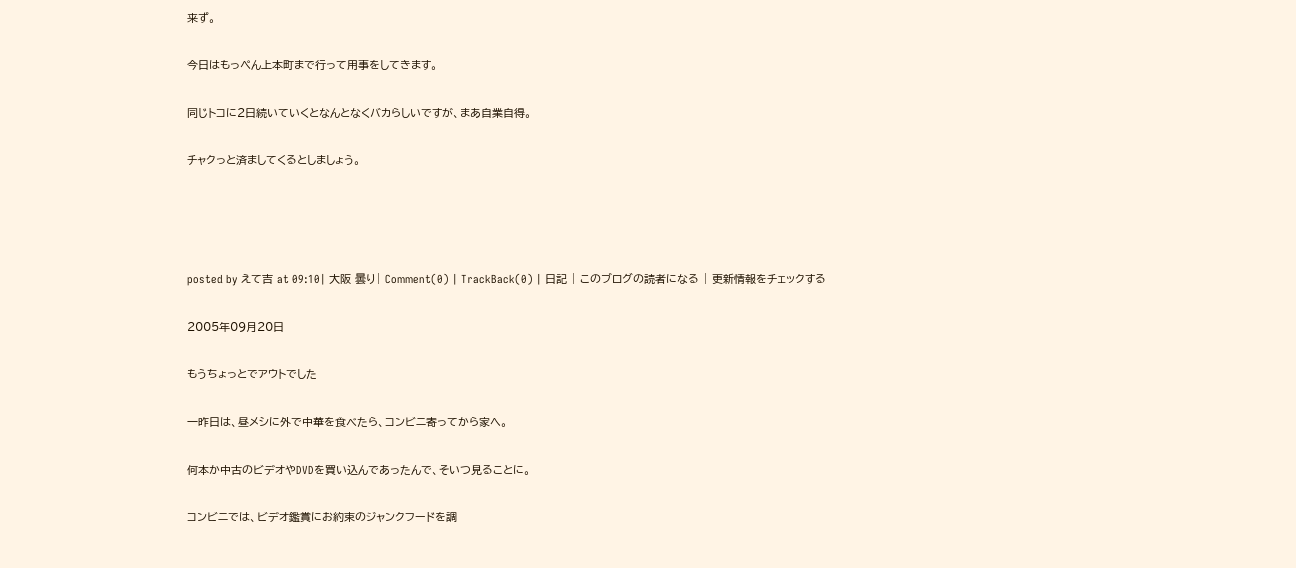来ず。

今日はもっぺん上本町まで行って用事をしてきます。

同じトコに2日続いていくとなんとなくバカらしいですが、まあ自業自得。

チャクっと済ましてくるとしましょう。




posted by えて吉 at 09:10| 大阪 曇り| Comment(0) | TrackBack(0) | 日記 | このブログの読者になる | 更新情報をチェックする

2005年09月20日

もうちょっとでアウトでした

一昨日は、昼メシに外で中華を食べたら、コンビニ寄ってから家へ。

何本か中古のビデオやDVDを買い込んであったんで、そいつ見ることに。

コンビニでは、ビデオ鑑賞にお約束のジャンクフードを調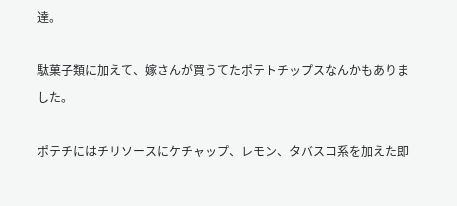達。

駄菓子類に加えて、嫁さんが買うてたポテトチップスなんかもありました。

ポテチにはチリソースにケチャップ、レモン、タバスコ系を加えた即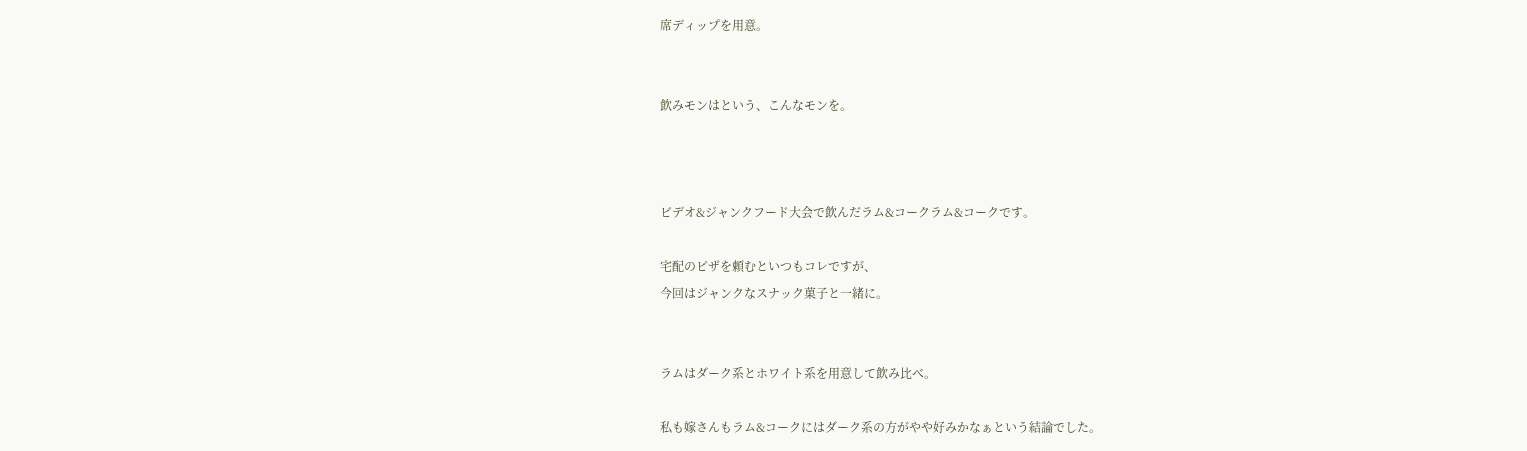席ディップを用意。


飲みモンはという、こんなモンを。



ビデオ&ジャンクフード大会で飲んだラム&コークラム&コークです。

宅配のピザを頼むといつもコレですが、
今回はジャンクなスナック菓子と一緒に。


ラムはダーク系とホワイト系を用意して飲み比べ。

私も嫁さんもラム&コークにはダーク系の方がやや好みかなぁという結論でした。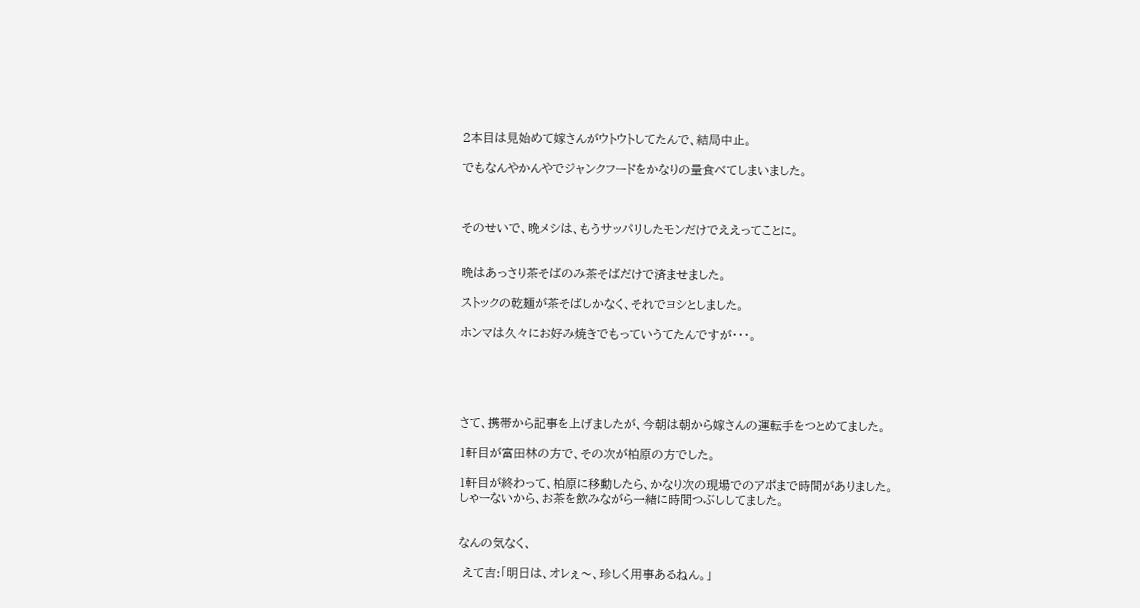2本目は見始めて嫁さんがウトウトしてたんで、結局中止。

でもなんやかんやでジャンクフードをかなりの量食べてしまいました。



そのせいで、晩メシは、もうサッパリしたモンだけでええってことに。


晩はあっさり茶そばのみ茶そばだけで済ませました。

ストックの乾麺が茶そばしかなく、それでヨシとしました。

ホンマは久々にお好み焼きでもっていうてたんですが・・・。





さて、携帯から記事を上げましたが、今朝は朝から嫁さんの運転手をつとめてました。

1軒目が富田林の方で、その次が柏原の方でした。

1軒目が終わって、柏原に移動したら、かなり次の現場でのアポまで時間がありました。
しゃーないから、お茶を飲みながら一緒に時間つぶししてました。


なんの気なく、

 えて吉:「明日は、オレぇ〜、珍しく用事あるねん。」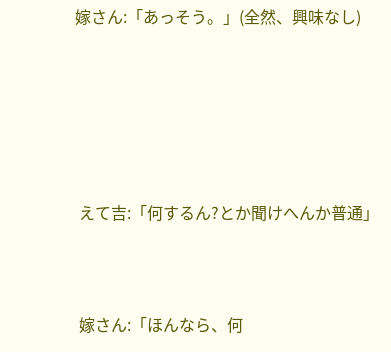嫁さん:「あっそう。」(全然、興味なし)






 えて吉:「何するん?とか聞けへんか普通」



 嫁さん:「ほんなら、何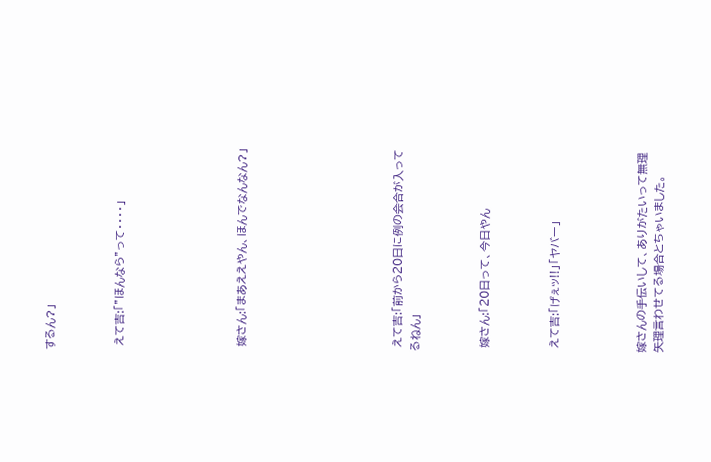するん?」



 えて吉:「”ほんなら”って・・・・」






 嫁さん:「まあええやん、ほんでなんなん?」








 えて吉:「前から20日に例の会合が入ってるねん」



 嫁さん:「20日って、今日やん



 えて吉:「げぇッ!!」「ヤバー」




嫁さんの手伝いして、ありがたいって無理矢理言わせてる場合とちゃいました。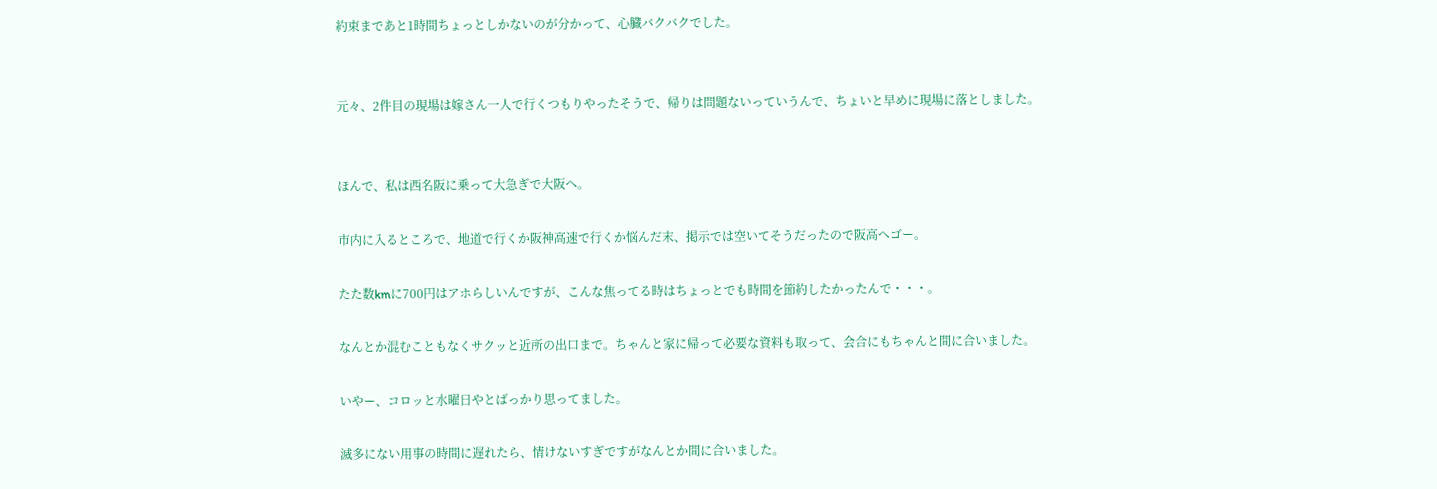約束まであと1時間ちょっとしかないのが分かって、心臓バクバクでした。


元々、2件目の現場は嫁さん一人で行くつもりやったそうで、帰りは問題ないっていうんで、ちょいと早めに現場に落としました。


ほんで、私は西名阪に乗って大急ぎで大阪へ。

市内に入るところで、地道で行くか阪神高速で行くか悩んだ末、掲示では空いてそうだったので阪高へゴー。

たた数kmに700円はアホらしいんですが、こんな焦ってる時はちょっとでも時間を節約したかったんで・・・。

なんとか混むこともなくサクッと近所の出口まで。ちゃんと家に帰って必要な資料も取って、会合にもちゃんと間に合いました。

いやー、コロッと水曜日やとばっかり思ってました。

滅多にない用事の時間に遅れたら、情けないすぎですがなんとか間に合いました。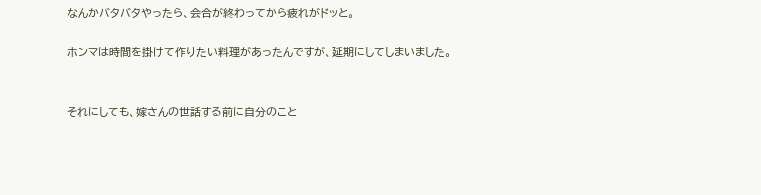なんかバタバタやったら、会合が終わってから疲れがドッと。

ホンマは時間を掛けて作りたい料理があったんですが、延期にしてしまいました。


それにしても、嫁さんの世話する前に自分のこと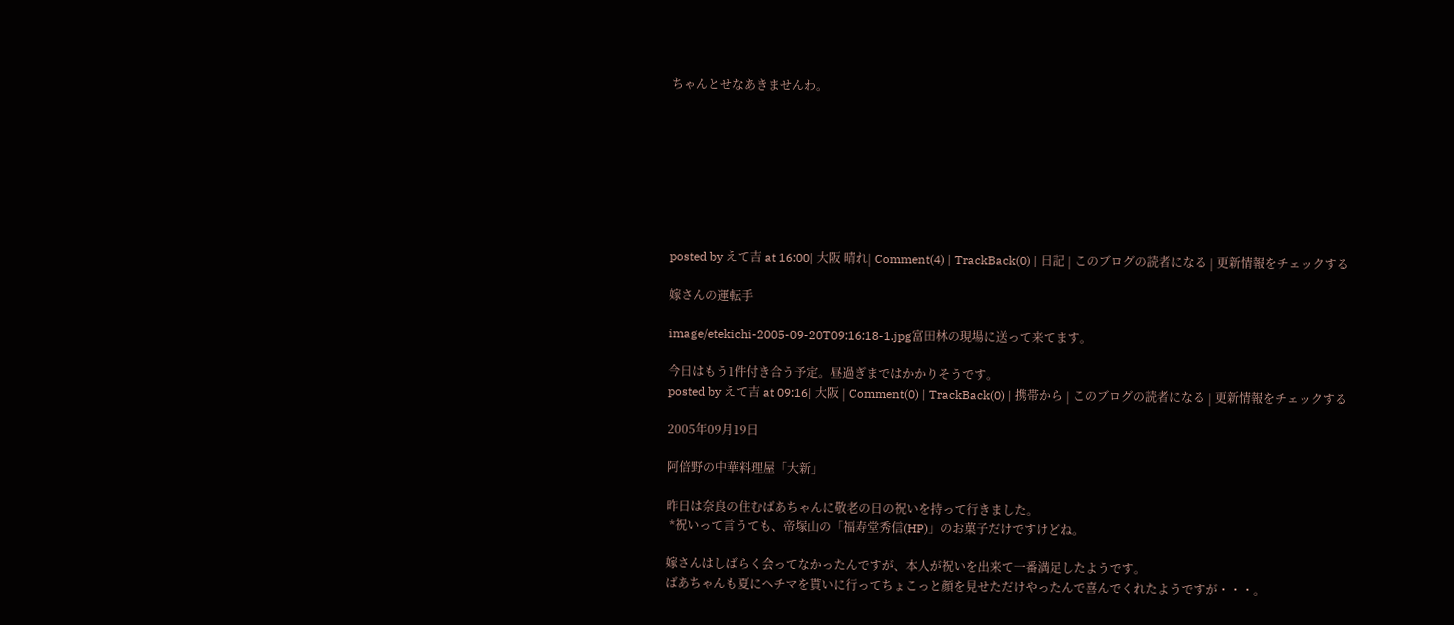ちゃんとせなあきませんわ。








posted by えて吉 at 16:00| 大阪 晴れ| Comment(4) | TrackBack(0) | 日記 | このブログの読者になる | 更新情報をチェックする

嫁さんの運転手

image/etekichi-2005-09-20T09:16:18-1.jpg富田林の現場に送って来てます。

今日はもう1件付き合う予定。昼過ぎまではかかりそうです。
posted by えて吉 at 09:16| 大阪 | Comment(0) | TrackBack(0) | 携帯から | このブログの読者になる | 更新情報をチェックする

2005年09月19日

阿倍野の中華料理屋「大新」

昨日は奈良の住むばあちゃんに敬老の日の祝いを持って行きました。
 *祝いって言うても、帝塚山の「福寿堂秀信(HP)」のお菓子だけですけどね。

嫁さんはしばらく会ってなかったんですが、本人が祝いを出来て一番満足したようです。
ばあちゃんも夏にヘチマを貰いに行ってちょこっと顔を見せただけやったんで喜んでくれたようですが・・・。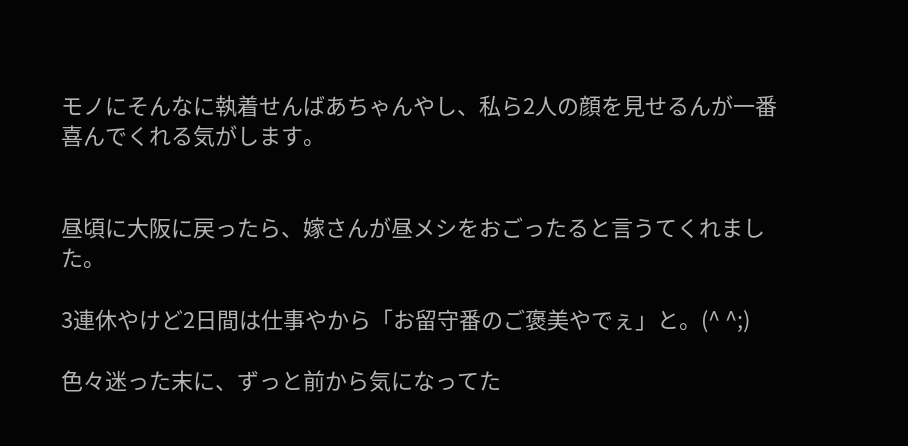モノにそんなに執着せんばあちゃんやし、私ら2人の顔を見せるんが一番喜んでくれる気がします。


昼頃に大阪に戻ったら、嫁さんが昼メシをおごったると言うてくれました。

3連休やけど2日間は仕事やから「お留守番のご褒美やでぇ」と。(^ ^;)

色々迷った末に、ずっと前から気になってた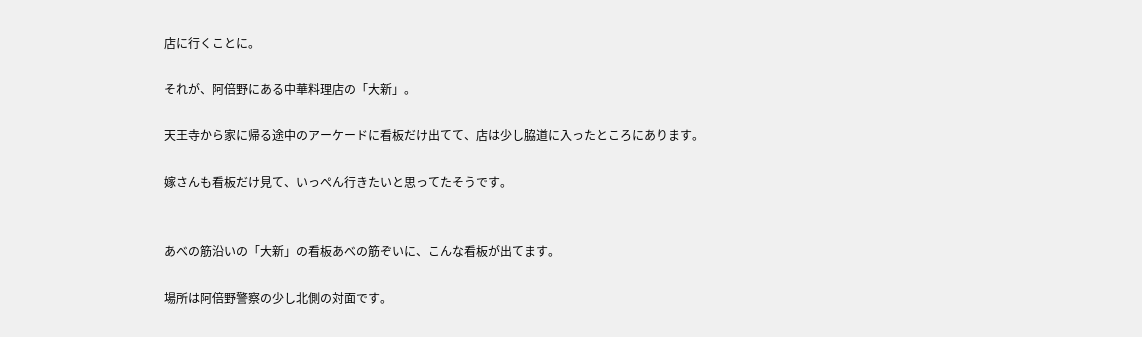店に行くことに。

それが、阿倍野にある中華料理店の「大新」。

天王寺から家に帰る途中のアーケードに看板だけ出てて、店は少し脇道に入ったところにあります。

嫁さんも看板だけ見て、いっぺん行きたいと思ってたそうです。


あべの筋沿いの「大新」の看板あべの筋ぞいに、こんな看板が出てます。

場所は阿倍野警察の少し北側の対面です。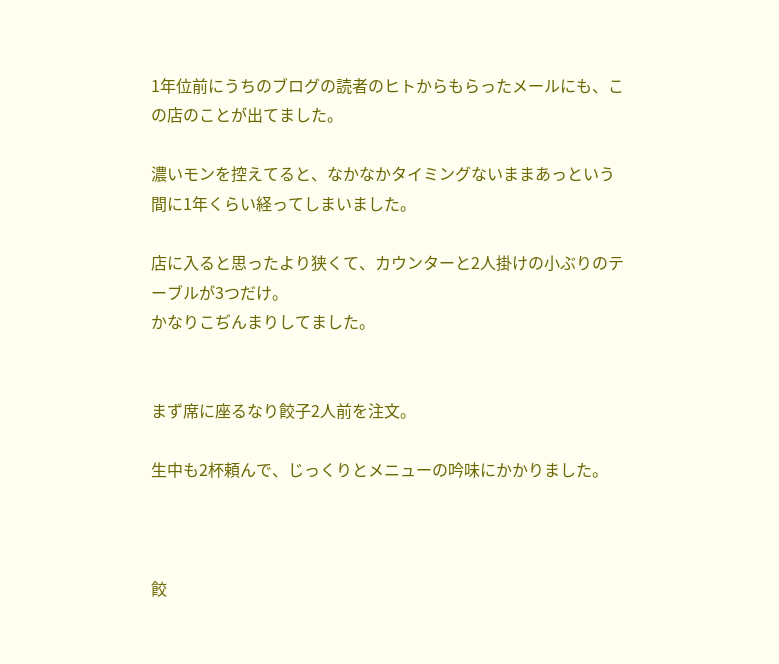1年位前にうちのブログの読者のヒトからもらったメールにも、この店のことが出てました。

濃いモンを控えてると、なかなかタイミングないままあっという間に1年くらい経ってしまいました。

店に入ると思ったより狭くて、カウンターと2人掛けの小ぶりのテーブルが3つだけ。
かなりこぢんまりしてました。


まず席に座るなり餃子2人前を注文。

生中も2杯頼んで、じっくりとメニューの吟味にかかりました。



餃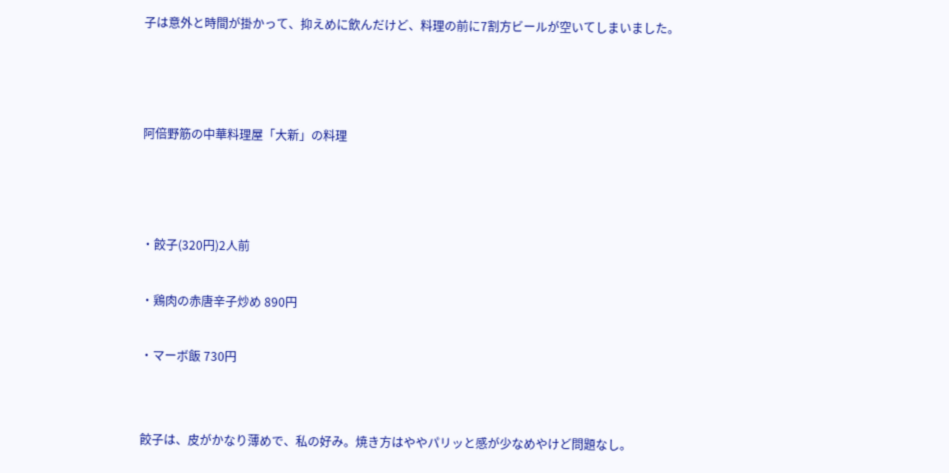子は意外と時間が掛かって、抑えめに飲んだけど、料理の前に7割方ビールが空いてしまいました。



阿倍野筋の中華料理屋「大新」の料理



・餃子(320円)2人前

・鶏肉の赤唐辛子炒め 890円

・マーボ飯 730円


餃子は、皮がかなり薄めで、私の好み。焼き方はややパリッと感が少なめやけど問題なし。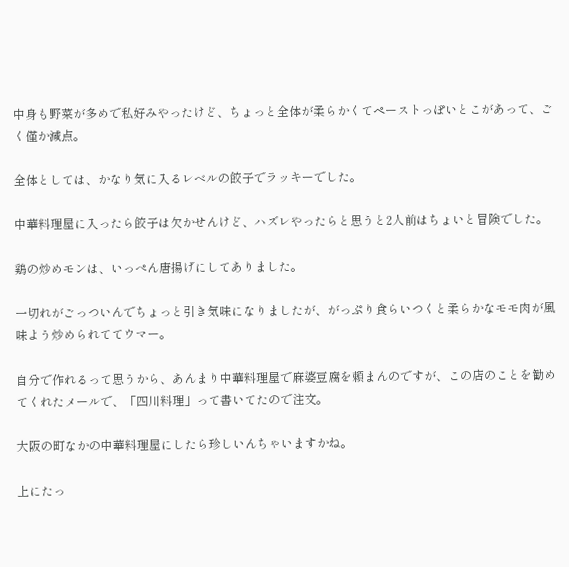中身も野菜が多めで私好みやったけど、ちょっと全体が柔らかくてペーストっぽいとこがあって、ごく僅か減点。

全体としては、かなり気に入るレベルの餃子でラッキーでした。

中華料理屋に入ったら餃子は欠かせんけど、ハズレやったらと思うと2人前はちょいと冒険でした。

鶏の炒めモンは、いっぺん唐揚げにしてありました。

一切れがごっついんでちょっと引き気味になりましたが、がっぷり食らいつくと柔らかなモモ肉が風味よう炒められててウマー。

自分で作れるって思うから、あんまり中華料理屋で麻婆豆腐を頼まんのですが、この店のことを勧めてくれたメールで、「四川料理」って書いてたので注文。

大阪の町なかの中華料理屋にしたら珍しいんちゃいますかね。

上にたっ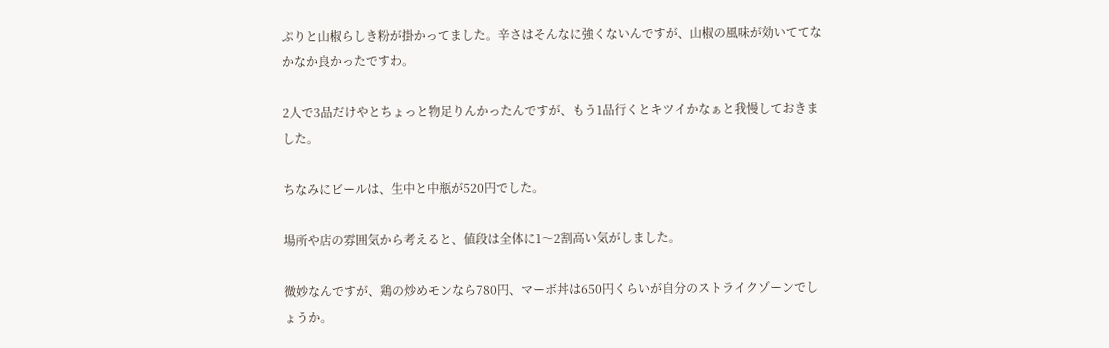ぷりと山椒らしき粉が掛かってました。辛さはそんなに強くないんですが、山椒の風味が効いててなかなか良かったですわ。

2人で3品だけやとちょっと物足りんかったんですが、もう1品行くとキツイかなぁと我慢しておきました。

ちなみにビールは、生中と中瓶が520円でした。

場所や店の雰囲気から考えると、値段は全体に1〜2割高い気がしました。

微妙なんですが、鶏の炒めモンなら780円、マーボ丼は650円くらいが自分のストライクゾーンでしょうか。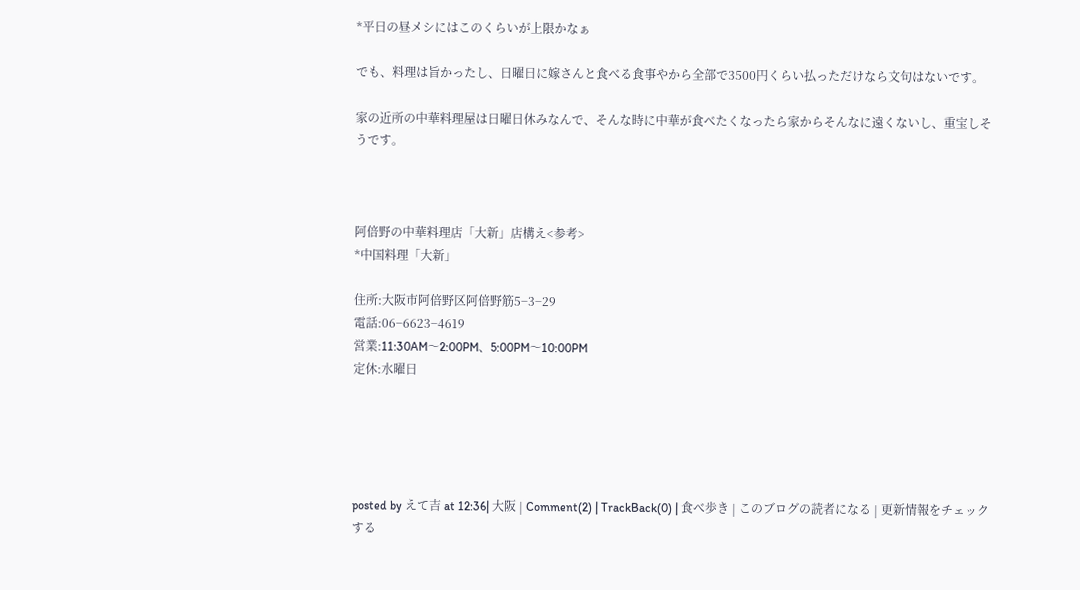*平日の昼メシにはこのくらいが上限かなぁ

でも、料理は旨かったし、日曜日に嫁さんと食べる食事やから全部で3500円くらい払っただけなら文句はないです。

家の近所の中華料理屋は日曜日休みなんで、そんな時に中華が食べたくなったら家からそんなに遠くないし、重宝しそうです。



阿倍野の中華料理店「大新」店構え<参考>
*中国料理「大新」

住所:大阪市阿倍野区阿倍野筋5−3−29
電話:06−6623−4619
営業:11:30AM〜2:00PM、5:00PM〜10:00PM
定休:水曜日





posted by えて吉 at 12:36| 大阪 | Comment(2) | TrackBack(0) | 食べ歩き | このブログの読者になる | 更新情報をチェックする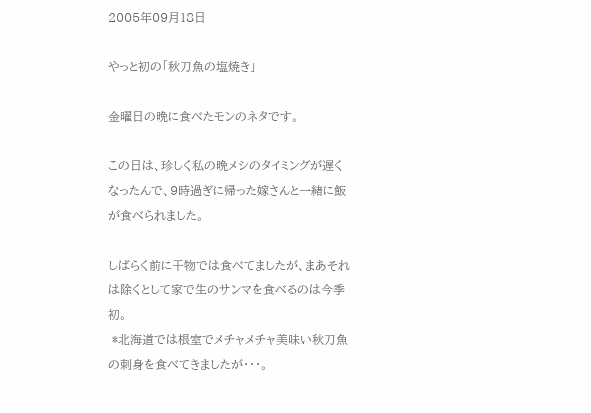2005年09月18日

やっと初の「秋刀魚の塩焼き」

金曜日の晩に食べたモンのネタです。

この日は、珍しく私の晩メシのタイミングが遅くなったんで、9時過ぎに帰った嫁さんと一緒に飯が食べられました。

しばらく前に干物では食べてましたが、まあそれは除くとして家で生のサンマを食べるのは今季初。
 *北海道では根室でメチャメチャ美味い秋刀魚の刺身を食べてきましたが・・・。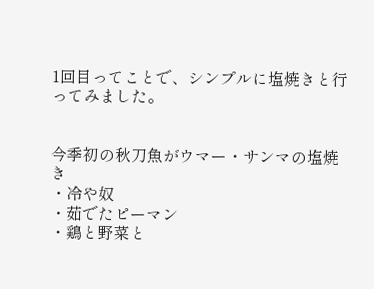1回目ってことで、シンプルに塩焼きと行ってみました。


今季初の秋刀魚がウマー・サンマの塩焼き
・冷や奴
・茹でたピーマン
・鶏と野菜と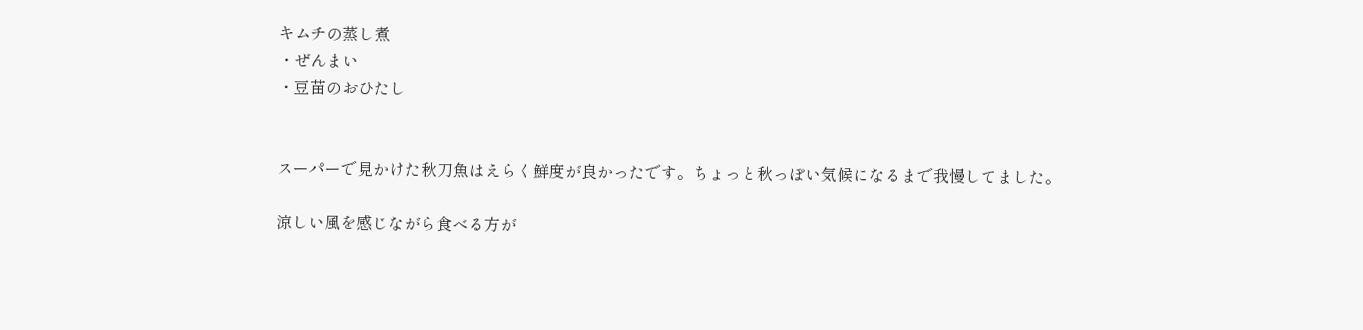キムチの蒸し煮
・ぜんまい
・豆苗のおひたし


スーパーで見かけた秋刀魚はえらく鮮度が良かったです。ちょっと秋っぽい気候になるまで我慢してました。

涼しい風を感じながら食べる方が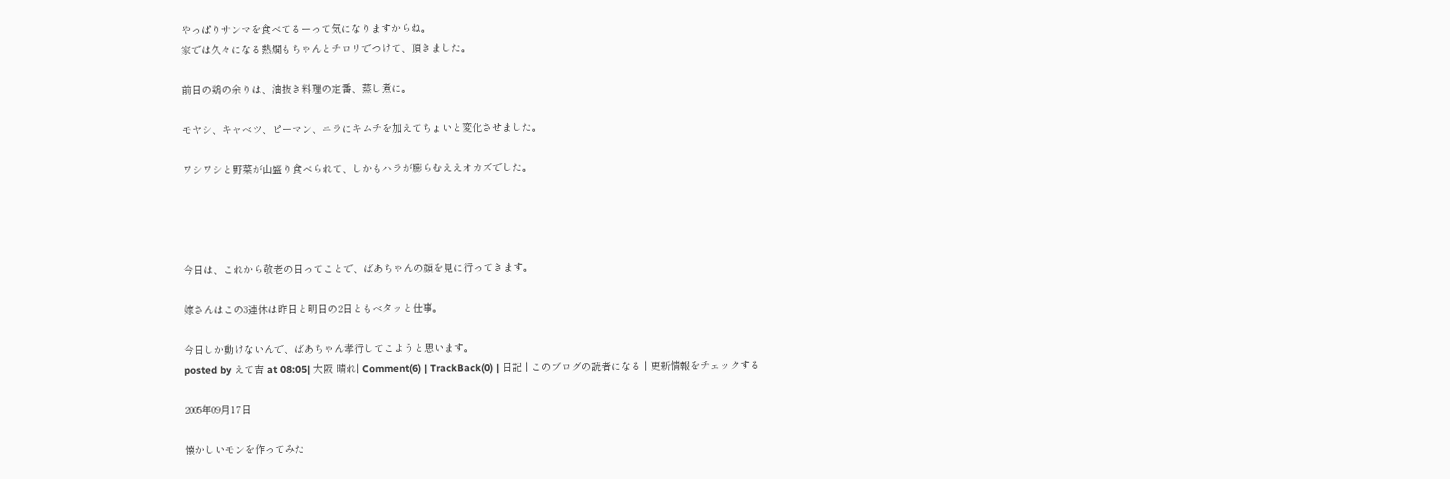やっぱりサンマを食べてるーって気になりますからね。
家では久々になる熱燗もちゃんとチロリでつけて、頂きました。

前日の鶏の余りは、油抜き料理の定番、蒸し煮に。

モヤシ、キャベツ、ピーマン、ニラにキムチを加えてちょいと変化させました。

ワシワシと野菜が山盛り食べられて、しかもハラが膨らむええオカズでした。




今日は、これから敬老の日ってことで、ばあちゃんの顔を見に行ってきます。

嫁さんはこの3連休は昨日と明日の2日ともベタッと仕事。

今日しか動けないんで、ばあちゃん孝行してこようと思います。
posted by えて吉 at 08:05| 大阪 晴れ| Comment(6) | TrackBack(0) | 日記 | このブログの読者になる | 更新情報をチェックする

2005年09月17日

懐かしいモンを作ってみた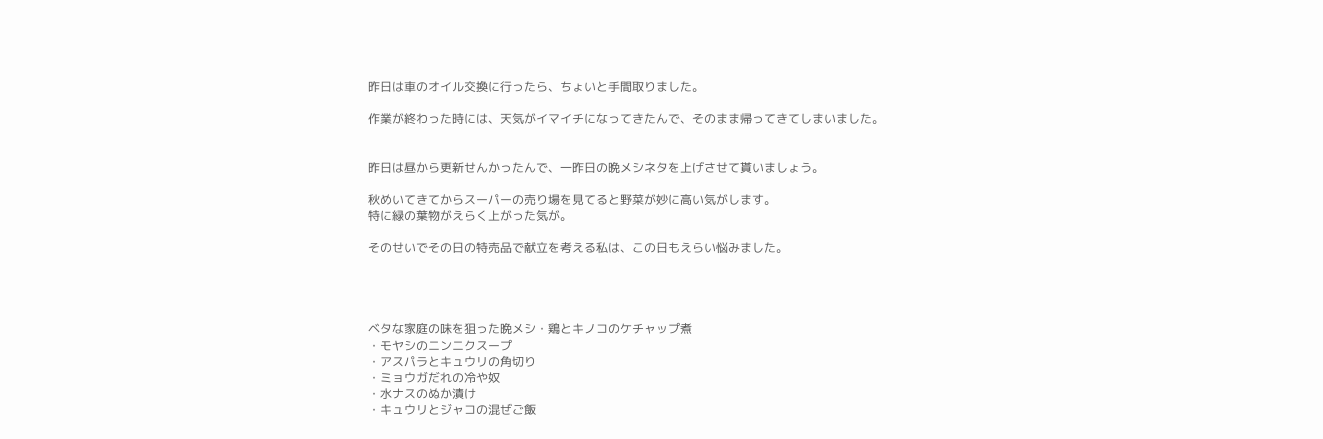昨日は車のオイル交換に行ったら、ちょいと手間取りました。

作業が終わった時には、天気がイマイチになってきたんで、そのまま帰ってきてしまいました。


昨日は昼から更新せんかったんで、一昨日の晩メシネタを上げさせて貰いましょう。

秋めいてきてからスーパーの売り場を見てると野菜が妙に高い気がします。
特に緑の葉物がえらく上がった気が。

そのせいでその日の特売品で献立を考える私は、この日もえらい悩みました。




ベタな家庭の味を狙った晩メシ・鶏とキノコのケチャップ煮
・モヤシのニンニクスープ
・アスパラとキュウリの角切り
・ミョウガだれの冷や奴
・水ナスのぬか漬け
・キュウリとジャコの混ぜご飯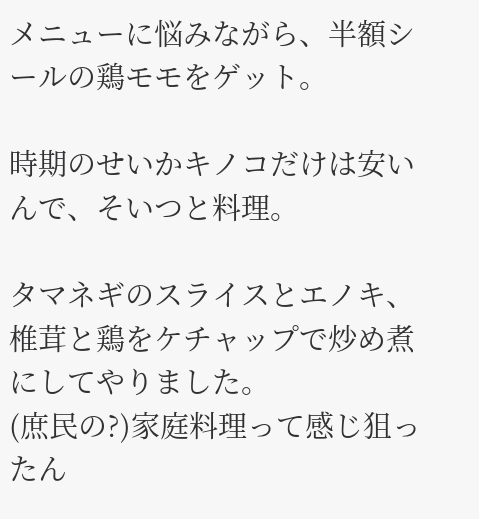メニューに悩みながら、半額シールの鶏モモをゲット。

時期のせいかキノコだけは安いんで、そいつと料理。

タマネギのスライスとエノキ、椎茸と鶏をケチャップで炒め煮にしてやりました。
(庶民の?)家庭料理って感じ狙ったん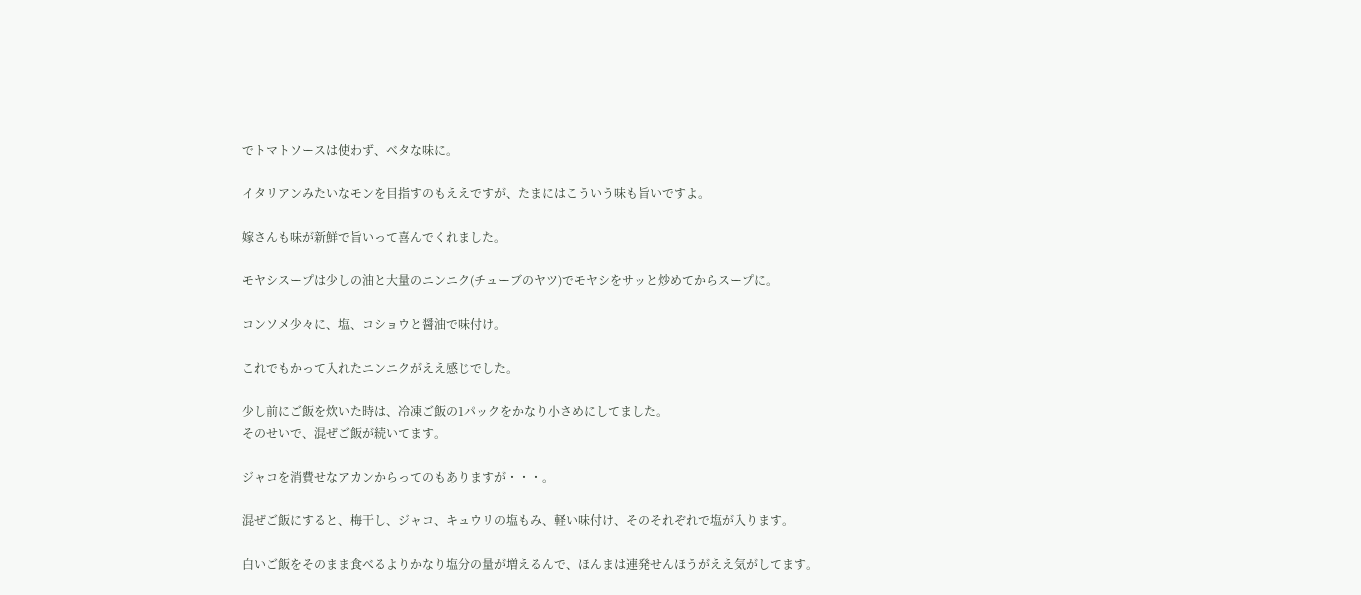でトマトソースは使わず、ベタな味に。

イタリアンみたいなモンを目指すのもええですが、たまにはこういう味も旨いですよ。

嫁さんも味が新鮮で旨いって喜んでくれました。

モヤシスープは少しの油と大量のニンニク(チューブのヤツ)でモヤシをサッと炒めてからスープに。

コンソメ少々に、塩、コショウと醤油で味付け。

これでもかって入れたニンニクがええ感じでした。

少し前にご飯を炊いた時は、冷凍ご飯の1パックをかなり小さめにしてました。
そのせいで、混ぜご飯が続いてます。

ジャコを消費せなアカンからってのもありますが・・・。

混ぜご飯にすると、梅干し、ジャコ、キュウリの塩もみ、軽い味付け、そのそれぞれで塩が入ります。

白いご飯をそのまま食べるよりかなり塩分の量が増えるんで、ほんまは連発せんほうがええ気がしてます。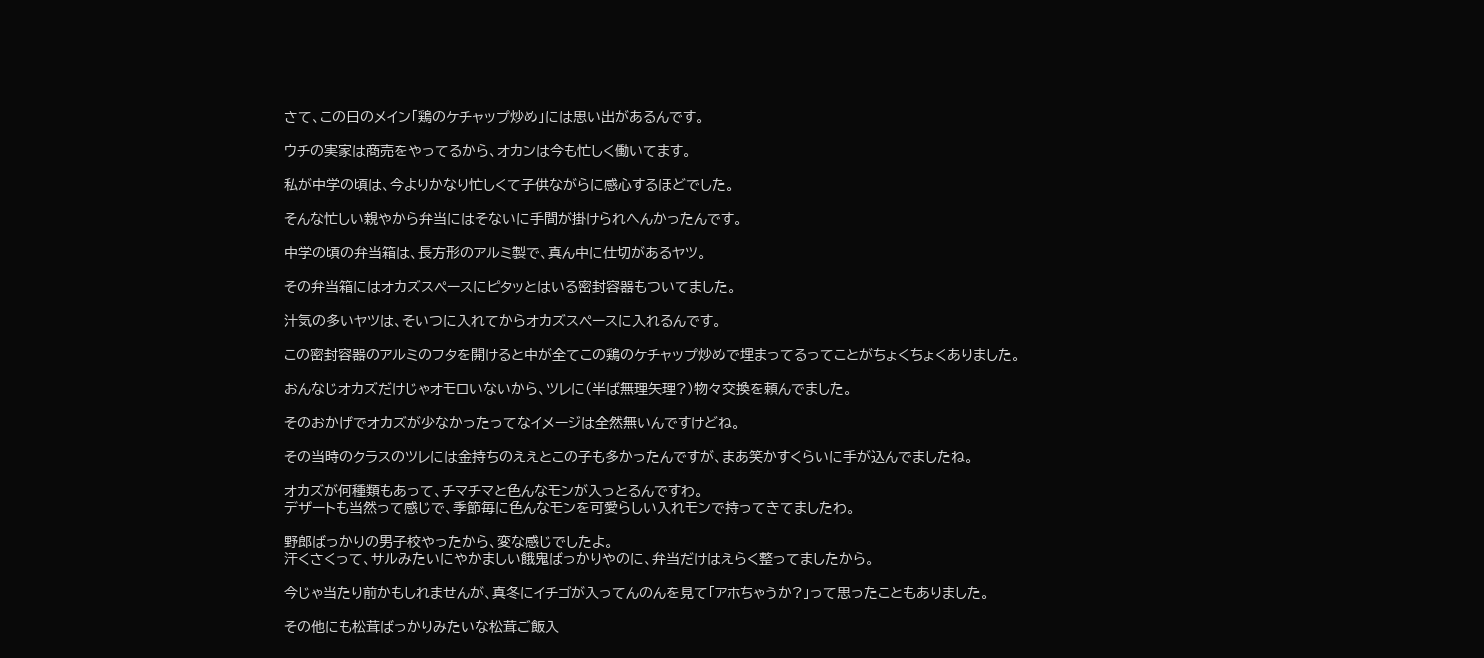さて、この日のメイン「鶏のケチャップ炒め」には思い出があるんです。

ウチの実家は商売をやってるから、オカンは今も忙しく働いてます。

私が中学の頃は、今よりかなり忙しくて子供ながらに感心するほどでした。

そんな忙しい親やから弁当にはそないに手間が掛けられへんかったんです。

中学の頃の弁当箱は、長方形のアルミ製で、真ん中に仕切があるヤツ。

その弁当箱にはオカズスペースにピタッとはいる密封容器もついてました。

汁気の多いヤツは、そいつに入れてからオカズスペースに入れるんです。

この密封容器のアルミのフタを開けると中が全てこの鶏のケチャップ炒めで埋まってるってことがちょくちょくありました。

おんなじオカズだけじゃオモロいないから、ツレに(半ば無理矢理?)物々交換を頼んでました。

そのおかげでオカズが少なかったってなイメージは全然無いんですけどね。

その当時のクラスのツレには金持ちのええとこの子も多かったんですが、まあ笑かすくらいに手が込んでましたね。

オカズが何種類もあって、チマチマと色んなモンが入っとるんですわ。
デザートも当然って感じで、季節毎に色んなモンを可愛らしい入れモンで持ってきてましたわ。

野郎ばっかりの男子校やったから、変な感じでしたよ。
汗くさくって、サルみたいにやかましい餓鬼ばっかりやのに、弁当だけはえらく整ってましたから。

今じゃ当たり前かもしれませんが、真冬にイチゴが入ってんのんを見て「アホちゃうか?」って思ったこともありました。

その他にも松茸ばっかりみたいな松茸ご飯入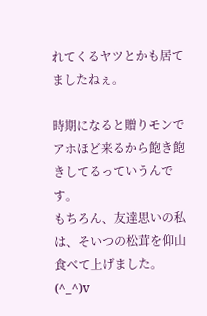れてくるヤツとかも居てましたねぇ。

時期になると贈りモンでアホほど来るから飽き飽きしてるっていうんです。
もちろん、友達思いの私は、そいつの松茸を仰山食べて上げました。(^_^)v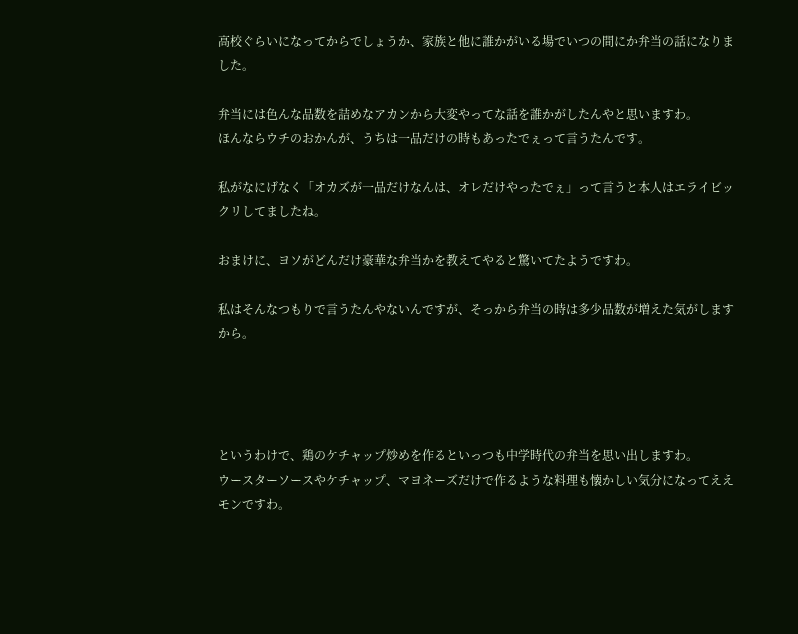高校ぐらいになってからでしょうか、家族と他に誰かがいる場でいつの間にか弁当の話になりました。

弁当には色んな品数を詰めなアカンから大変やってな話を誰かがしたんやと思いますわ。
ほんならウチのおかんが、うちは一品だけの時もあったでぇって言うたんです。

私がなにげなく「オカズが一品だけなんは、オレだけやったでぇ」って言うと本人はエライビックリしてましたね。

おまけに、ヨソがどんだけ豪華な弁当かを教えてやると驚いてたようですわ。

私はそんなつもりで言うたんやないんですが、そっから弁当の時は多少品数が増えた気がしますから。




というわけで、鶏のケチャップ炒めを作るといっつも中学時代の弁当を思い出しますわ。
ウースターソースやケチャップ、マヨネーズだけで作るような料理も懐かしい気分になってええモンですわ。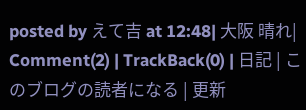posted by えて吉 at 12:48| 大阪 晴れ| Comment(2) | TrackBack(0) | 日記 | このブログの読者になる | 更新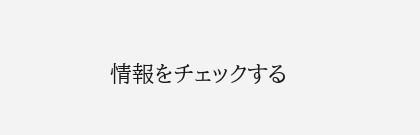情報をチェックする